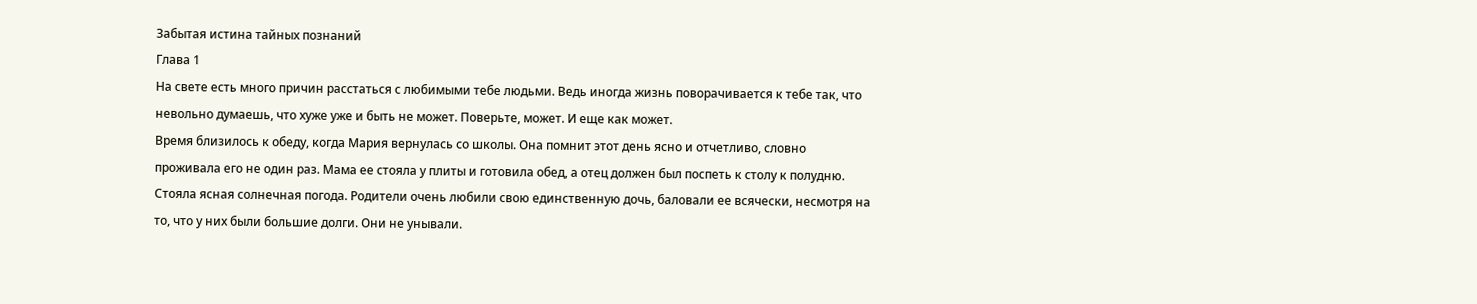Забытая истина тайных познаний
Глава 1
На свете есть много причин расстаться с любимыми тебе людьми. Ведь иногда жизнь поворачивается к тебе так, что невольно думаешь, что хуже уже и быть не может. Поверьте, может. И еще как может.
Время близилось к обеду, когда Мария вернулась со школы. Она помнит этот день ясно и отчетливо, словно проживала его не один раз. Мама ее стояла у плиты и готовила обед, а отец должен был поспеть к столу к полудню. Стояла ясная солнечная погода. Родители очень любили свою единственную дочь, баловали ее всячески, несмотря на то, что у них были большие долги. Они не унывали.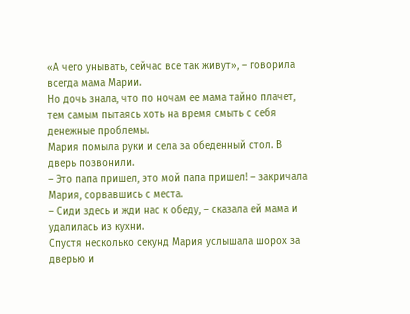«А чего унывать, сейчас все так живут», – говорила всегда мама Марии.
Но дочь знала, что по ночам ее мама тайно плачет, тем самым пытаясь хоть на время смыть с себя денежные проблемы.
Мария помыла руки и села за обеденный стол. В дверь позвонили.
– Это папа пришел, это мой папа пришел! – закричала Мария, сорвавшись с места.
– Сиди здесь и жди нас к обеду, – сказала ей мама и удалилась из кухни.
Спустя несколько секунд Мария услышала шорох за дверью и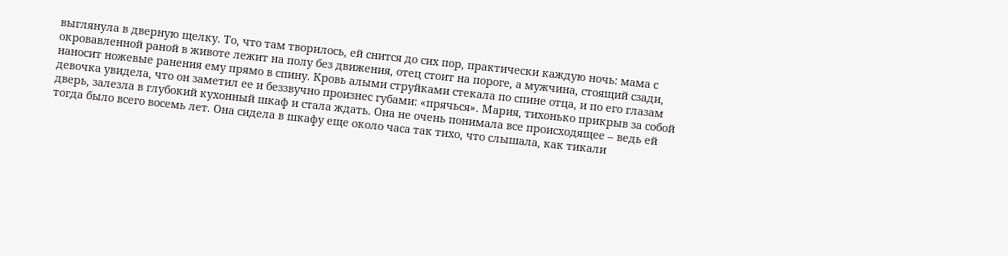выглянула в дверную щелку. То, что там творилось, ей снится до сих пор, практически каждую ночь: мама с окровавленной раной в животе лежит на полу без движения, отец стоит на пороге, а мужчина, стоящий сзади, наносит ножевые ранения ему прямо в спину. Кровь алыми струйками стекала по спине отца, и по его глазам девочка увидела, что он заметил ее и беззвучно произнес губами: «прячься». Мария, тихонько прикрыв за собой дверь, залезла в глубокий кухонный шкаф и стала ждать. Она не очень понимала все происходящее – ведь ей тогда было всего восемь лет. Она сидела в шкафу еще около часа так тихо, что слышала, как тикали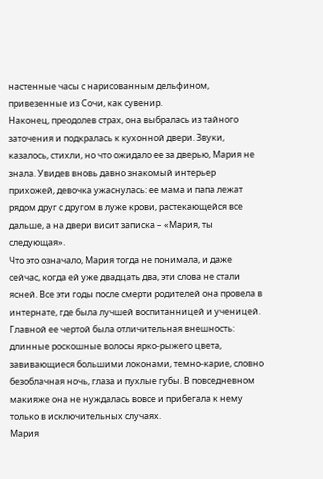настенные часы с нарисованным дельфином, привезенные из Сочи, как сувенир.
Наконец, преодолев страх, она выбралась из тайного заточения и подкралась к кухонной двери. Звуки, казалось, стихли, но что ожидало ее за дверью, Мария не знала. Увидев вновь давно знакомый интерьер прихожей, девочка ужаснулась: ее мама и папа лежат рядом друг с другом в луже крови, растекающейся все дальше, а на двери висит записка – «Мария, ты следующая».
Что это означало, Мария тогда не понимала, и даже сейчас, когда ей уже двадцать два, эти слова не стали ясней. Все эти годы после смерти родителей она провела в интернате, где была лучшей воспитанницей и ученицей. Главной ее чертой была отличительная внешность: длинные роскошные волосы ярко-рыжего цвета, завивающиеся большими локонами, темно-карие, словно безоблачная ночь, глаза и пухлые губы. В повседневном макияже она не нуждалась вовсе и прибегала к нему только в исключительных случаях.
Мария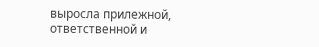выросла прилежной, ответственной и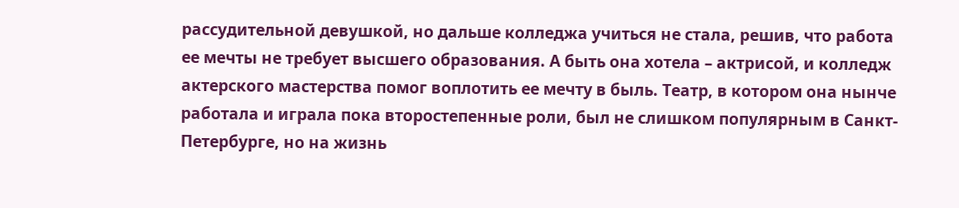рассудительной девушкой, но дальше колледжа учиться не стала, решив, что работа ее мечты не требует высшего образования. А быть она хотела – актрисой, и колледж актерского мастерства помог воплотить ее мечту в быль. Театр, в котором она нынче работала и играла пока второстепенные роли, был не слишком популярным в Санкт-Петербурге, но на жизнь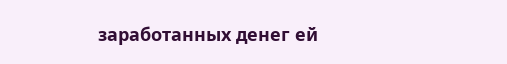заработанных денег ей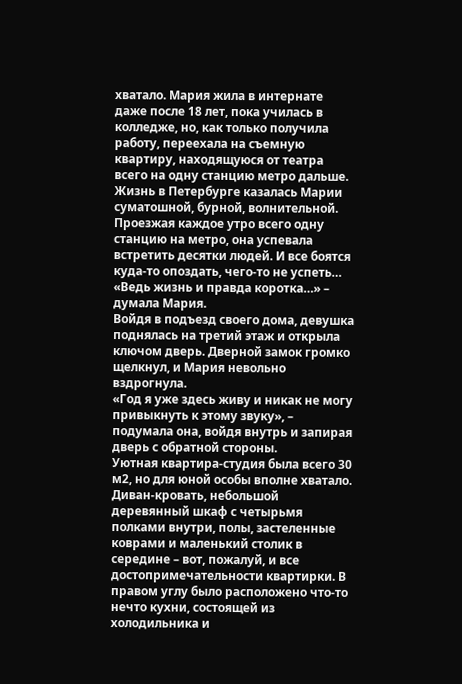хватало. Мария жила в интернате даже после 18 лет, пока училась в колледже, но, как только получила работу, переехала на съемную квартиру, находящуюся от театра всего на одну станцию метро дальше.
Жизнь в Петербурге казалась Марии суматошной, бурной, волнительной. Проезжая каждое утро всего одну станцию на метро, она успевала встретить десятки людей. И все боятся куда-то опоздать, чего-то не успеть…
«Ведь жизнь и правда коротка…» – думала Мария.
Войдя в подъезд своего дома, девушка поднялась на третий этаж и открыла ключом дверь. Дверной замок громко щелкнул, и Мария невольно вздрогнула.
«Год я уже здесь живу и никак не могу привыкнуть к этому звуку», – подумала она, войдя внутрь и запирая дверь с обратной стороны.
Уютная квартира-студия была всего 30 м2, но для юной особы вполне хватало. Диван-кровать, небольшой деревянный шкаф с четырьмя полками внутри, полы, застеленные коврами и маленький столик в середине – вот, пожалуй, и все достопримечательности квартирки. В правом углу было расположено что-то нечто кухни, состоящей из холодильника и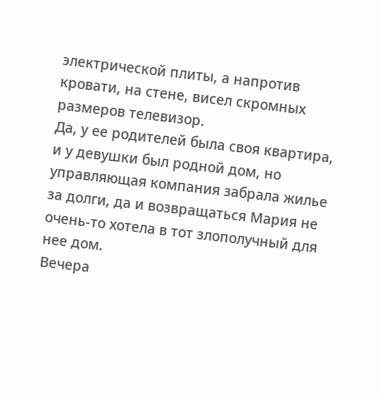электрической плиты, а напротив кровати, на стене, висел скромных размеров телевизор.
Да, у ее родителей была своя квартира, и у девушки был родной дом, но управляющая компания забрала жилье за долги, да и возвращаться Мария не очень-то хотела в тот злополучный для нее дом.
Вечера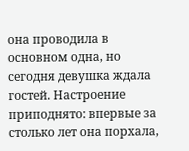она проводила в основном одна, но сегодня девушка ждала гостей. Настроение приподнято: впервые за столько лет она порхала,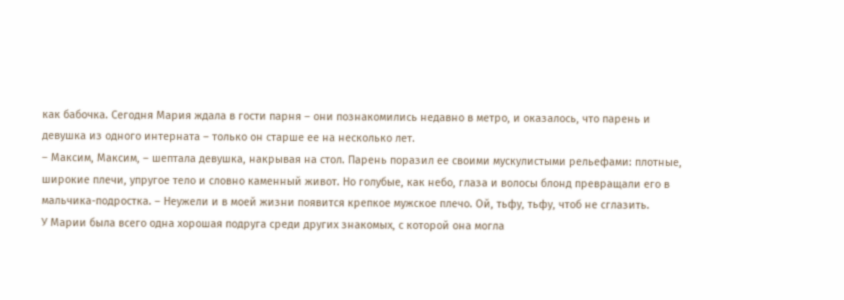как бабочка. Сегодня Мария ждала в гости парня – они познакомились недавно в метро, и оказалось, что парень и девушка из одного интерната – только он старше ее на несколько лет.
– Максим, Максим, – шептала девушка, накрывая на стол. Парень поразил ее своими мускулистыми рельефами: плотные, широкие плечи, упругое тело и словно каменный живот. Но голубые, как небо, глаза и волосы блонд превращали его в мальчика-подростка. – Неужели и в моей жизни появится крепкое мужское плечо. Ой, тьфу, тьфу, чтоб не сглазить.
У Марии была всего одна хорошая подруга среди других знакомых, с которой она могла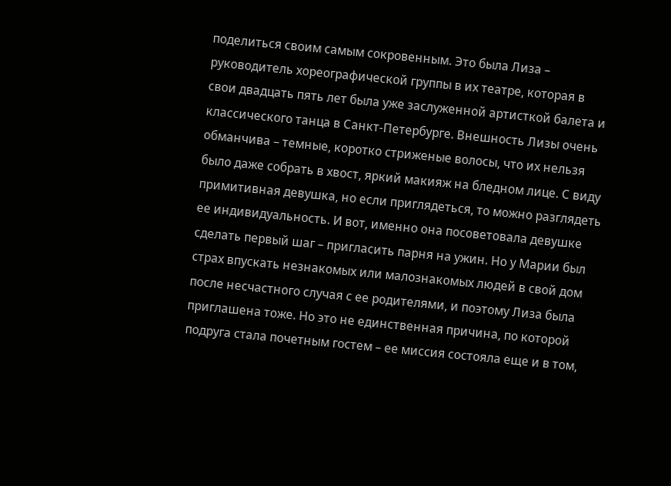поделиться своим самым сокровенным. Это была Лиза – руководитель хореографической группы в их театре, которая в свои двадцать пять лет была уже заслуженной артисткой балета и классического танца в Санкт-Петербурге. Внешность Лизы очень обманчива – темные, коротко стриженые волосы, что их нельзя было даже собрать в хвост, яркий макияж на бледном лице. С виду примитивная девушка, но если приглядеться, то можно разглядеть ее индивидуальность. И вот, именно она посоветовала девушке сделать первый шаг – пригласить парня на ужин. Но у Марии был страх впускать незнакомых или малознакомых людей в свой дом после несчастного случая с ее родителями, и поэтому Лиза была приглашена тоже. Но это не единственная причина, по которой подруга стала почетным гостем – ее миссия состояла еще и в том,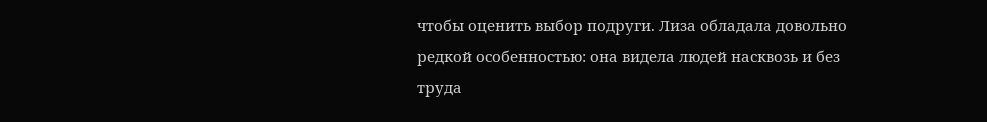чтобы оценить выбор подруги. Лиза обладала довольно редкой особенностью: она видела людей насквозь и без труда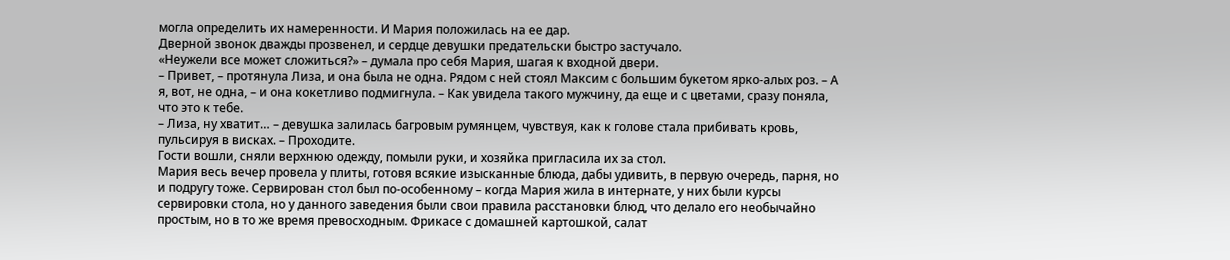могла определить их намеренности. И Мария положилась на ее дар.
Дверной звонок дважды прозвенел, и сердце девушки предательски быстро застучало.
«Неужели все может сложиться?» – думала про себя Мария, шагая к входной двери.
– Привет, – протянула Лиза, и она была не одна. Рядом с ней стоял Максим с большим букетом ярко-алых роз. – А я, вот, не одна, – и она кокетливо подмигнула. – Как увидела такого мужчину, да еще и с цветами, сразу поняла, что это к тебе.
– Лиза, ну хватит… – девушка залилась багровым румянцем, чувствуя, как к голове стала прибивать кровь, пульсируя в висках. – Проходите.
Гости вошли, сняли верхнюю одежду, помыли руки, и хозяйка пригласила их за стол.
Мария весь вечер провела у плиты, готовя всякие изысканные блюда, дабы удивить, в первую очередь, парня, но и подругу тоже. Сервирован стол был по-особенному – когда Мария жила в интернате, у них были курсы сервировки стола, но у данного заведения были свои правила расстановки блюд, что делало его необычайно простым, но в то же время превосходным. Фрикасе с домашней картошкой, салат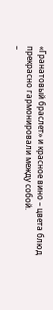«Гранатовый браслет» и красное вино – цвета блюд прекрасно гармонировали между собой.
–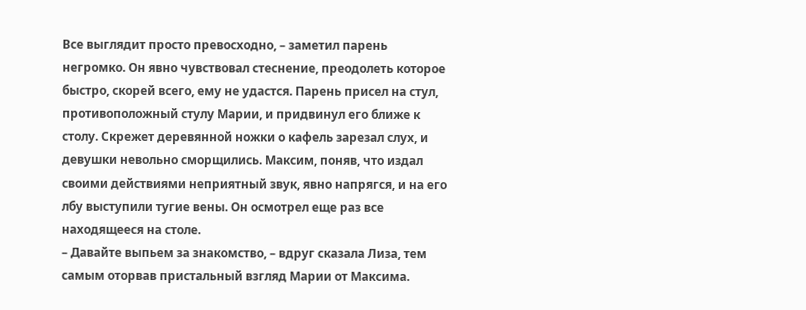Все выглядит просто превосходно, – заметил парень негромко. Он явно чувствовал стеснение, преодолеть которое быстро, скорей всего, ему не удастся. Парень присел на стул, противоположный стулу Марии, и придвинул его ближе к столу. Скрежет деревянной ножки о кафель зарезал слух, и девушки невольно сморщились. Максим, поняв, что издал своими действиями неприятный звук, явно напрягся, и на его лбу выступили тугие вены. Он осмотрел еще раз все находящееся на столе.
– Давайте выпьем за знакомство, – вдруг сказала Лиза, тем самым оторвав пристальный взгляд Марии от Максима.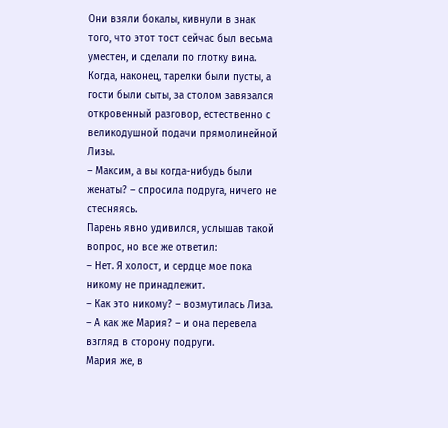Они взяли бокалы, кивнули в знак того, что этот тост сейчас был весьма уместен, и сделали по глотку вина.
Когда, наконец, тарелки были пусты, а гости были сыты, за столом завязался откровенный разговор, естественно с великодушной подачи прямолинейной Лизы.
– Максим, а вы когда-нибудь были женаты? – спросила подруга, ничего не стесняясь.
Парень явно удивился, услышав такой вопрос, но все же ответил:
– Нет. Я холост, и сердце мое пока никому не принадлежит.
– Как это никому? – возмутилась Лиза. – А как же Мария? – и она перевела взгляд в сторону подруги.
Мария же, в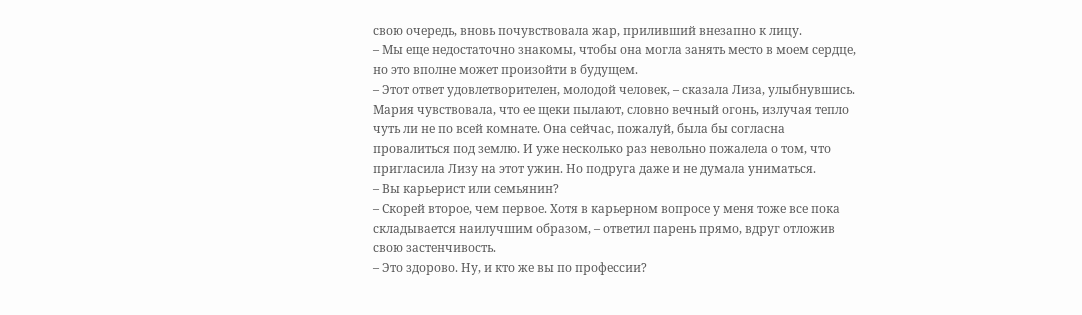свою очередь, вновь почувствовала жар, приливший внезапно к лицу.
– Мы еще недостаточно знакомы, чтобы она могла занять место в моем сердце, но это вполне может произойти в будущем.
– Этот ответ удовлетворителен, молодой человек, – сказала Лиза, улыбнувшись.
Мария чувствовала, что ее щеки пылают, словно вечный огонь, излучая тепло чуть ли не по всей комнате. Она сейчас, пожалуй, была бы согласна провалиться под землю. И уже несколько раз невольно пожалела о том, что пригласила Лизу на этот ужин. Но подруга даже и не думала униматься.
– Вы карьерист или семьянин?
– Скорей второе, чем первое. Хотя в карьерном вопросе у меня тоже все пока складывается наилучшим образом, – ответил парень прямо, вдруг отложив свою застенчивость.
– Это здорово. Ну, и кто же вы по профессии?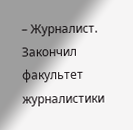– Журналист. Закончил факультет журналистики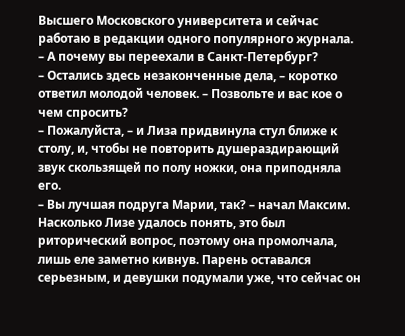Высшего Московского университета и сейчас работаю в редакции одного популярного журнала.
– А почему вы переехали в Санкт-Петербург?
– Остались здесь незаконченные дела, – коротко ответил молодой человек. – Позвольте и вас кое о чем спросить?
– Пожалуйста, – и Лиза придвинула стул ближе к столу, и, чтобы не повторить душераздирающий звук скользящей по полу ножки, она приподняла его.
– Вы лучшая подруга Марии, так? – начал Максим. Насколько Лизе удалось понять, это был риторический вопрос, поэтому она промолчала, лишь еле заметно кивнув. Парень оставался серьезным, и девушки подумали уже, что сейчас он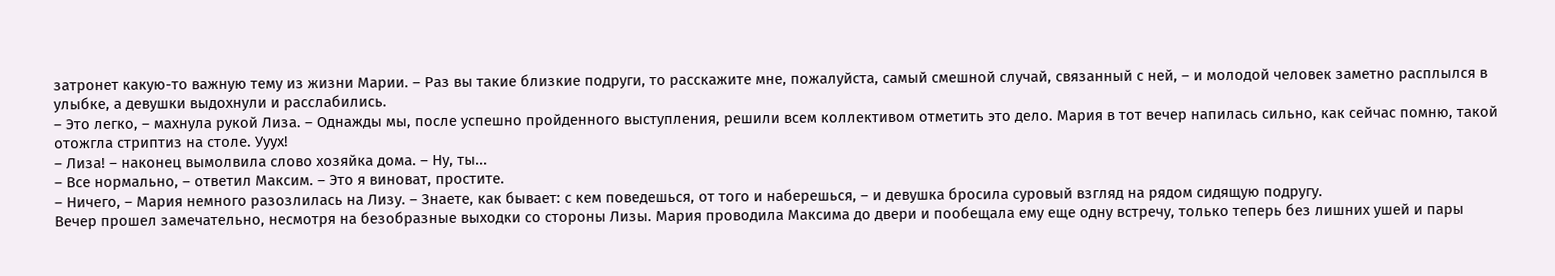затронет какую-то важную тему из жизни Марии. – Раз вы такие близкие подруги, то расскажите мне, пожалуйста, самый смешной случай, связанный с ней, – и молодой человек заметно расплылся в улыбке, а девушки выдохнули и расслабились.
– Это легко, – махнула рукой Лиза. – Однажды мы, после успешно пройденного выступления, решили всем коллективом отметить это дело. Мария в тот вечер напилась сильно, как сейчас помню, такой отожгла стриптиз на столе. Ууух!
– Лиза! – наконец вымолвила слово хозяйка дома. – Ну, ты...
– Все нормально, – ответил Максим. – Это я виноват, простите.
– Ничего, – Мария немного разозлилась на Лизу. – Знаете, как бывает: с кем поведешься, от того и наберешься, – и девушка бросила суровый взгляд на рядом сидящую подругу.
Вечер прошел замечательно, несмотря на безобразные выходки со стороны Лизы. Мария проводила Максима до двери и пообещала ему еще одну встречу, только теперь без лишних ушей и пары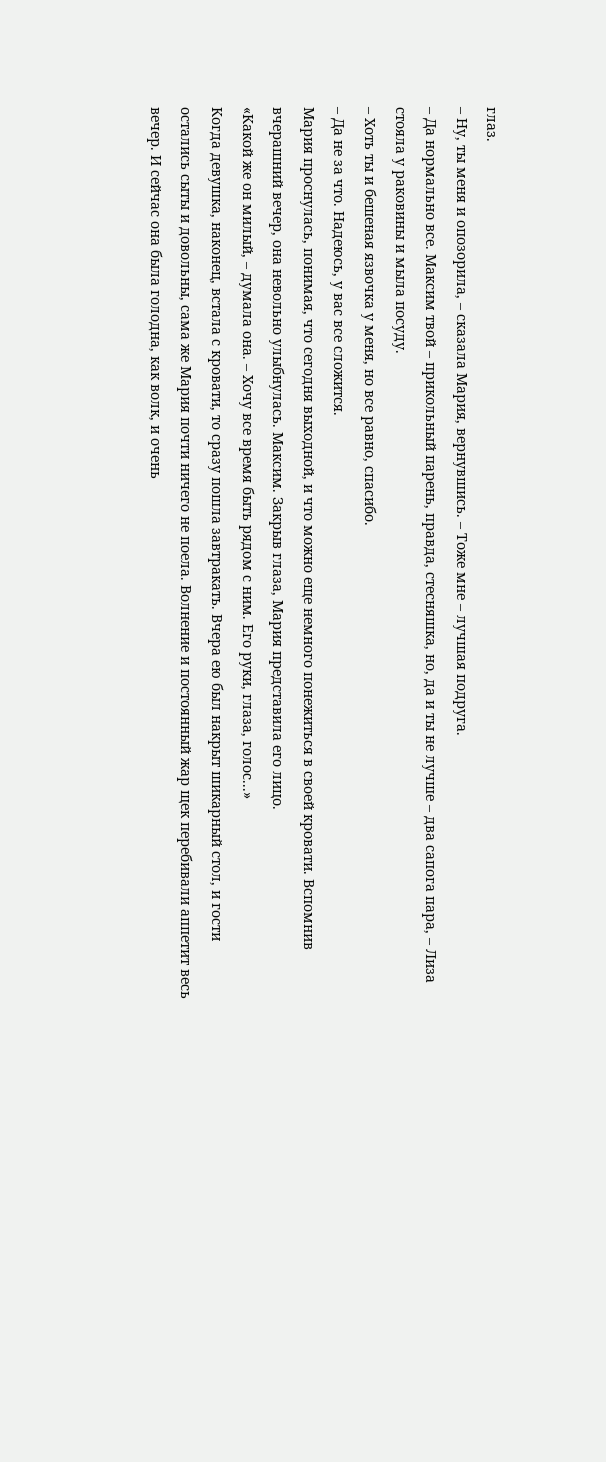глаз.
– Ну, ты меня и опозорила, – сказала Мария, вернувшись. – Тоже мне – лучшая подруга.
– Да нормально все. Максим твой – прикольный парень, правда, стесняшка, но, да и ты не лучше – два сапога пара, – Лиза стояла у раковины и мыла посуду.
– Хоть ты и бешеная язвочка у меня, но все равно, спасибо.
– Да не за что. Надеюсь, у вас все сложится.
Мария проснулась, понимая, что сегодня выходной, и что можно еще немного понежиться в своей кровати. Вспомнив вчерашний вечер, она невольно улыбнулась. Максим. Закрыв глаза, Мария представила его лицо.
«Какой же он милый, – думала она. – Хочу все время быть рядом с ним. Его руки, глаза, голос...»
Когда девушка, наконец, встала с кровати, то сразу пошла завтракать. Вчера ею был накрыт шикарный стол, и гости остались сыты и довольны, сама же Мария почти ничего не поела. Волнение и постоянный жар щек перебивали аппетит весь вечер. И сейчас она была голодна, как волк, и очень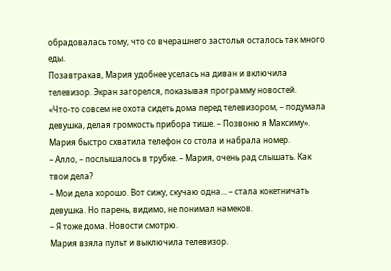обрадовалась тому, что со вчерашнего застолья осталось так много еды.
Позавтракав, Мария удобнее уселась на диван и включила телевизор. Экран загорелся, показывая программу новостей.
«Что-то совсем не охота сидеть дома перед телевизором, – подумала девушка, делая громкость прибора тише. – Позвоню я Максиму».
Мария быстро схватила телефон со стола и набрала номер.
– Алло, – послышалось в трубке. – Мария, очень рад слышать. Как твои дела?
– Мои дела хорошо. Вот сижу, скучаю одна… – стала кокетничать девушка. Но парень, видимо, не понимал намеков.
– Я тоже дома. Новости смотрю.
Мария взяла пульт и выключила телевизор.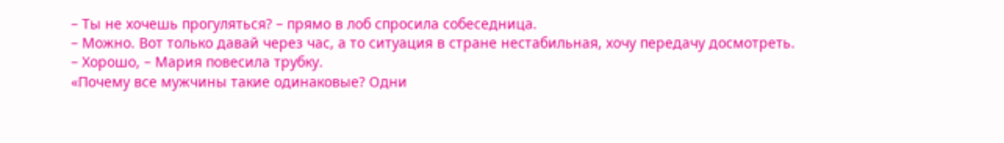– Ты не хочешь прогуляться? – прямо в лоб спросила собеседница.
– Можно. Вот только давай через час, а то ситуация в стране нестабильная, хочу передачу досмотреть.
– Хорошо, – Мария повесила трубку.
«Почему все мужчины такие одинаковые? Одни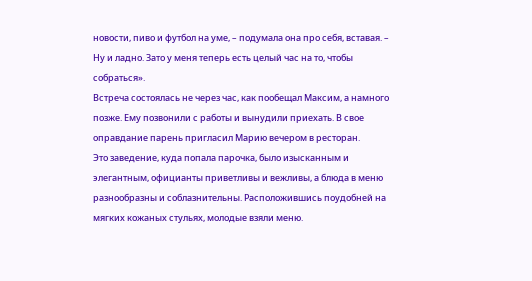новости, пиво и футбол на уме, – подумала она про себя, вставая. – Ну и ладно. Зато у меня теперь есть целый час на то, чтобы собраться».
Встреча состоялась не через час, как пообещал Максим, а намного позже. Ему позвонили с работы и вынудили приехать. В свое оправдание парень пригласил Марию вечером в ресторан.
Это заведение, куда попала парочка, было изысканным и элегантным, официанты приветливы и вежливы, а блюда в меню разнообразны и соблазнительны. Расположившись поудобней на мягких кожаных стульях, молодые взяли меню.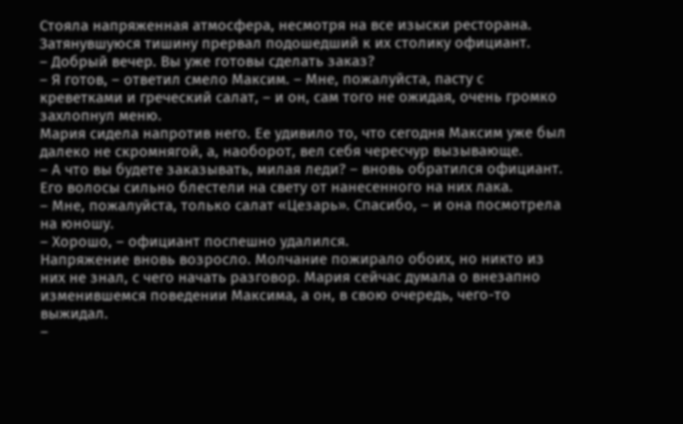Стояла напряженная атмосфера, несмотря на все изыски ресторана.
Затянувшуюся тишину прервал подошедший к их столику официант.
– Добрый вечер. Вы уже готовы сделать заказ?
– Я готов, – ответил смело Максим. – Мне, пожалуйста, пасту с креветками и греческий салат, – и он, сам того не ожидая, очень громко захлопнул меню.
Мария сидела напротив него. Ее удивило то, что сегодня Максим уже был далеко не скромнягой, а, наоборот, вел себя чересчур вызывающе.
– А что вы будете заказывать, милая леди? – вновь обратился официант. Его волосы сильно блестели на свету от нанесенного на них лака.
– Мне, пожалуйста, только салат «Цезарь». Спасибо, – и она посмотрела на юношу.
– Хорошо, – официант поспешно удалился.
Напряжение вновь возросло. Молчание пожирало обоих, но никто из них не знал, с чего начать разговор. Мария сейчас думала о внезапно изменившемся поведении Максима, а он, в свою очередь, чего-то выжидал.
–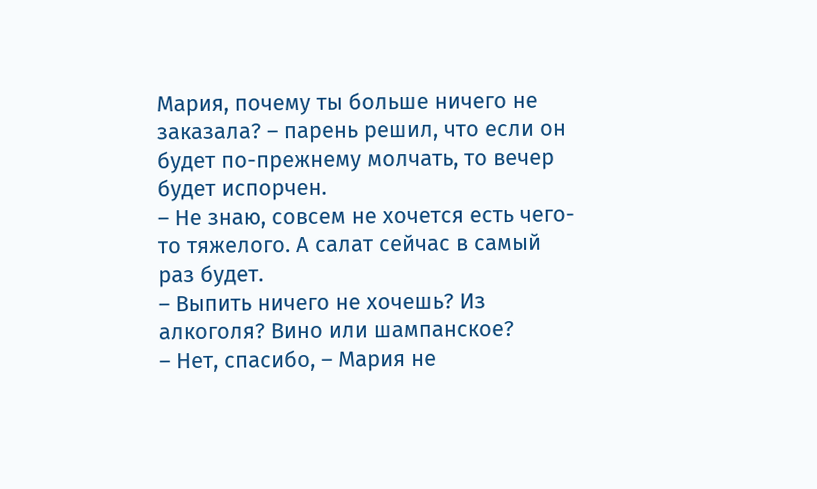Мария, почему ты больше ничего не заказала? – парень решил, что если он будет по-прежнему молчать, то вечер будет испорчен.
– Не знаю, совсем не хочется есть чего-то тяжелого. А салат сейчас в самый раз будет.
– Выпить ничего не хочешь? Из алкоголя? Вино или шампанское?
– Нет, спасибо, – Мария не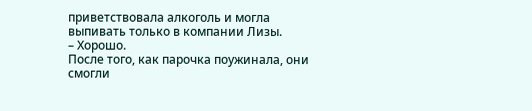приветствовала алкоголь и могла выпивать только в компании Лизы.
– Хорошо.
После того, как парочка поужинала, они смогли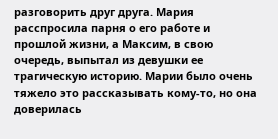разговорить друг друга. Мария расспросила парня о его работе и прошлой жизни, а Максим, в свою очередь, выпытал из девушки ее трагическую историю. Марии было очень тяжело это рассказывать кому-то, но она доверилась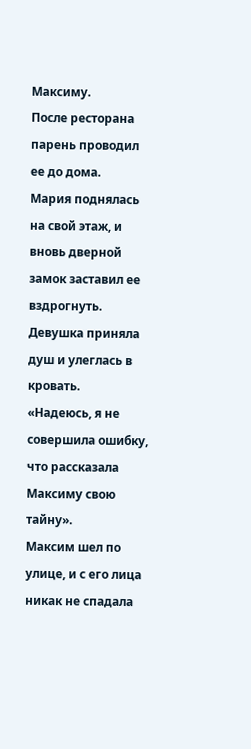Максиму.
После ресторана парень проводил ее до дома.
Мария поднялась на свой этаж, и вновь дверной замок заставил ее вздрогнуть. Девушка приняла душ и улеглась в кровать.
«Надеюсь, я не совершила ошибку, что рассказала Максиму свою тайну».
Максим шел по улице, и с его лица никак не спадала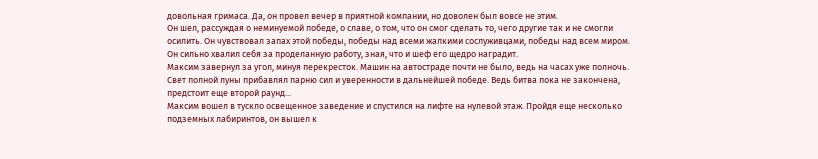довольная гримаса. Да, он провел вечер в приятной компании, но доволен был вовсе не этим.
Он шел, рассуждая о неминуемой победе, о славе, о том, что он смог сделать то, чего другие так и не смогли осилить. Он чувствовал запах этой победы, победы над всеми жалкими сослуживцами, победы над всем миром. Он сильно хвалил себя за проделанную работу, зная, что и шеф его щедро наградит.
Максим завернул за угол, минуя перекресток. Машин на автостраде почти не было, ведь на часах уже полночь. Свет полной луны прибавлял парню сил и уверенности в дальнейшей победе. Ведь битва пока не закончена, предстоит еще второй раунд...
Максим вошел в тускло освещенное заведение и спустился на лифте на нулевой этаж. Пройдя еще несколько подземных лабиринтов, он вышел к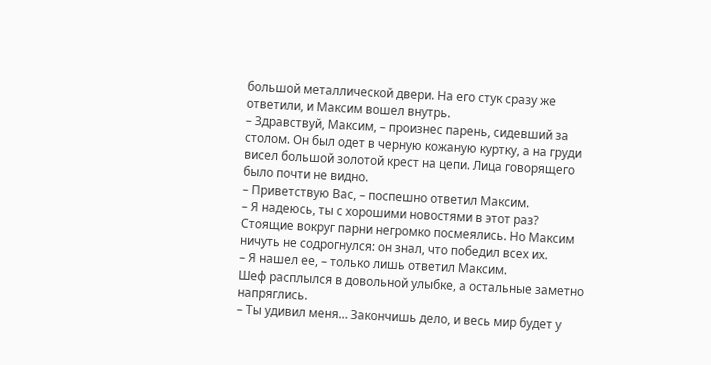большой металлической двери. На его стук сразу же ответили, и Максим вошел внутрь.
– Здравствуй, Максим, – произнес парень, сидевший за столом. Он был одет в черную кожаную куртку, а на груди висел большой золотой крест на цепи. Лица говорящего было почти не видно.
– Приветствую Вас, – поспешно ответил Максим.
– Я надеюсь, ты с хорошими новостями в этот раз?
Стоящие вокруг парни негромко посмеялись. Но Максим ничуть не содрогнулся: он знал, что победил всех их.
– Я нашел ее, – только лишь ответил Максим.
Шеф расплылся в довольной улыбке, а остальные заметно напряглись.
– Ты удивил меня… Закончишь дело, и весь мир будет у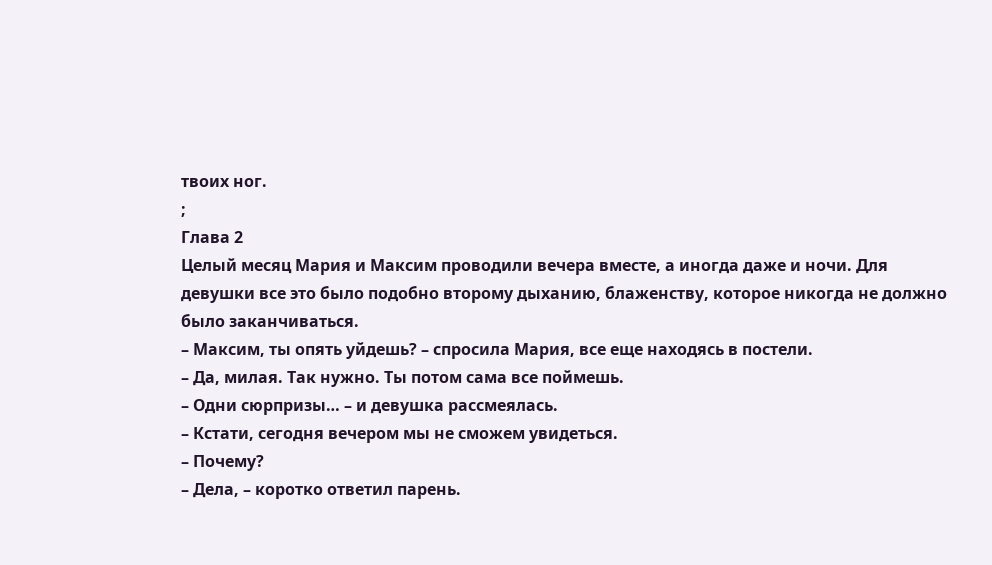твоих ног.
;
Глава 2
Целый месяц Мария и Максим проводили вечера вместе, а иногда даже и ночи. Для девушки все это было подобно второму дыханию, блаженству, которое никогда не должно было заканчиваться.
– Максим, ты опять уйдешь? – спросила Мария, все еще находясь в постели.
– Да, милая. Так нужно. Ты потом сама все поймешь.
– Одни сюрпризы… – и девушка рассмеялась.
– Кстати, сегодня вечером мы не сможем увидеться.
– Почему?
– Дела, – коротко ответил парень.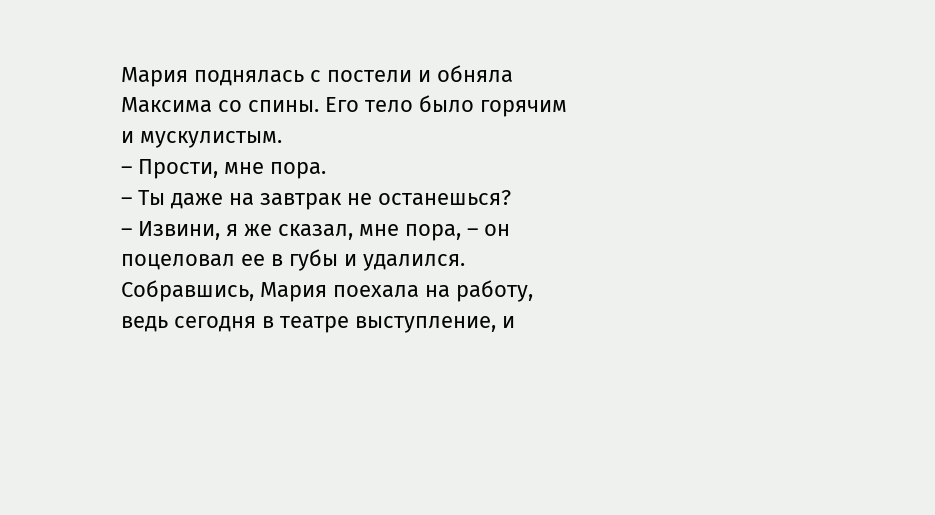Мария поднялась с постели и обняла Максима со спины. Его тело было горячим и мускулистым.
– Прости, мне пора.
– Ты даже на завтрак не останешься?
– Извини, я же сказал, мне пора, – он поцеловал ее в губы и удалился.
Собравшись, Мария поехала на работу, ведь сегодня в театре выступление, и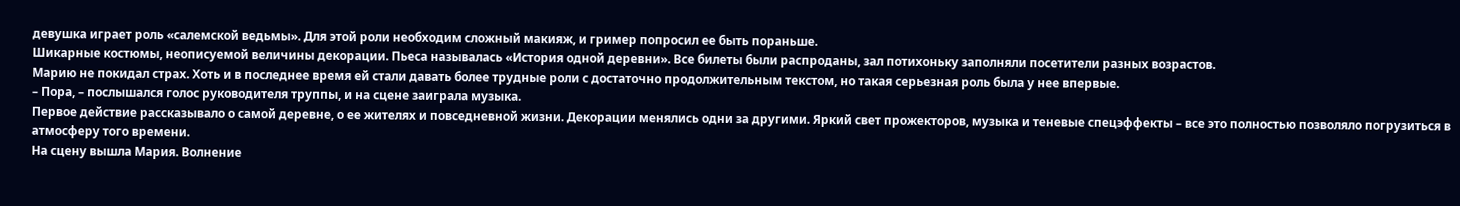девушка играет роль «салемской ведьмы». Для этой роли необходим сложный макияж, и гример попросил ее быть пораньше.
Шикарные костюмы, неописуемой величины декорации. Пьеса называлась «История одной деревни». Все билеты были распроданы, зал потихоньку заполняли посетители разных возрастов.
Марию не покидал страх. Хоть и в последнее время ей стали давать более трудные роли с достаточно продолжительным текстом, но такая серьезная роль была у нее впервые.
– Пора, – послышался голос руководителя труппы, и на сцене заиграла музыка.
Первое действие рассказывало о самой деревне, о ее жителях и повседневной жизни. Декорации менялись одни за другими. Яркий свет прожекторов, музыка и теневые спецэффекты – все это полностью позволяло погрузиться в атмосферу того времени.
На сцену вышла Мария. Волнение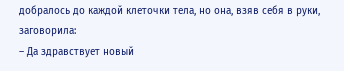добралось до каждой клеточки тела, но она, взяв себя в руки, заговорила:
– Да здравствует новый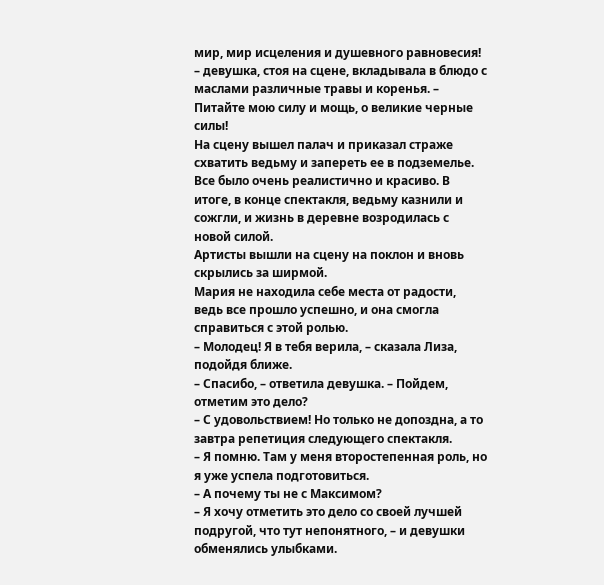мир, мир исцеления и душевного равновесия! – девушка, стоя на сцене, вкладывала в блюдо с маслами различные травы и коренья. – Питайте мою силу и мощь, о великие черные силы!
На сцену вышел палач и приказал страже схватить ведьму и запереть ее в подземелье.
Все было очень реалистично и красиво. В итоге, в конце спектакля, ведьму казнили и сожгли, и жизнь в деревне возродилась с новой силой.
Артисты вышли на сцену на поклон и вновь скрылись за ширмой.
Мария не находила себе места от радости, ведь все прошло успешно, и она смогла справиться с этой ролью.
– Молодец! Я в тебя верила, – сказала Лиза, подойдя ближе.
– Спасибо, – ответила девушка. – Пойдем, отметим это дело?
– С удовольствием! Но только не допоздна, а то завтра репетиция следующего спектакля.
– Я помню. Там у меня второстепенная роль, но я уже успела подготовиться.
– А почему ты не с Максимом?
– Я хочу отметить это дело со своей лучшей подругой, что тут непонятного, – и девушки обменялись улыбками.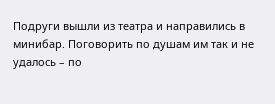Подруги вышли из театра и направились в минибар. Поговорить по душам им так и не удалось – по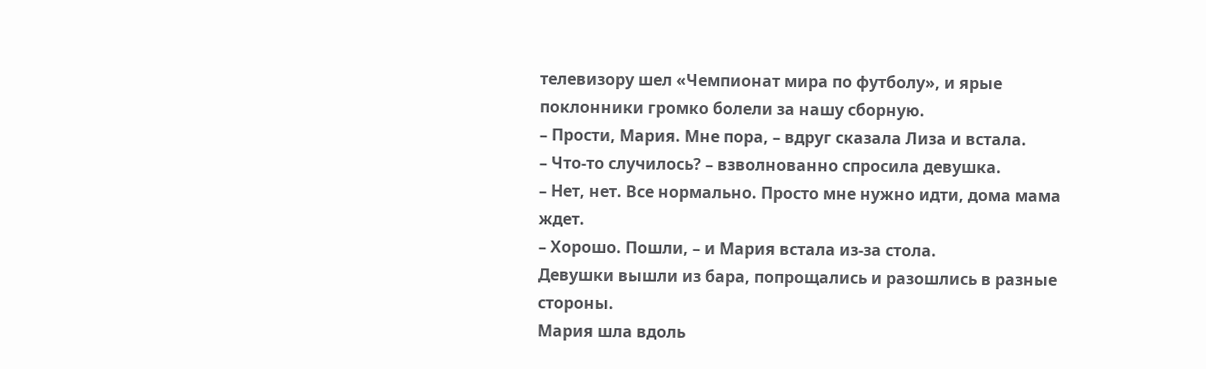телевизору шел «Чемпионат мира по футболу», и ярые поклонники громко болели за нашу сборную.
– Прости, Мария. Мне пора, – вдруг сказала Лиза и встала.
– Что-то случилось? – взволнованно спросила девушка.
– Нет, нет. Все нормально. Просто мне нужно идти, дома мама ждет.
– Хорошо. Пошли, – и Мария встала из-за стола.
Девушки вышли из бара, попрощались и разошлись в разные стороны.
Мария шла вдоль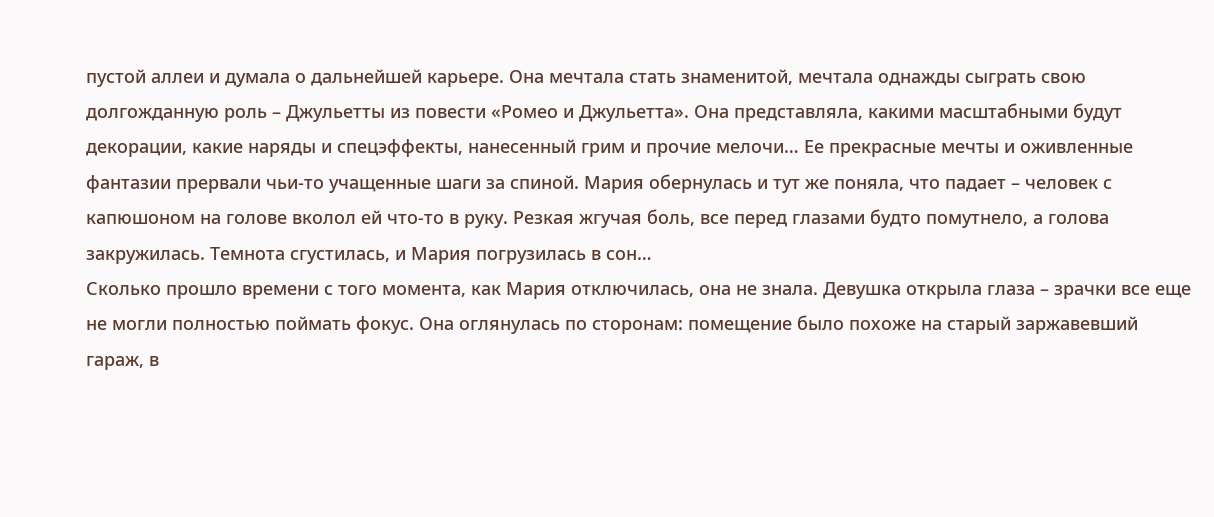пустой аллеи и думала о дальнейшей карьере. Она мечтала стать знаменитой, мечтала однажды сыграть свою долгожданную роль – Джульетты из повести «Ромео и Джульетта». Она представляла, какими масштабными будут декорации, какие наряды и спецэффекты, нанесенный грим и прочие мелочи… Ее прекрасные мечты и оживленные фантазии прервали чьи-то учащенные шаги за спиной. Мария обернулась и тут же поняла, что падает – человек с капюшоном на голове вколол ей что-то в руку. Резкая жгучая боль, все перед глазами будто помутнело, а голова закружилась. Темнота сгустилась, и Мария погрузилась в сон…
Сколько прошло времени с того момента, как Мария отключилась, она не знала. Девушка открыла глаза – зрачки все еще не могли полностью поймать фокус. Она оглянулась по сторонам: помещение было похоже на старый заржавевший гараж, в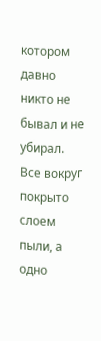котором давно никто не бывал и не убирал. Все вокруг покрыто слоем пыли, а одно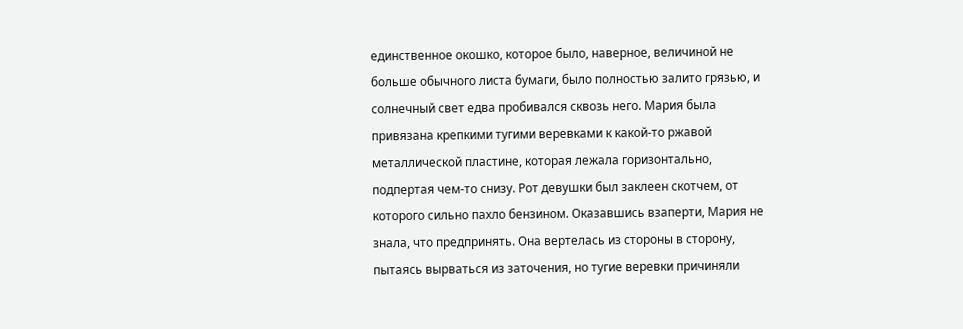единственное окошко, которое было, наверное, величиной не больше обычного листа бумаги, было полностью залито грязью, и солнечный свет едва пробивался сквозь него. Мария была привязана крепкими тугими веревками к какой-то ржавой металлической пластине, которая лежала горизонтально, подпертая чем-то снизу. Рот девушки был заклеен скотчем, от которого сильно пахло бензином. Оказавшись взаперти, Мария не знала, что предпринять. Она вертелась из стороны в сторону, пытаясь вырваться из заточения, но тугие веревки причиняли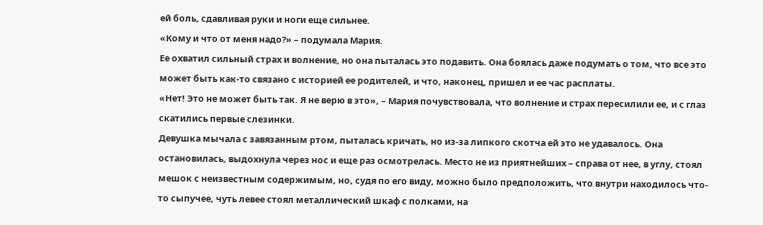ей боль, сдавливая руки и ноги еще сильнее.
«Кому и что от меня надо?» – подумала Мария.
Ее охватил сильный страх и волнение, но она пыталась это подавить. Она боялась даже подумать о том, что все это может быть как-то связано с историей ее родителей, и что, наконец, пришел и ее час расплаты.
«Нет! Это не может быть так. Я не верю в это», – Мария почувствовала, что волнение и страх пересилили ее, и с глаз скатились первые слезинки.
Девушка мычала с завязанным ртом, пыталась кричать, но из-за липкого скотча ей это не удавалось. Она остановилась, выдохнула через нос и еще раз осмотрелась. Место не из приятнейших – справа от нее, в углу, стоял мешок с неизвестным содержимым, но, судя по его виду, можно было предположить, что внутри находилось что-то сыпучее, чуть левее стоял металлический шкаф с полками, на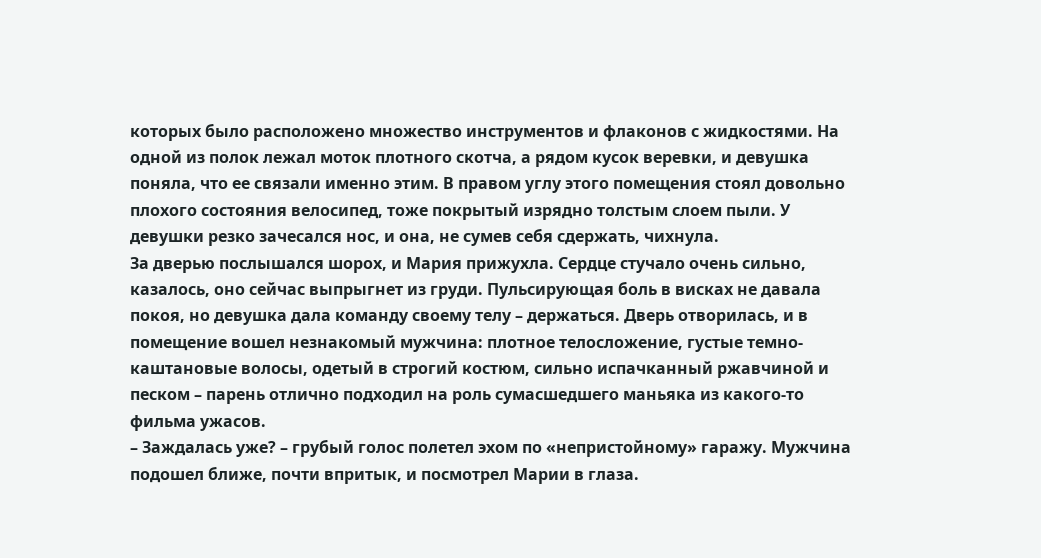которых было расположено множество инструментов и флаконов с жидкостями. На одной из полок лежал моток плотного скотча, а рядом кусок веревки, и девушка поняла, что ее связали именно этим. В правом углу этого помещения стоял довольно плохого состояния велосипед, тоже покрытый изрядно толстым слоем пыли. У девушки резко зачесался нос, и она, не сумев себя сдержать, чихнула.
За дверью послышался шорох, и Мария прижухла. Сердце стучало очень сильно, казалось, оно сейчас выпрыгнет из груди. Пульсирующая боль в висках не давала покоя, но девушка дала команду своему телу – держаться. Дверь отворилась, и в помещение вошел незнакомый мужчина: плотное телосложение, густые темно-каштановые волосы, одетый в строгий костюм, сильно испачканный ржавчиной и песком – парень отлично подходил на роль сумасшедшего маньяка из какого-то фильма ужасов.
– Заждалась уже? – грубый голос полетел эхом по «непристойному» гаражу. Мужчина подошел ближе, почти впритык, и посмотрел Марии в глаза.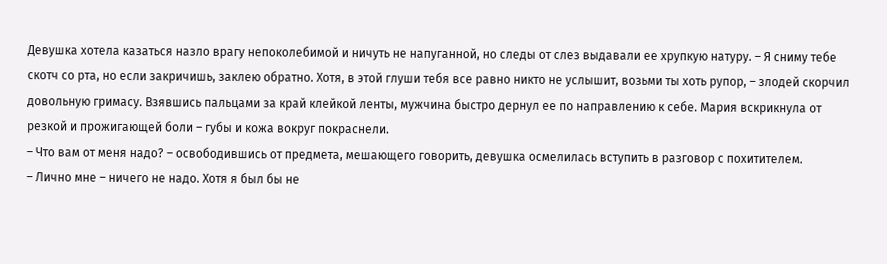Девушка хотела казаться назло врагу непоколебимой и ничуть не напуганной, но следы от слез выдавали ее хрупкую натуру. – Я сниму тебе скотч со рта, но если закричишь, заклею обратно. Хотя, в этой глуши тебя все равно никто не услышит, возьми ты хоть рупор, – злодей скорчил довольную гримасу. Взявшись пальцами за край клейкой ленты, мужчина быстро дернул ее по направлению к себе. Мария вскрикнула от резкой и прожигающей боли – губы и кожа вокруг покраснели.
– Что вам от меня надо? – освободившись от предмета, мешающего говорить, девушка осмелилась вступить в разговор с похитителем.
– Лично мне – ничего не надо. Хотя я был бы не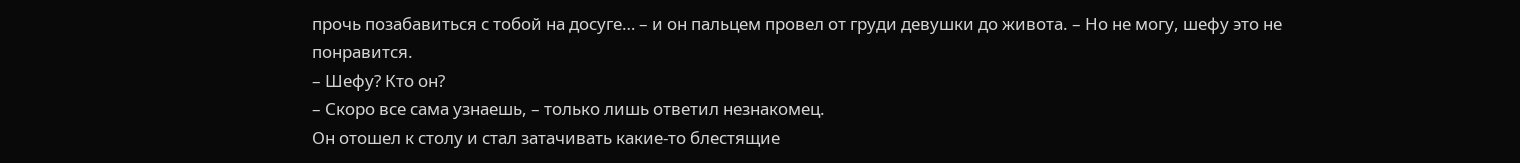прочь позабавиться с тобой на досуге… – и он пальцем провел от груди девушки до живота. – Но не могу, шефу это не понравится.
– Шефу? Кто он?
– Скоро все сама узнаешь, – только лишь ответил незнакомец.
Он отошел к столу и стал затачивать какие-то блестящие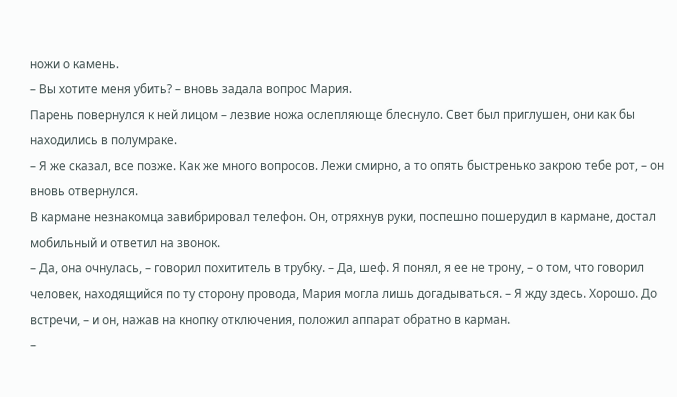ножи о камень.
– Вы хотите меня убить? – вновь задала вопрос Мария.
Парень повернулся к ней лицом – лезвие ножа ослепляюще блеснуло. Свет был приглушен, они как бы находились в полумраке.
– Я же сказал, все позже. Как же много вопросов. Лежи смирно, а то опять быстренько закрою тебе рот, – он вновь отвернулся.
В кармане незнакомца завибрировал телефон. Он, отряхнув руки, поспешно пошерудил в кармане, достал мобильный и ответил на звонок.
– Да, она очнулась, – говорил похититель в трубку. – Да, шеф. Я понял, я ее не трону, – о том, что говорил человек, находящийся по ту сторону провода, Мария могла лишь догадываться. – Я жду здесь. Хорошо. До встречи, – и он, нажав на кнопку отключения, положил аппарат обратно в карман.
–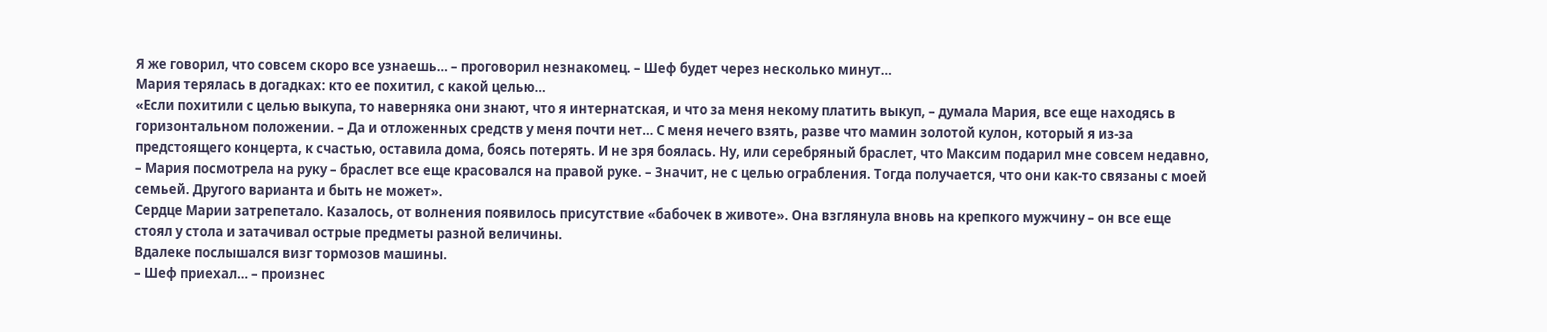Я же говорил, что совсем скоро все узнаешь… – проговорил незнакомец. – Шеф будет через несколько минут…
Мария терялась в догадках: кто ее похитил, с какой целью…
«Если похитили с целью выкупа, то наверняка они знают, что я интернатская, и что за меня некому платить выкуп, – думала Мария, все еще находясь в горизонтальном положении. – Да и отложенных средств у меня почти нет… С меня нечего взять, разве что мамин золотой кулон, который я из-за предстоящего концерта, к счастью, оставила дома, боясь потерять. И не зря боялась. Ну, или серебряный браслет, что Максим подарил мне совсем недавно, – Мария посмотрела на руку – браслет все еще красовался на правой руке. – Значит, не с целью ограбления. Тогда получается, что они как-то связаны с моей семьей. Другого варианта и быть не может».
Сердце Марии затрепетало. Казалось, от волнения появилось присутствие «бабочек в животе». Она взглянула вновь на крепкого мужчину – он все еще стоял у стола и затачивал острые предметы разной величины.
Вдалеке послышался визг тормозов машины.
– Шеф приехал… – произнес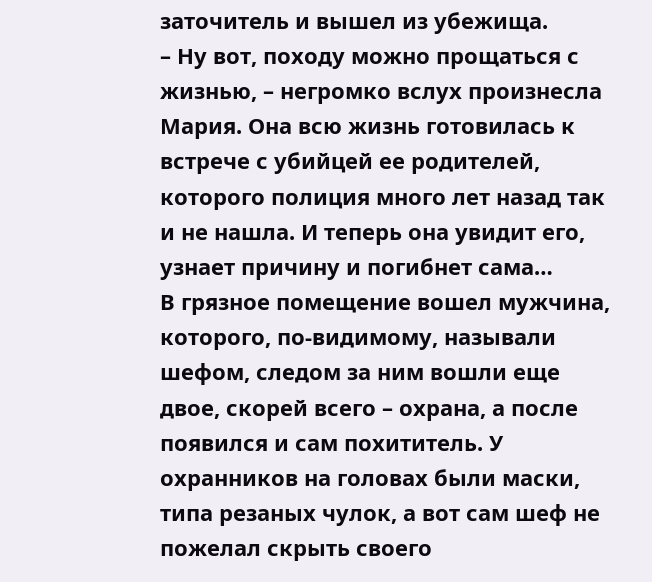заточитель и вышел из убежища.
– Ну вот, походу можно прощаться с жизнью, – негромко вслух произнесла Мария. Она всю жизнь готовилась к встрече с убийцей ее родителей, которого полиция много лет назад так и не нашла. И теперь она увидит его, узнает причину и погибнет сама…
В грязное помещение вошел мужчина, которого, по-видимому, называли шефом, следом за ним вошли еще двое, скорей всего – охрана, а после появился и сам похититель. У охранников на головах были маски, типа резаных чулок, а вот сам шеф не пожелал скрыть своего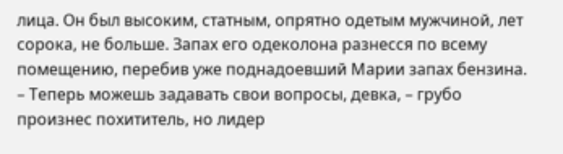лица. Он был высоким, статным, опрятно одетым мужчиной, лет сорока, не больше. Запах его одеколона разнесся по всему помещению, перебив уже поднадоевший Марии запах бензина.
– Теперь можешь задавать свои вопросы, девка, – грубо произнес похититель, но лидер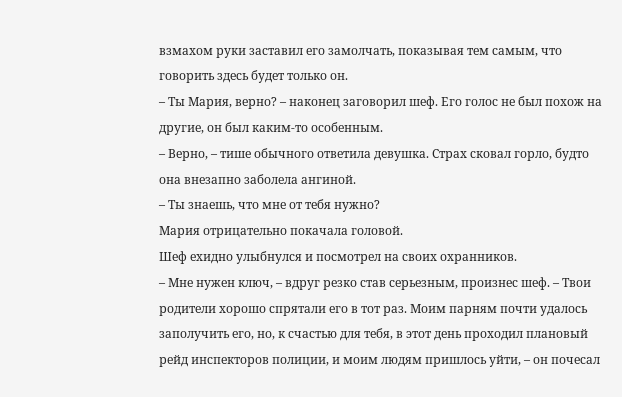взмахом руки заставил его замолчать, показывая тем самым, что говорить здесь будет только он.
– Ты Мария, верно? – наконец заговорил шеф. Его голос не был похож на другие, он был каким-то особенным.
– Верно, – тише обычного ответила девушка. Страх сковал горло, будто она внезапно заболела ангиной.
– Ты знаешь, что мне от тебя нужно?
Мария отрицательно покачала головой.
Шеф ехидно улыбнулся и посмотрел на своих охранников.
– Мне нужен ключ, – вдруг резко став серьезным, произнес шеф. – Твои родители хорошо спрятали его в тот раз. Моим парням почти удалось заполучить его, но, к счастью для тебя, в этот день проходил плановый рейд инспекторов полиции, и моим людям пришлось уйти, – он почесал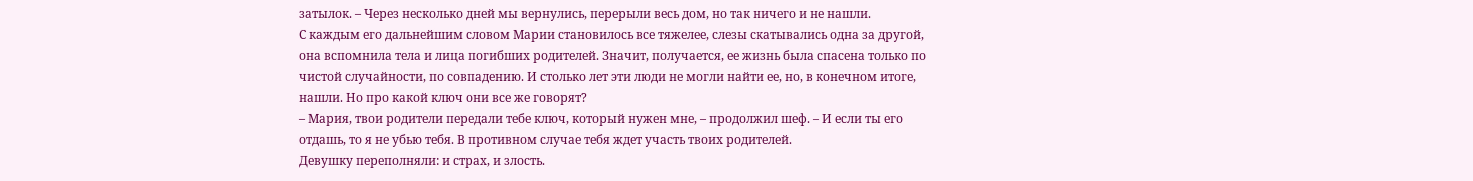затылок. – Через несколько дней мы вернулись, перерыли весь дом, но так ничего и не нашли.
С каждым его дальнейшим словом Марии становилось все тяжелее, слезы скатывались одна за другой, она вспомнила тела и лица погибших родителей. Значит, получается, ее жизнь была спасена только по чистой случайности, по совпадению. И столько лет эти люди не могли найти ее, но, в конечном итоге, нашли. Но про какой ключ они все же говорят?
– Мария, твои родители передали тебе ключ, который нужен мне, – продолжил шеф. – И если ты его отдашь, то я не убью тебя. В противном случае тебя ждет участь твоих родителей.
Девушку переполняли: и страх, и злость.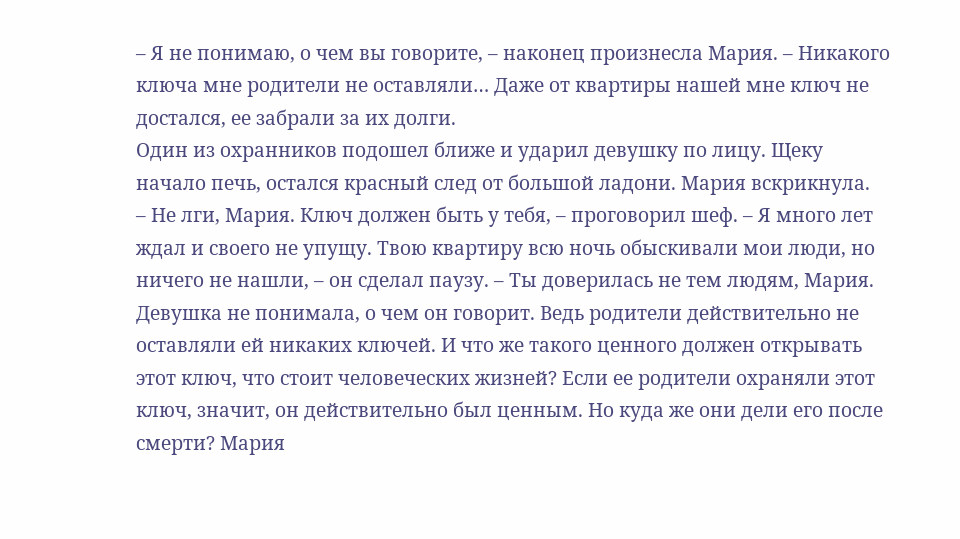– Я не понимаю, о чем вы говорите, – наконец произнесла Мария. – Никакого ключа мне родители не оставляли… Даже от квартиры нашей мне ключ не достался, ее забрали за их долги.
Один из охранников подошел ближе и ударил девушку по лицу. Щеку начало печь, остался красный след от большой ладони. Мария вскрикнула.
– Не лги, Мария. Ключ должен быть у тебя, – проговорил шеф. – Я много лет ждал и своего не упущу. Твою квартиру всю ночь обыскивали мои люди, но ничего не нашли, – он сделал паузу. – Ты доверилась не тем людям, Мария.
Девушка не понимала, о чем он говорит. Ведь родители действительно не оставляли ей никаких ключей. И что же такого ценного должен открывать этот ключ, что стоит человеческих жизней? Если ее родители охраняли этот ключ, значит, он действительно был ценным. Но куда же они дели его после смерти? Мария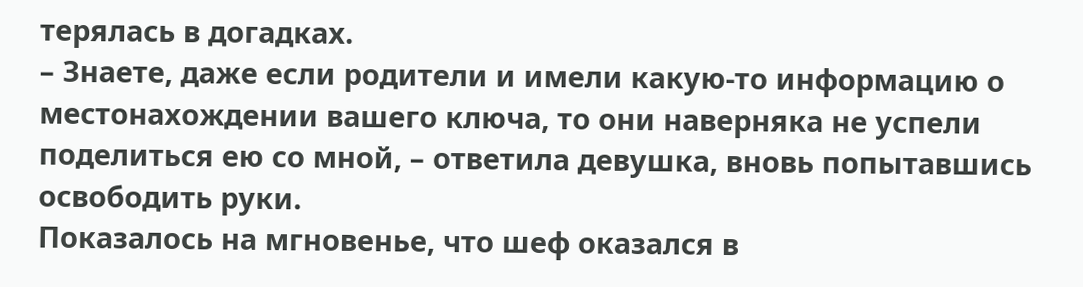терялась в догадках.
– Знаете, даже если родители и имели какую-то информацию о местонахождении вашего ключа, то они наверняка не успели поделиться ею со мной, – ответила девушка, вновь попытавшись освободить руки.
Показалось на мгновенье, что шеф оказался в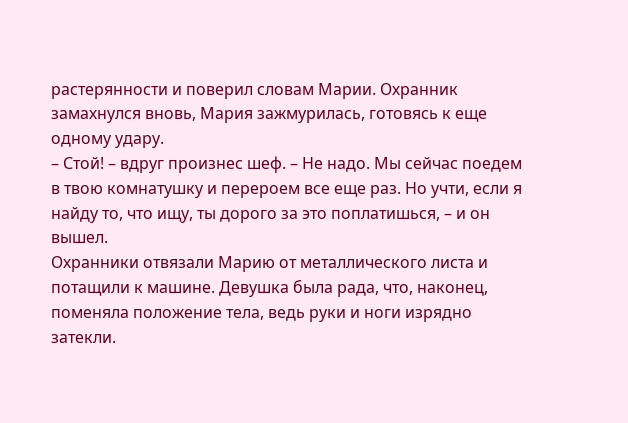растерянности и поверил словам Марии. Охранник замахнулся вновь, Мария зажмурилась, готовясь к еще одному удару.
– Стой! – вдруг произнес шеф. – Не надо. Мы сейчас поедем в твою комнатушку и перероем все еще раз. Но учти, если я найду то, что ищу, ты дорого за это поплатишься, – и он вышел.
Охранники отвязали Марию от металлического листа и потащили к машине. Девушка была рада, что, наконец, поменяла положение тела, ведь руки и ноги изрядно затекли.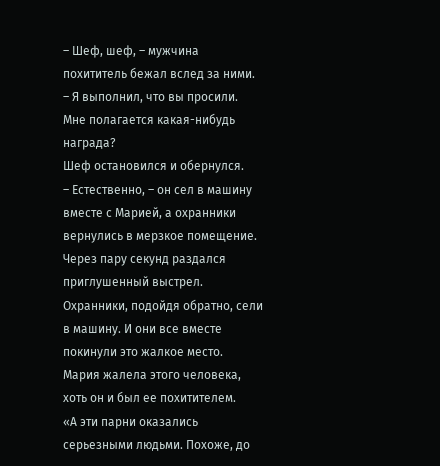– Шеф, шеф, – мужчина похититель бежал вслед за ними. – Я выполнил, что вы просили. Мне полагается какая-нибудь награда?
Шеф остановился и обернулся.
– Естественно, – он сел в машину вместе с Марией, а охранники вернулись в мерзкое помещение. Через пару секунд раздался приглушенный выстрел. Охранники, подойдя обратно, сели в машину. И они все вместе покинули это жалкое место.
Мария жалела этого человека, хоть он и был ее похитителем.
«А эти парни оказались серьезными людьми. Похоже, до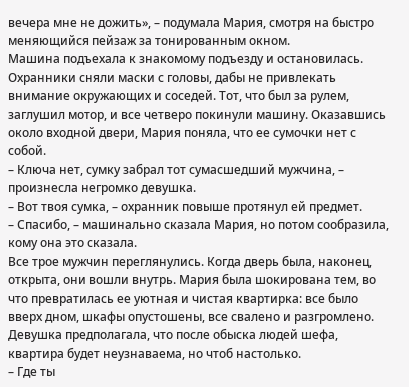вечера мне не дожить», – подумала Мария, смотря на быстро меняющийся пейзаж за тонированным окном.
Машина подъехала к знакомому подъезду и остановилась. Охранники сняли маски с головы, дабы не привлекать внимание окружающих и соседей. Тот, что был за рулем, заглушил мотор, и все четверо покинули машину. Оказавшись около входной двери, Мария поняла, что ее сумочки нет с собой.
– Ключа нет, сумку забрал тот сумасшедший мужчина, – произнесла негромко девушка.
– Вот твоя сумка, – охранник повыше протянул ей предмет.
– Спасибо, – машинально сказала Мария, но потом сообразила, кому она это сказала.
Все трое мужчин переглянулись. Когда дверь была, наконец, открыта, они вошли внутрь. Мария была шокирована тем, во что превратилась ее уютная и чистая квартирка: все было вверх дном, шкафы опустошены, все свалено и разгромлено. Девушка предполагала, что после обыска людей шефа, квартира будет неузнаваема, но чтоб настолько.
– Где ты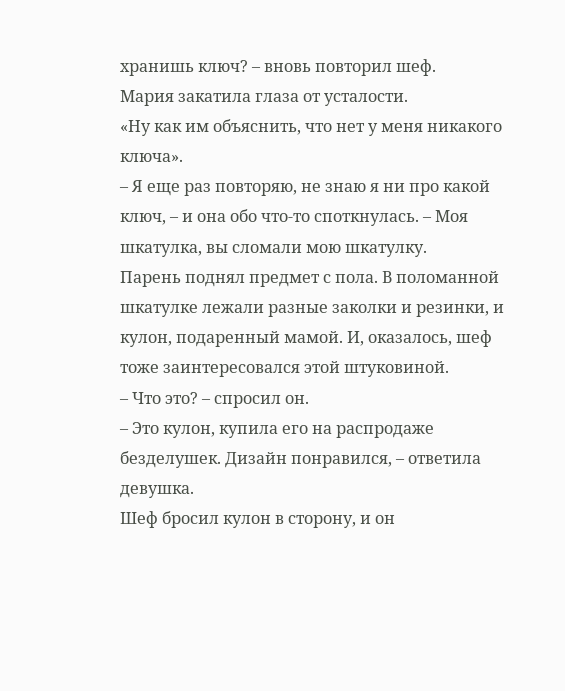хранишь ключ? – вновь повторил шеф.
Мария закатила глаза от усталости.
«Ну как им объяснить, что нет у меня никакого ключа».
– Я еще раз повторяю, не знаю я ни про какой ключ, – и она обо что-то споткнулась. – Моя шкатулка, вы сломали мою шкатулку.
Парень поднял предмет с пола. В поломанной шкатулке лежали разные заколки и резинки, и кулон, подаренный мамой. И, оказалось, шеф тоже заинтересовался этой штуковиной.
– Что это? – спросил он.
– Это кулон, купила его на распродаже безделушек. Дизайн понравился, – ответила девушка.
Шеф бросил кулон в сторону, и он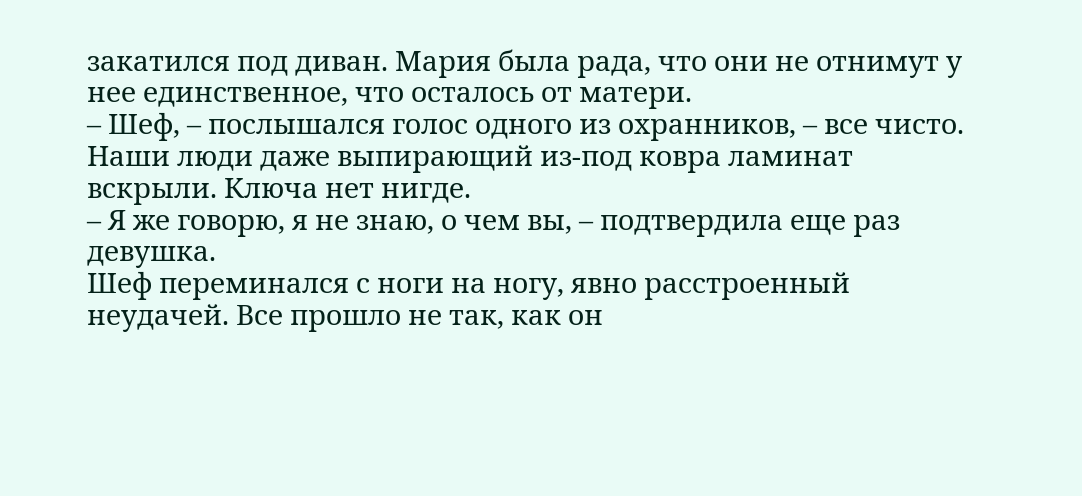закатился под диван. Мария была рада, что они не отнимут у нее единственное, что осталось от матери.
– Шеф, – послышался голос одного из охранников, – все чисто. Наши люди даже выпирающий из-под ковра ламинат вскрыли. Ключа нет нигде.
– Я же говорю, я не знаю, о чем вы, – подтвердила еще раз девушка.
Шеф переминался с ноги на ногу, явно расстроенный неудачей. Все прошло не так, как он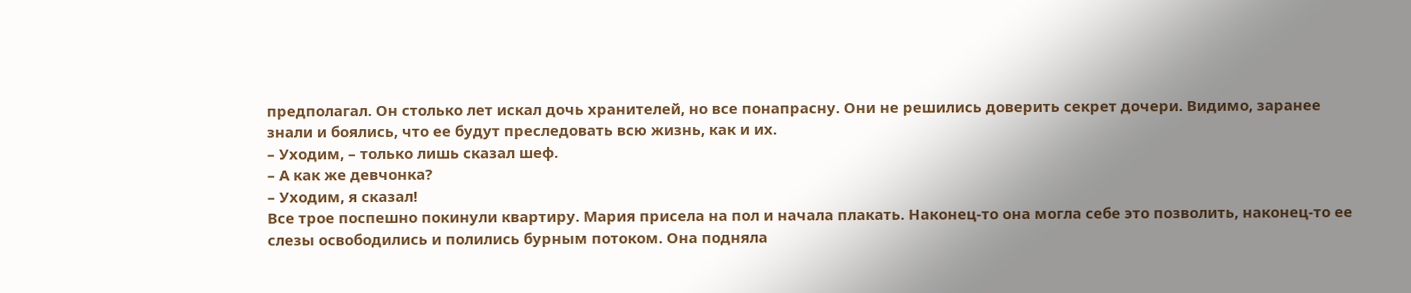предполагал. Он столько лет искал дочь хранителей, но все понапрасну. Они не решились доверить секрет дочери. Видимо, заранее знали и боялись, что ее будут преследовать всю жизнь, как и их.
– Уходим, – только лишь сказал шеф.
– А как же девчонка?
– Уходим, я сказал!
Все трое поспешно покинули квартиру. Мария присела на пол и начала плакать. Наконец-то она могла себе это позволить, наконец-то ее слезы освободились и полились бурным потоком. Она подняла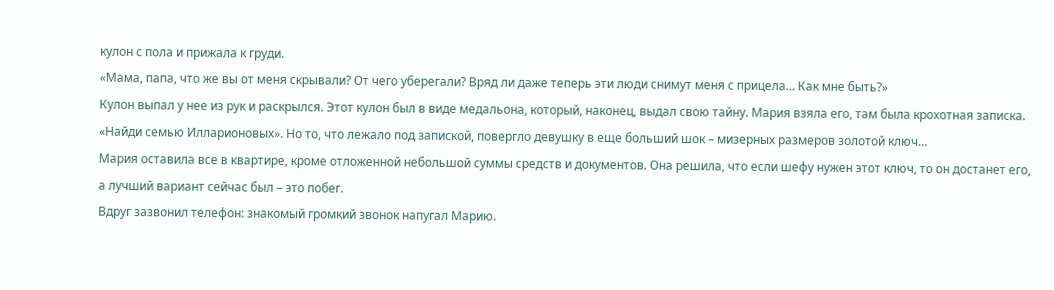кулон с пола и прижала к груди.
«Мама, папа, что же вы от меня скрывали? От чего уберегали? Вряд ли даже теперь эти люди снимут меня с прицела… Как мне быть?»
Кулон выпал у нее из рук и раскрылся. Этот кулон был в виде медальона, который, наконец, выдал свою тайну. Мария взяла его, там была крохотная записка. «Найди семью Илларионовых». Но то, что лежало под запиской, повергло девушку в еще больший шок – мизерных размеров золотой ключ…
Мария оставила все в квартире, кроме отложенной небольшой суммы средств и документов. Она решила, что если шефу нужен этот ключ, то он достанет его, а лучший вариант сейчас был – это побег.
Вдруг зазвонил телефон: знакомый громкий звонок напугал Марию.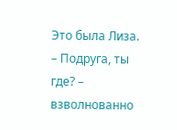Это была Лиза.
– Подруга, ты где? – взволнованно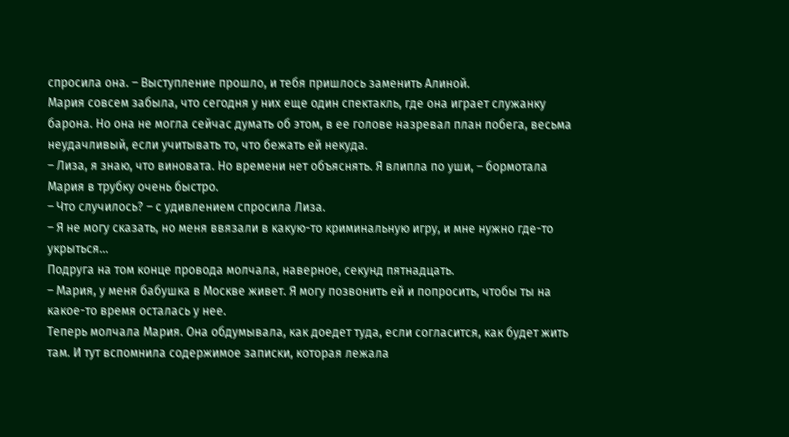спросила она. – Выступление прошло, и тебя пришлось заменить Алиной.
Мария совсем забыла, что сегодня у них еще один спектакль, где она играет служанку барона. Но она не могла сейчас думать об этом, в ее голове назревал план побега, весьма неудачливый, если учитывать то, что бежать ей некуда.
– Лиза, я знаю, что виновата. Но времени нет объяснять. Я влипла по уши, – бормотала Мария в трубку очень быстро.
– Что случилось? – с удивлением спросила Лиза.
– Я не могу сказать, но меня ввязали в какую-то криминальную игру, и мне нужно где-то укрыться...
Подруга на том конце провода молчала, наверное, секунд пятнадцать.
– Мария, у меня бабушка в Москве живет. Я могу позвонить ей и попросить, чтобы ты на какое-то время осталась у нее.
Теперь молчала Мария. Она обдумывала, как доедет туда, если согласится, как будет жить там. И тут вспомнила содержимое записки, которая лежала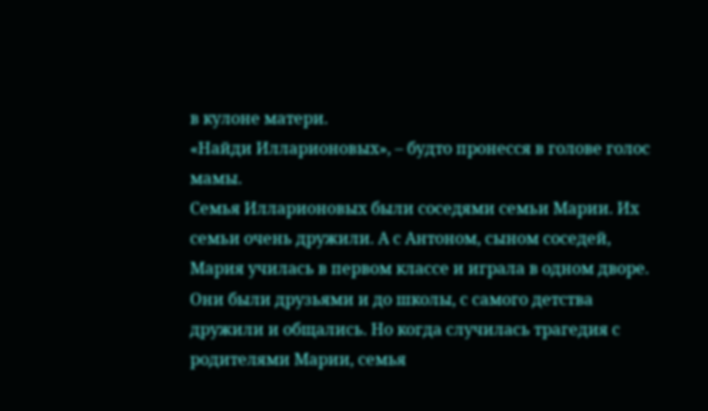в кулоне матери.
«Найди Илларионовых», – будто пронесся в голове голос мамы.
Семья Илларионовых были соседями семьи Марии. Их семьи очень дружили. А с Антоном, сыном соседей, Мария училась в первом классе и играла в одном дворе. Они были друзьями и до школы, с самого детства дружили и общались. Но когда случилась трагедия с родителями Марии, семья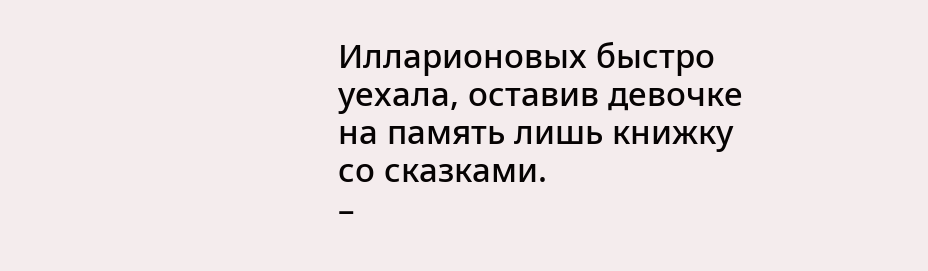Илларионовых быстро уехала, оставив девочке на память лишь книжку со сказками.
–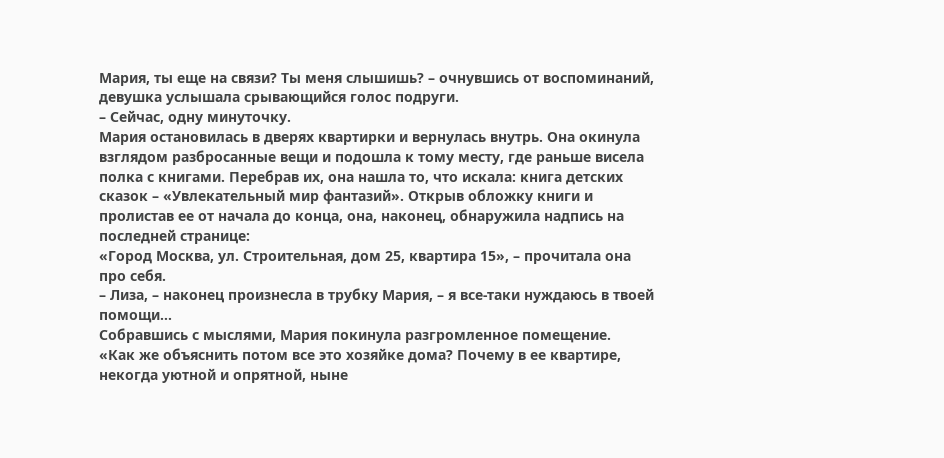Мария, ты еще на связи? Ты меня слышишь? – очнувшись от воспоминаний, девушка услышала срывающийся голос подруги.
– Сейчас, одну минуточку.
Мария остановилась в дверях квартирки и вернулась внутрь. Она окинула взглядом разбросанные вещи и подошла к тому месту, где раньше висела полка с книгами. Перебрав их, она нашла то, что искала: книга детских сказок – «Увлекательный мир фантазий». Открыв обложку книги и пролистав ее от начала до конца, она, наконец, обнаружила надпись на последней странице:
«Город Москва, ул. Строительная, дом 25, квартира 15», – прочитала она про себя.
– Лиза, – наконец произнесла в трубку Мария, – я все-таки нуждаюсь в твоей помощи…
Собравшись с мыслями, Мария покинула разгромленное помещение.
«Как же объяснить потом все это хозяйке дома? Почему в ее квартире, некогда уютной и опрятной, ныне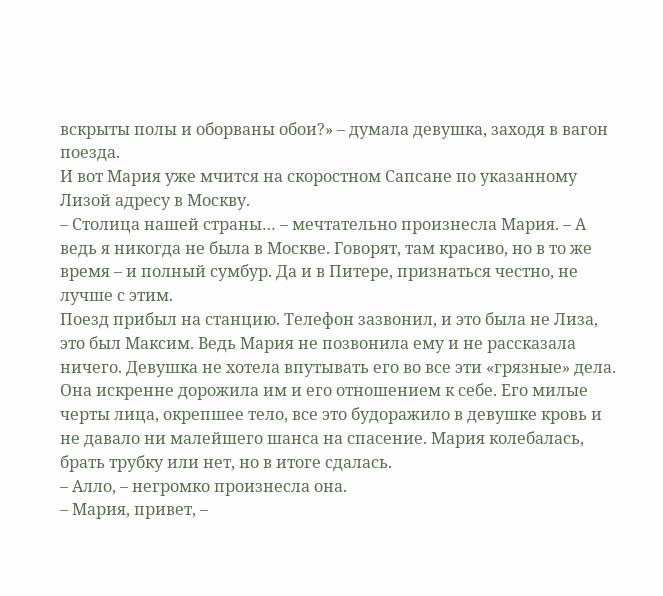вскрыты полы и оборваны обои?» – думала девушка, заходя в вагон поезда.
И вот Мария уже мчится на скоростном Сапсане по указанному Лизой адресу в Москву.
– Столица нашей страны… – мечтательно произнесла Мария. – А ведь я никогда не была в Москве. Говорят, там красиво, но в то же время – и полный сумбур. Да и в Питере, признаться честно, не лучше с этим.
Поезд прибыл на станцию. Телефон зазвонил, и это была не Лиза, это был Максим. Ведь Мария не позвонила ему и не рассказала ничего. Девушка не хотела впутывать его во все эти «грязные» дела. Она искренне дорожила им и его отношением к себе. Его милые черты лица, окрепшее тело, все это будоражило в девушке кровь и не давало ни малейшего шанса на спасение. Мария колебалась, брать трубку или нет, но в итоге сдалась.
– Алло, – негромко произнесла она.
– Мария, привет, –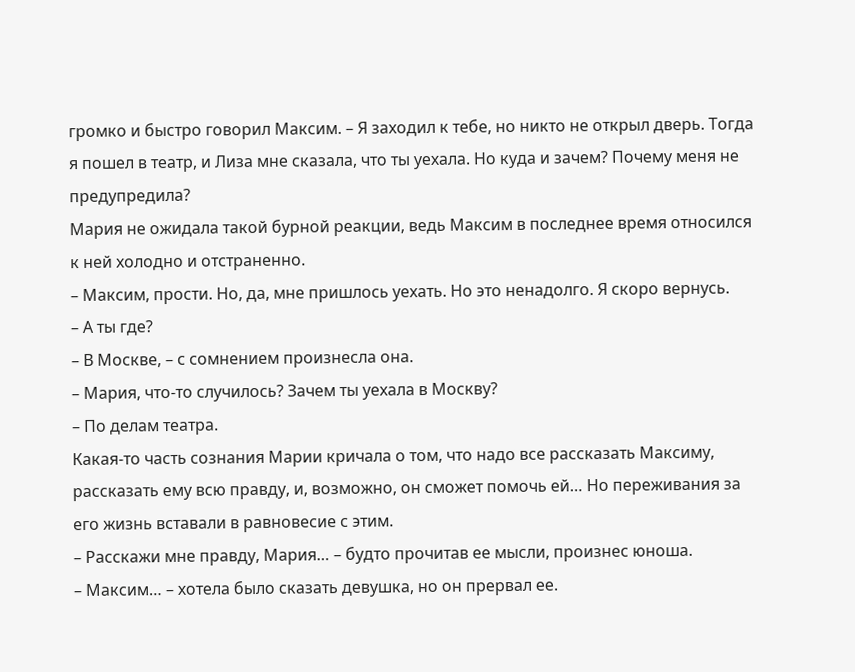громко и быстро говорил Максим. – Я заходил к тебе, но никто не открыл дверь. Тогда я пошел в театр, и Лиза мне сказала, что ты уехала. Но куда и зачем? Почему меня не предупредила?
Мария не ожидала такой бурной реакции, ведь Максим в последнее время относился к ней холодно и отстраненно.
– Максим, прости. Но, да, мне пришлось уехать. Но это ненадолго. Я скоро вернусь.
– А ты где?
– В Москве, – с сомнением произнесла она.
– Мария, что-то случилось? Зачем ты уехала в Москву?
– По делам театра.
Какая-то часть сознания Марии кричала о том, что надо все рассказать Максиму, рассказать ему всю правду, и, возможно, он сможет помочь ей… Но переживания за его жизнь вставали в равновесие с этим.
– Расскажи мне правду, Мария… – будто прочитав ее мысли, произнес юноша.
– Максим… – хотела было сказать девушка, но он прервал ее.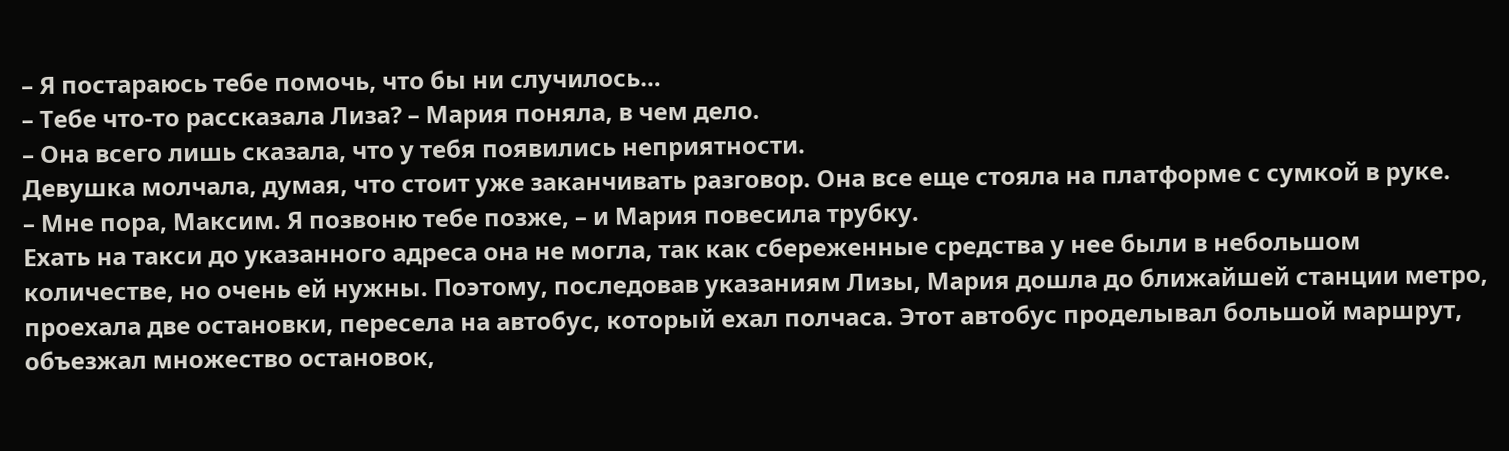– Я постараюсь тебе помочь, что бы ни случилось…
– Тебе что-то рассказала Лиза? – Мария поняла, в чем дело.
– Она всего лишь сказала, что у тебя появились неприятности.
Девушка молчала, думая, что стоит уже заканчивать разговор. Она все еще стояла на платформе с сумкой в руке.
– Мне пора, Максим. Я позвоню тебе позже, – и Мария повесила трубку.
Ехать на такси до указанного адреса она не могла, так как сбереженные средства у нее были в небольшом количестве, но очень ей нужны. Поэтому, последовав указаниям Лизы, Мария дошла до ближайшей станции метро, проехала две остановки, пересела на автобус, который ехал полчаса. Этот автобус проделывал большой маршрут, объезжал множество остановок,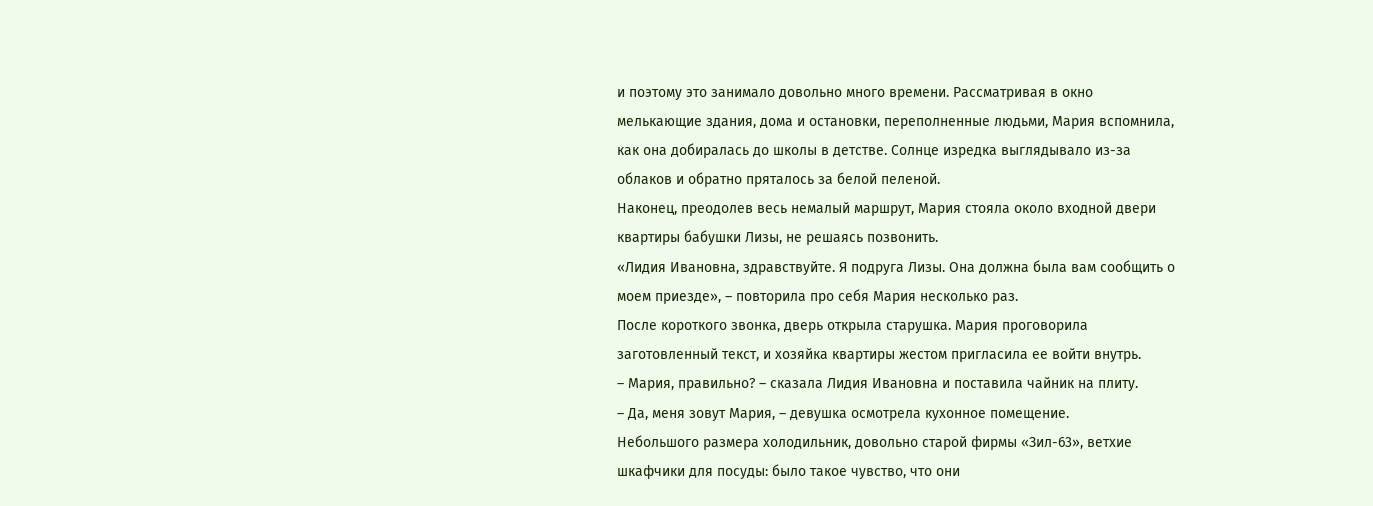и поэтому это занимало довольно много времени. Рассматривая в окно мелькающие здания, дома и остановки, переполненные людьми, Мария вспомнила, как она добиралась до школы в детстве. Солнце изредка выглядывало из-за облаков и обратно пряталось за белой пеленой.
Наконец, преодолев весь немалый маршрут, Мария стояла около входной двери квартиры бабушки Лизы, не решаясь позвонить.
«Лидия Ивановна, здравствуйте. Я подруга Лизы. Она должна была вам сообщить о моем приезде», – повторила про себя Мария несколько раз.
После короткого звонка, дверь открыла старушка. Мария проговорила заготовленный текст, и хозяйка квартиры жестом пригласила ее войти внутрь.
– Мария, правильно? – сказала Лидия Ивановна и поставила чайник на плиту.
– Да, меня зовут Мария, – девушка осмотрела кухонное помещение.
Небольшого размера холодильник, довольно старой фирмы «Зил-63», ветхие шкафчики для посуды: было такое чувство, что они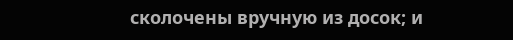сколочены вручную из досок; и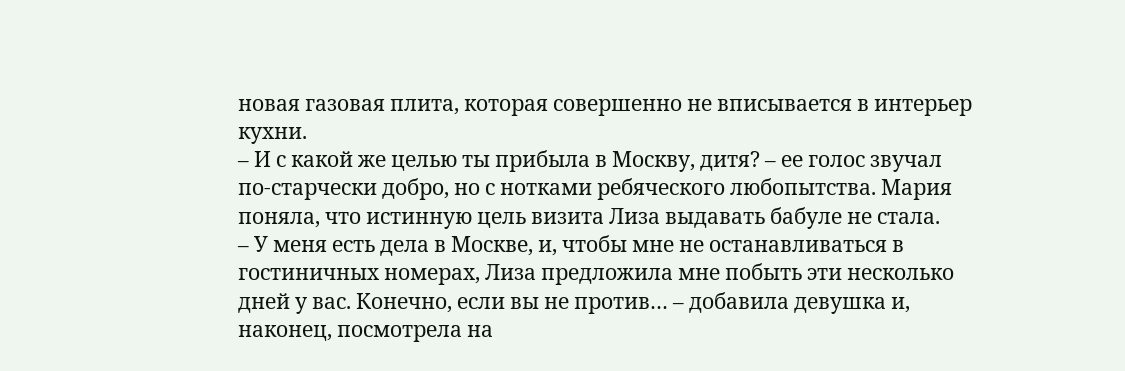новая газовая плита, которая совершенно не вписывается в интерьер кухни.
– И с какой же целью ты прибыла в Москву, дитя? – ее голос звучал по-старчески добро, но с нотками ребяческого любопытства. Мария поняла, что истинную цель визита Лиза выдавать бабуле не стала.
– У меня есть дела в Москве, и, чтобы мне не останавливаться в гостиничных номерах, Лиза предложила мне побыть эти несколько дней у вас. Конечно, если вы не против… – добавила девушка и, наконец, посмотрела на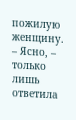пожилую женщину.
– Ясно, – только лишь ответила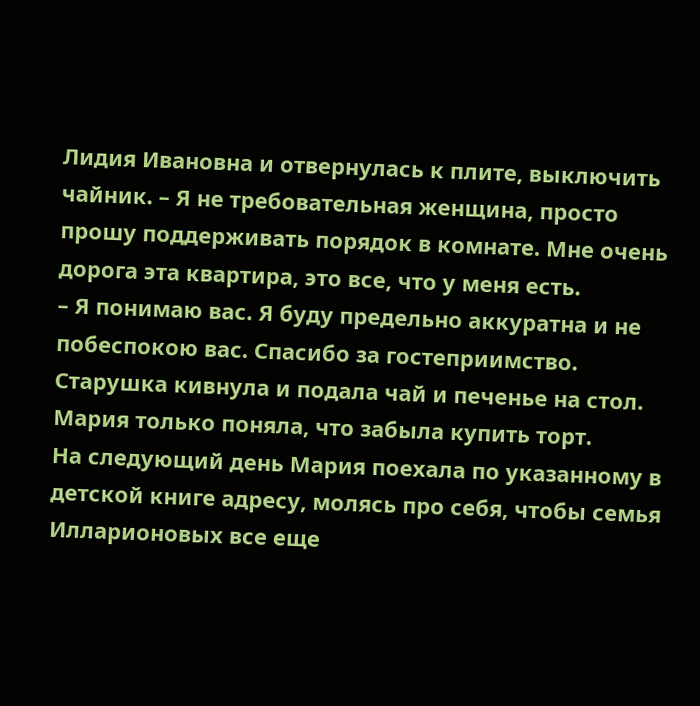Лидия Ивановна и отвернулась к плите, выключить чайник. – Я не требовательная женщина, просто прошу поддерживать порядок в комнате. Мне очень дорога эта квартира, это все, что у меня есть.
– Я понимаю вас. Я буду предельно аккуратна и не побеспокою вас. Спасибо за гостеприимство.
Старушка кивнула и подала чай и печенье на стол. Мария только поняла, что забыла купить торт.
На следующий день Мария поехала по указанному в детской книге адресу, молясь про себя, чтобы семья Илларионовых все еще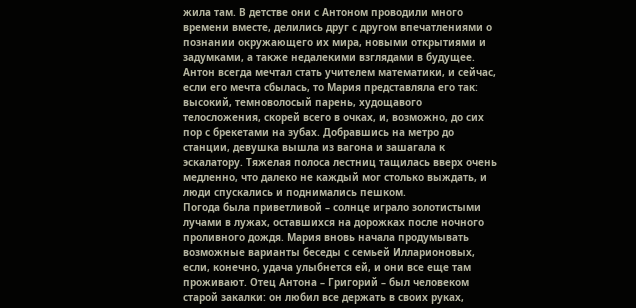жила там. В детстве они с Антоном проводили много времени вместе, делились друг с другом впечатлениями о познании окружающего их мира, новыми открытиями и задумками, а также недалекими взглядами в будущее. Антон всегда мечтал стать учителем математики, и сейчас, если его мечта сбылась, то Мария представляла его так: высокий, темноволосый парень, худощавого телосложения, скорей всего в очках, и, возможно, до сих пор с брекетами на зубах. Добравшись на метро до станции, девушка вышла из вагона и зашагала к эскалатору. Тяжелая полоса лестниц тащилась вверх очень медленно, что далеко не каждый мог столько выждать, и люди спускались и поднимались пешком.
Погода была приветливой – солнце играло золотистыми лучами в лужах, оставшихся на дорожках после ночного проливного дождя. Мария вновь начала продумывать возможные варианты беседы с семьей Илларионовых, если, конечно, удача улыбнется ей, и они все еще там проживают. Отец Антона – Григорий – был человеком старой закалки: он любил все держать в своих руках,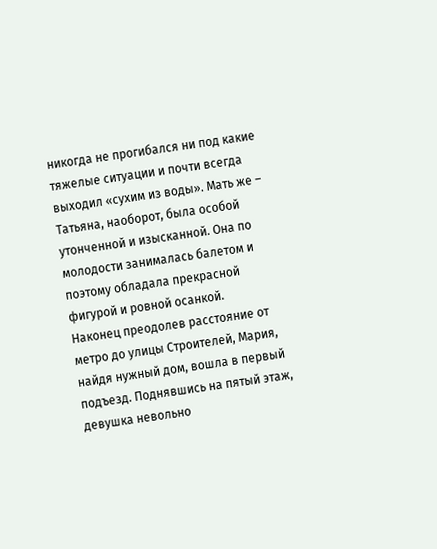никогда не прогибался ни под какие тяжелые ситуации и почти всегда выходил «сухим из воды». Мать же – Татьяна, наоборот, была особой утонченной и изысканной. Она по молодости занималась балетом и поэтому обладала прекрасной фигурой и ровной осанкой.
Наконец преодолев расстояние от метро до улицы Строителей, Мария, найдя нужный дом, вошла в первый подъезд. Поднявшись на пятый этаж, девушка невольно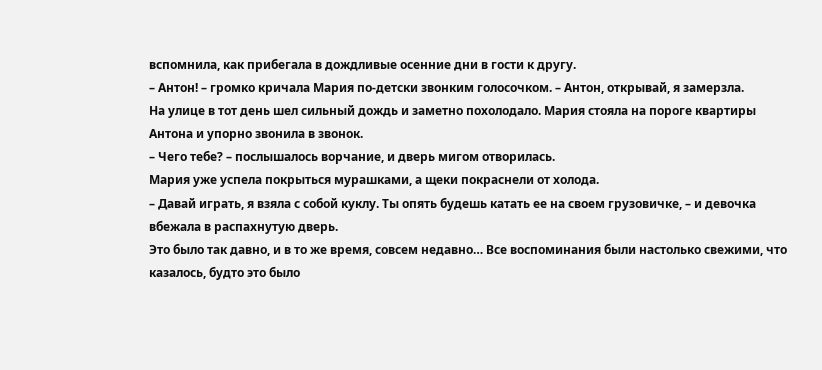вспомнила, как прибегала в дождливые осенние дни в гости к другу.
– Антон! – громко кричала Мария по-детски звонким голосочком. – Антон, открывай, я замерзла.
На улице в тот день шел сильный дождь и заметно похолодало. Мария стояла на пороге квартиры Антона и упорно звонила в звонок.
– Чего тебе? – послышалось ворчание, и дверь мигом отворилась.
Мария уже успела покрыться мурашками, а щеки покраснели от холода.
– Давай играть, я взяла с собой куклу. Ты опять будешь катать ее на своем грузовичке, – и девочка вбежала в распахнутую дверь.
Это было так давно, и в то же время, совсем недавно… Все воспоминания были настолько свежими, что казалось, будто это было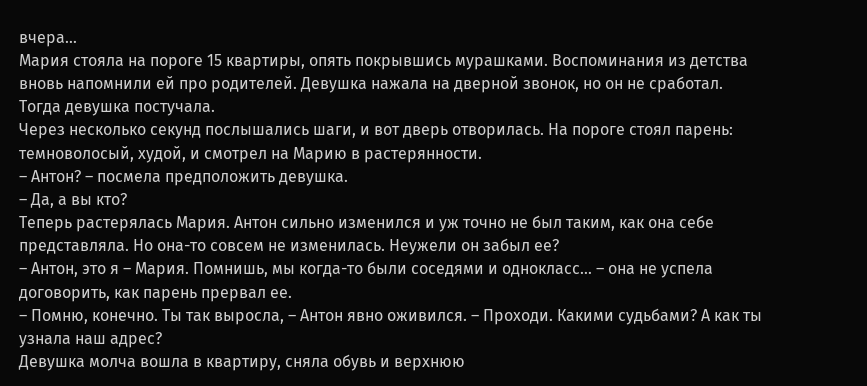вчера…
Мария стояла на пороге 15 квартиры, опять покрывшись мурашками. Воспоминания из детства вновь напомнили ей про родителей. Девушка нажала на дверной звонок, но он не сработал. Тогда девушка постучала.
Через несколько секунд послышались шаги, и вот дверь отворилась. На пороге стоял парень: темноволосый, худой, и смотрел на Марию в растерянности.
– Антон? – посмела предположить девушка.
– Да, а вы кто?
Теперь растерялась Мария. Антон сильно изменился и уж точно не был таким, как она себе представляла. Но она-то совсем не изменилась. Неужели он забыл ее?
– Антон, это я – Мария. Помнишь, мы когда-то были соседями и однокласс… – она не успела договорить, как парень прервал ее.
– Помню, конечно. Ты так выросла, – Антон явно оживился. – Проходи. Какими судьбами? А как ты узнала наш адрес?
Девушка молча вошла в квартиру, сняла обувь и верхнюю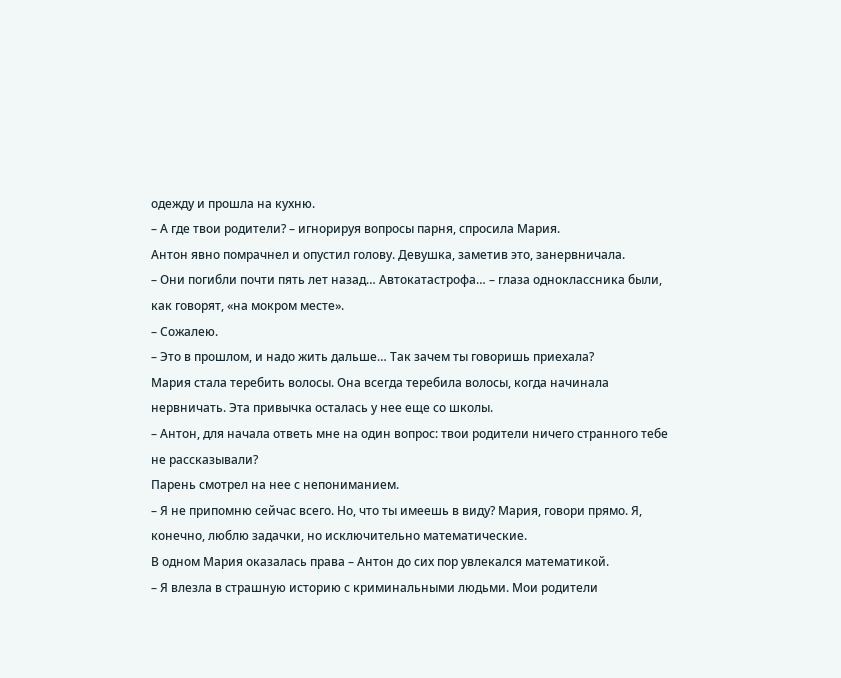одежду и прошла на кухню.
– А где твои родители? – игнорируя вопросы парня, спросила Мария.
Антон явно помрачнел и опустил голову. Девушка, заметив это, занервничала.
– Они погибли почти пять лет назад… Автокатастрофа… – глаза одноклассника были, как говорят, «на мокром месте».
– Сожалею.
– Это в прошлом, и надо жить дальше… Так зачем ты говоришь приехала?
Мария стала теребить волосы. Она всегда теребила волосы, когда начинала нервничать. Эта привычка осталась у нее еще со школы.
– Антон, для начала ответь мне на один вопрос: твои родители ничего странного тебе не рассказывали?
Парень смотрел на нее с непониманием.
– Я не припомню сейчас всего. Но, что ты имеешь в виду? Мария, говори прямо. Я, конечно, люблю задачки, но исключительно математические.
В одном Мария оказалась права – Антон до сих пор увлекался математикой.
– Я влезла в страшную историю с криминальными людьми. Мои родители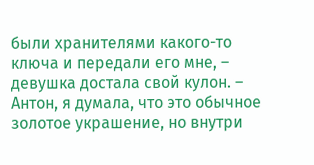были хранителями какого-то ключа и передали его мне, – девушка достала свой кулон. – Антон, я думала, что это обычное золотое украшение, но внутри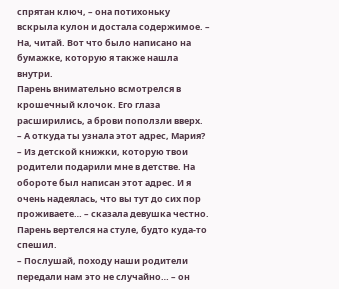спрятан ключ, – она потихоньку вскрыла кулон и достала содержимое. – На, читай. Вот что было написано на бумажке, которую я также нашла внутри.
Парень внимательно всмотрелся в крошечный клочок. Его глаза расширились, а брови поползли вверх.
– А откуда ты узнала этот адрес, Мария?
– Из детской книжки, которую твои родители подарили мне в детстве. На обороте был написан этот адрес. И я очень надеялась, что вы тут до сих пор проживаете… – сказала девушка честно.
Парень вертелся на стуле, будто куда-то спешил.
– Послушай, походу наши родители передали нам это не случайно… – он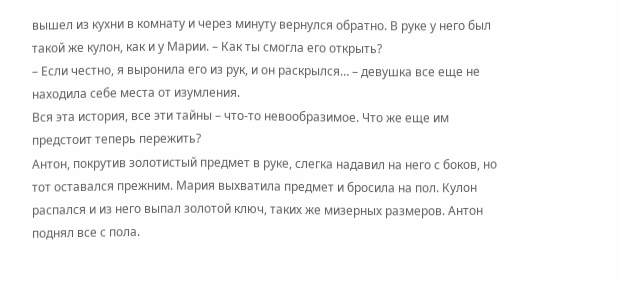вышел из кухни в комнату и через минуту вернулся обратно. В руке у него был такой же кулон, как и у Марии. – Как ты смогла его открыть?
– Если честно, я выронила его из рук, и он раскрылся… – девушка все еще не находила себе места от изумления.
Вся эта история, все эти тайны – что-то невообразимое. Что же еще им предстоит теперь пережить?
Антон, покрутив золотистый предмет в руке, слегка надавил на него с боков, но тот оставался прежним. Мария выхватила предмет и бросила на пол. Кулон распался и из него выпал золотой ключ, таких же мизерных размеров. Антон поднял все с пола.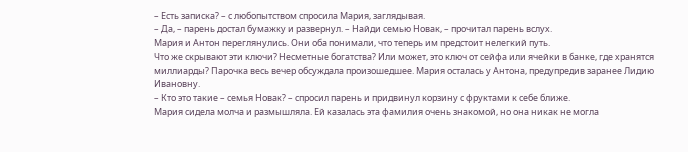– Есть записка? – с любопытством спросила Мария, заглядывая.
– Да, – парень достал бумажку и развернул. – Найди семью Новак, – прочитал парень вслух.
Мария и Антон переглянулись. Они оба понимали, что теперь им предстоит нелегкий путь.
Что же скрывают эти ключи? Несметные богатства? Или может, это ключ от сейфа или ячейки в банке, где хранятся миллиарды? Парочка весь вечер обсуждала произошедшее. Мария осталась у Антона, предупредив заранее Лидию Ивановну.
– Кто это такие – семья Новак? – спросил парень и придвинул корзину с фруктами к себе ближе.
Мария сидела молча и размышляла. Ей казалась эта фамилия очень знакомой, но она никак не могла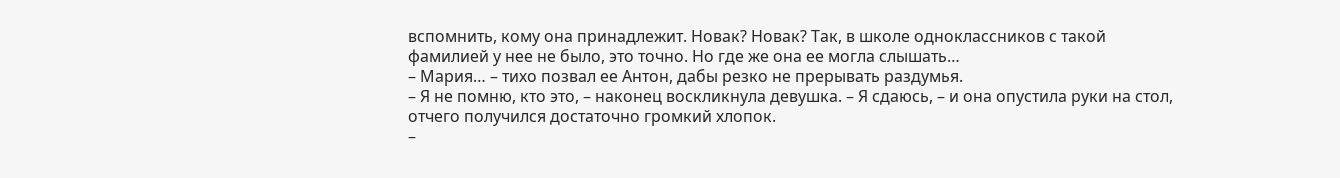вспомнить, кому она принадлежит. Новак? Новак? Так, в школе одноклассников с такой фамилией у нее не было, это точно. Но где же она ее могла слышать…
– Мария… – тихо позвал ее Антон, дабы резко не прерывать раздумья.
– Я не помню, кто это, – наконец воскликнула девушка. – Я сдаюсь, – и она опустила руки на стол, отчего получился достаточно громкий хлопок.
–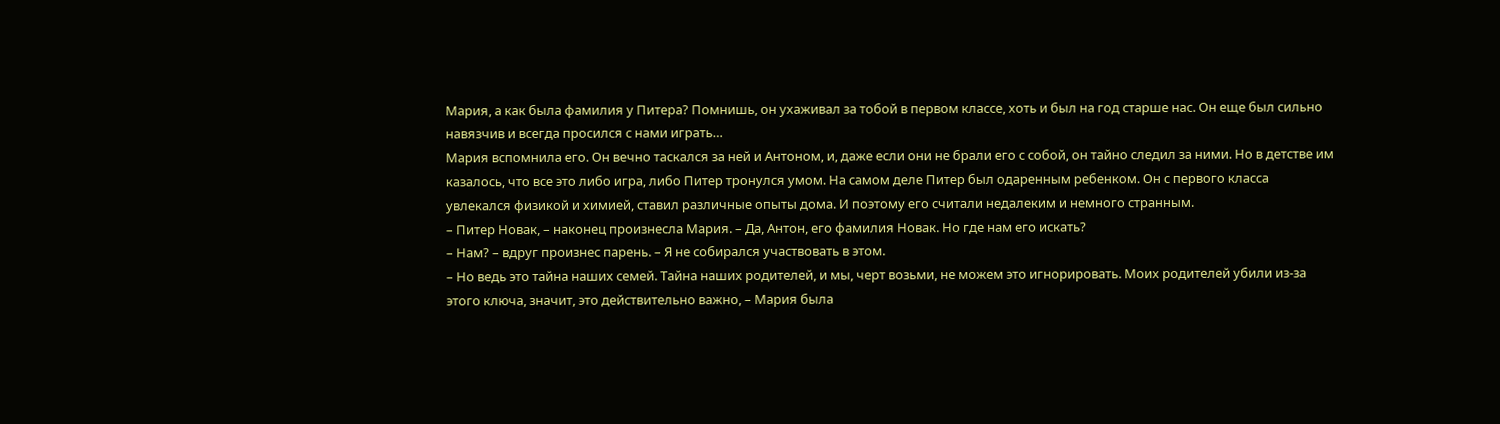Мария, а как была фамилия у Питера? Помнишь, он ухаживал за тобой в первом классе, хоть и был на год старше нас. Он еще был сильно навязчив и всегда просился с нами играть…
Мария вспомнила его. Он вечно таскался за ней и Антоном, и, даже если они не брали его с собой, он тайно следил за ними. Но в детстве им казалось, что все это либо игра, либо Питер тронулся умом. На самом деле Питер был одаренным ребенком. Он с первого класса увлекался физикой и химией, ставил различные опыты дома. И поэтому его считали недалеким и немного странным.
– Питер Новак, – наконец произнесла Мария. – Да, Антон, его фамилия Новак. Но где нам его искать?
– Нам? – вдруг произнес парень. – Я не собирался участвовать в этом.
– Но ведь это тайна наших семей. Тайна наших родителей, и мы, черт возьми, не можем это игнорировать. Моих родителей убили из-за этого ключа, значит, это действительно важно, – Мария была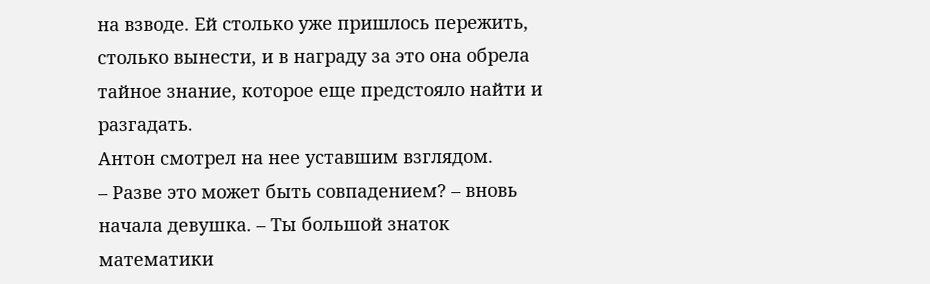на взводе. Ей столько уже пришлось пережить, столько вынести, и в награду за это она обрела тайное знание, которое еще предстояло найти и разгадать.
Антон смотрел на нее уставшим взглядом.
– Разве это может быть совпадением? – вновь начала девушка. – Ты большой знаток математики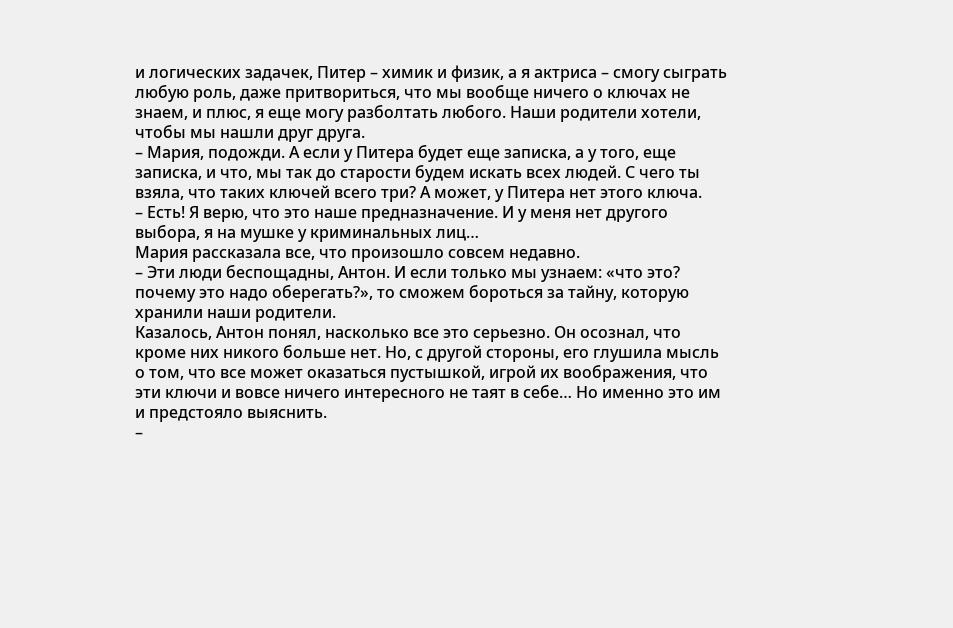и логических задачек, Питер – химик и физик, а я актриса – смогу сыграть любую роль, даже притвориться, что мы вообще ничего о ключах не знаем, и плюс, я еще могу разболтать любого. Наши родители хотели, чтобы мы нашли друг друга.
– Мария, подожди. А если у Питера будет еще записка, а у того, еще записка, и что, мы так до старости будем искать всех людей. С чего ты взяла, что таких ключей всего три? А может, у Питера нет этого ключа.
– Есть! Я верю, что это наше предназначение. И у меня нет другого выбора, я на мушке у криминальных лиц…
Мария рассказала все, что произошло совсем недавно.
– Эти люди беспощадны, Антон. И если только мы узнаем: «что это? почему это надо оберегать?», то сможем бороться за тайну, которую хранили наши родители.
Казалось, Антон понял, насколько все это серьезно. Он осознал, что кроме них никого больше нет. Но, с другой стороны, его глушила мысль о том, что все может оказаться пустышкой, игрой их воображения, что эти ключи и вовсе ничего интересного не таят в себе… Но именно это им и предстояло выяснить.
–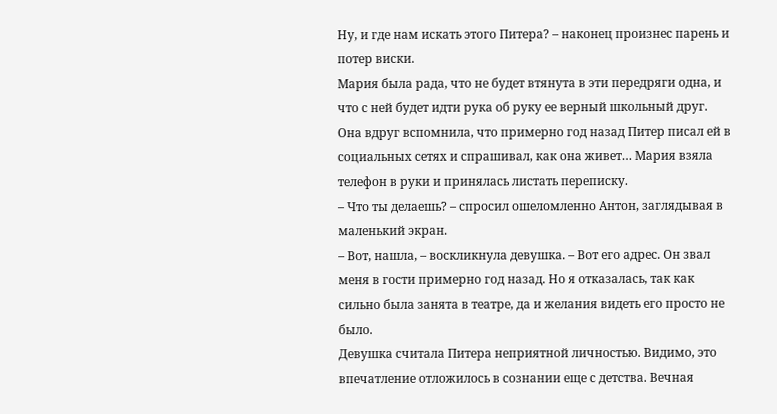Ну, и где нам искать этого Питера? – наконец произнес парень и потер виски.
Мария была рада, что не будет втянута в эти передряги одна, и что с ней будет идти рука об руку ее верный школьный друг. Она вдруг вспомнила, что примерно год назад Питер писал ей в социальных сетях и спрашивал, как она живет… Мария взяла телефон в руки и принялась листать переписку.
– Что ты делаешь? – спросил ошеломленно Антон, заглядывая в маленький экран.
– Вот, нашла, – воскликнула девушка. – Вот его адрес. Он звал меня в гости примерно год назад. Но я отказалась, так как сильно была занята в театре, да и желания видеть его просто не было.
Девушка считала Питера неприятной личностью. Видимо, это впечатление отложилось в сознании еще с детства. Вечная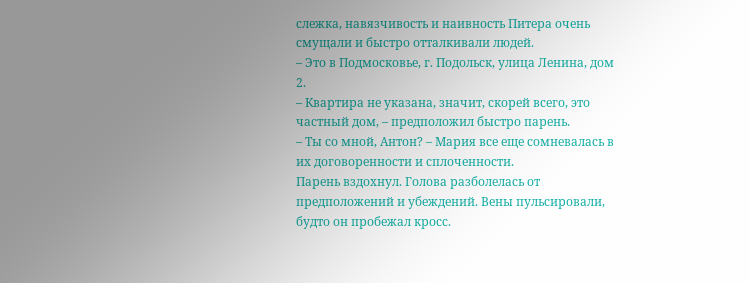слежка, навязчивость и наивность Питера очень смущали и быстро отталкивали людей.
– Это в Подмосковье, г. Подольск, улица Ленина, дом 2.
– Квартира не указана, значит, скорей всего, это частный дом, – предположил быстро парень.
– Ты со мной, Антон? – Мария все еще сомневалась в их договоренности и сплоченности.
Парень вздохнул. Голова разболелась от предположений и убеждений. Вены пульсировали, будто он пробежал кросс.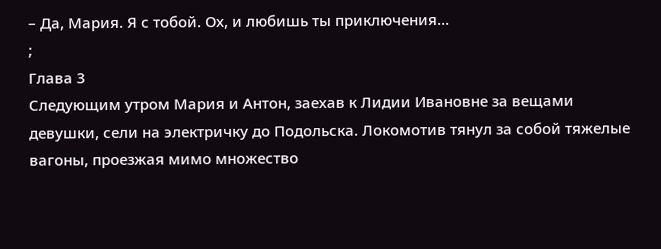– Да, Мария. Я с тобой. Ох, и любишь ты приключения…
;
Глава 3
Следующим утром Мария и Антон, заехав к Лидии Ивановне за вещами девушки, сели на электричку до Подольска. Локомотив тянул за собой тяжелые вагоны, проезжая мимо множество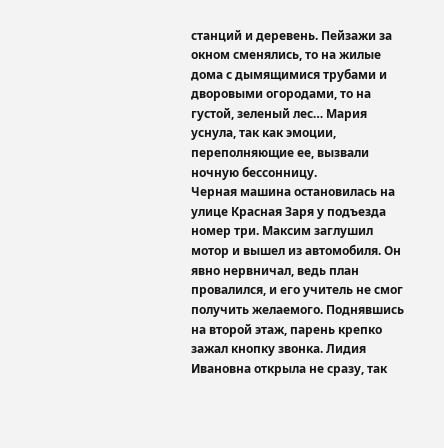станций и деревень. Пейзажи за окном сменялись, то на жилые дома с дымящимися трубами и дворовыми огородами, то на густой, зеленый лес… Мария уснула, так как эмоции, переполняющие ее, вызвали ночную бессонницу.
Черная машина остановилась на улице Красная Заря у подъезда номер три. Максим заглушил мотор и вышел из автомобиля. Он явно нервничал, ведь план провалился, и его учитель не смог получить желаемого. Поднявшись на второй этаж, парень крепко зажал кнопку звонка. Лидия Ивановна открыла не сразу, так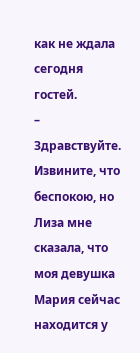как не ждала сегодня гостей.
– Здравствуйте. Извините, что беспокою, но Лиза мне сказала, что моя девушка Мария сейчас находится у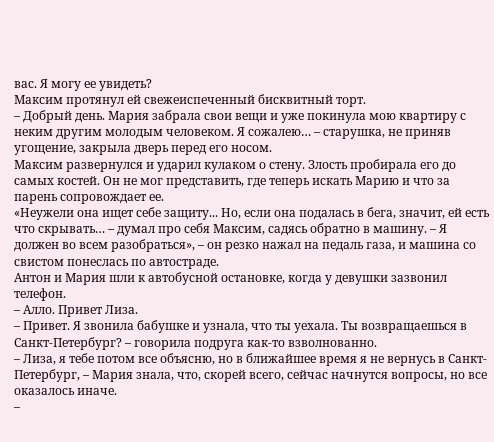вас. Я могу ее увидеть?
Максим протянул ей свежеиспеченный бисквитный торт.
– Добрый день. Мария забрала свои вещи и уже покинула мою квартиру с неким другим молодым человеком. Я сожалею… – старушка, не приняв угощение, закрыла дверь перед его носом.
Максим развернулся и ударил кулаком о стену. Злость пробирала его до самых костей. Он не мог представить, где теперь искать Марию и что за парень сопровождает ее.
«Неужели она ищет себе защиту... Но, если она подалась в бега, значит, ей есть что скрывать… – думал про себя Максим, садясь обратно в машину. – Я должен во всем разобраться», – он резко нажал на педаль газа, и машина со свистом понеслась по автостраде.
Антон и Мария шли к автобусной остановке, когда у девушки зазвонил телефон.
– Алло. Привет Лиза.
– Привет. Я звонила бабушке и узнала, что ты уехала. Ты возвращаешься в Санкт-Петербург? – говорила подруга как-то взволнованно.
– Лиза, я тебе потом все объясню, но в ближайшее время я не вернусь в Санкт-Петербург, – Мария знала, что, скорей всего, сейчас начнутся вопросы, но все оказалось иначе.
–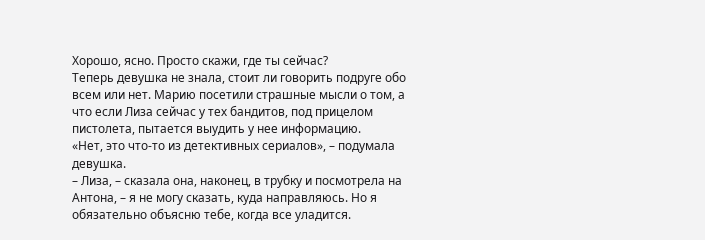Хорошо, ясно. Просто скажи, где ты сейчас?
Теперь девушка не знала, стоит ли говорить подруге обо всем или нет. Марию посетили страшные мысли о том, а что если Лиза сейчас у тех бандитов, под прицелом пистолета, пытается выудить у нее информацию.
«Нет, это что-то из детективных сериалов», – подумала девушка.
– Лиза, – сказала она, наконец, в трубку и посмотрела на Антона, – я не могу сказать, куда направляюсь. Но я обязательно объясню тебе, когда все уладится.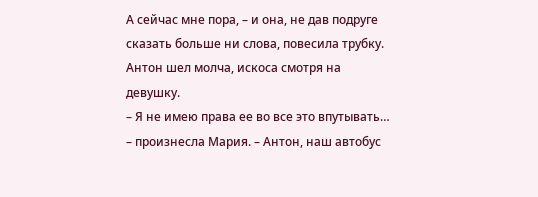А сейчас мне пора, – и она, не дав подруге сказать больше ни слова, повесила трубку.
Антон шел молча, искоса смотря на девушку.
– Я не имею права ее во все это впутывать… – произнесла Мария. – Антон, наш автобус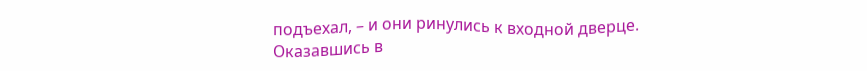подъехал, – и они ринулись к входной дверце.
Оказавшись в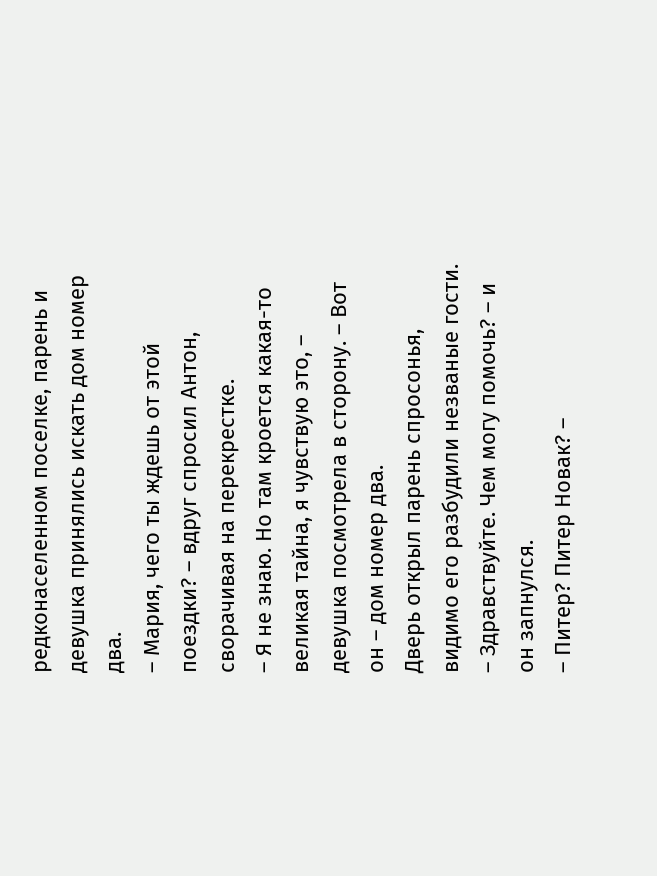редконаселенном поселке, парень и девушка принялись искать дом номер два.
– Мария, чего ты ждешь от этой поездки? – вдруг спросил Антон, сворачивая на перекрестке.
– Я не знаю. Но там кроется какая-то великая тайна, я чувствую это, – девушка посмотрела в сторону. – Вот он – дом номер два.
Дверь открыл парень спросонья, видимо его разбудили незваные гости.
– Здравствуйте. Чем могу помочь? – и он запнулся.
– Питер? Питер Новак? –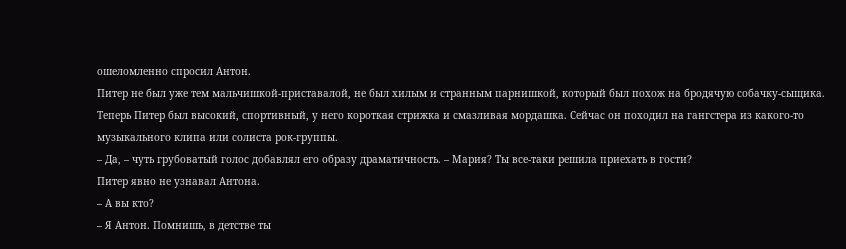ошеломленно спросил Антон.
Питер не был уже тем мальчишкой-приставалой, не был хилым и странным парнишкой, который был похож на бродячую собачку-сыщика. Теперь Питер был высокий, спортивный, у него короткая стрижка и смазливая мордашка. Сейчас он походил на гангстера из какого-то музыкального клипа или солиста рок-группы.
– Да, – чуть грубоватый голос добавлял его образу драматичность. – Мария? Ты все-таки решила приехать в гости?
Питер явно не узнавал Антона.
– А вы кто?
– Я Антон. Помнишь, в детстве ты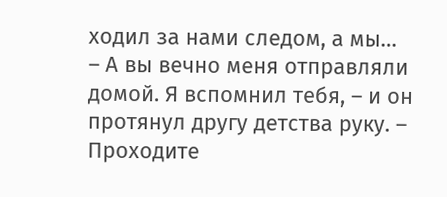ходил за нами следом, а мы…
– А вы вечно меня отправляли домой. Я вспомнил тебя, – и он протянул другу детства руку. – Проходите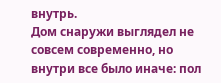внутрь.
Дом снаружи выглядел не совсем современно, но внутри все было иначе: пол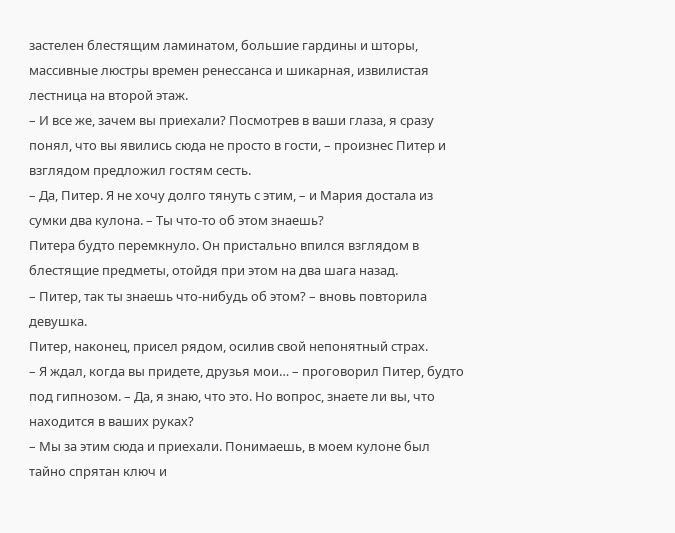застелен блестящим ламинатом, большие гардины и шторы, массивные люстры времен ренессанса и шикарная, извилистая лестница на второй этаж.
– И все же, зачем вы приехали? Посмотрев в ваши глаза, я сразу понял, что вы явились сюда не просто в гости, – произнес Питер и взглядом предложил гостям сесть.
– Да, Питер. Я не хочу долго тянуть с этим, – и Мария достала из сумки два кулона. – Ты что-то об этом знаешь?
Питера будто перемкнуло. Он пристально впился взглядом в блестящие предметы, отойдя при этом на два шага назад.
– Питер, так ты знаешь что-нибудь об этом? – вновь повторила девушка.
Питер, наконец, присел рядом, осилив свой непонятный страх.
– Я ждал, когда вы придете, друзья мои… – проговорил Питер, будто под гипнозом. – Да, я знаю, что это. Но вопрос, знаете ли вы, что находится в ваших руках?
– Мы за этим сюда и приехали. Понимаешь, в моем кулоне был тайно спрятан ключ и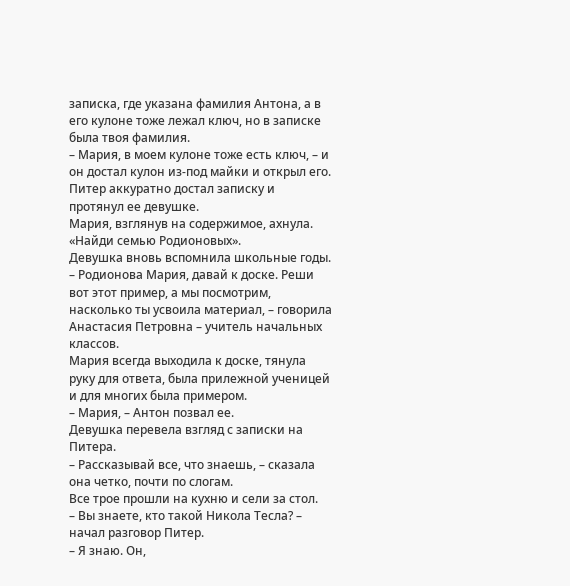записка, где указана фамилия Антона, а в его кулоне тоже лежал ключ, но в записке была твоя фамилия.
– Мария, в моем кулоне тоже есть ключ, – и он достал кулон из-под майки и открыл его. Питер аккуратно достал записку и протянул ее девушке.
Мария, взглянув на содержимое, ахнула.
«Найди семью Родионовых».
Девушка вновь вспомнила школьные годы.
– Родионова Мария, давай к доске. Реши вот этот пример, а мы посмотрим, насколько ты усвоила материал, – говорила Анастасия Петровна – учитель начальных классов.
Мария всегда выходила к доске, тянула руку для ответа, была прилежной ученицей и для многих была примером.
– Мария, – Антон позвал ее.
Девушка перевела взгляд с записки на Питера.
– Рассказывай все, что знаешь, – сказала она четко, почти по слогам.
Все трое прошли на кухню и сели за стол.
– Вы знаете, кто такой Никола Тесла? – начал разговор Питер.
– Я знаю. Он,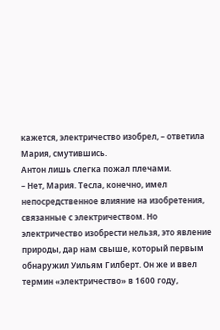кажется, электричество изобрел, – ответила Мария, смутившись.
Антон лишь слегка пожал плечами.
– Нет, Мария. Тесла, конечно, имел непосредственное влияние на изобретения, связанные с электричеством. Но электричество изобрести нельзя, это явление природы, дар нам свыше, который первым обнаружил Уильям Гилберт. Он же и ввел термин «электричество» в 1600 году,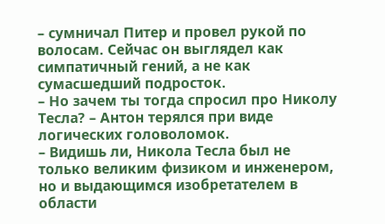– сумничал Питер и провел рукой по волосам. Сейчас он выглядел как симпатичный гений, а не как сумасшедший подросток.
– Но зачем ты тогда спросил про Николу Тесла? – Антон терялся при виде логических головоломок.
– Видишь ли, Никола Тесла был не только великим физиком и инженером, но и выдающимся изобретателем в области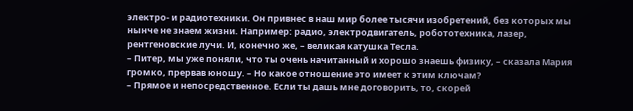электро- и радиотехники. Он привнес в наш мир более тысячи изобретений, без которых мы нынче не знаем жизни. Например: радио, электродвигатель, робототехника, лазер, рентгеновские лучи. И, конечно же, – великая катушка Тесла.
– Питер, мы уже поняли, что ты очень начитанный и хорошо знаешь физику, – сказала Мария громко, прервав юношу. – Но какое отношение это имеет к этим ключам?
– Прямое и непосредственное. Если ты дашь мне договорить, то, скорей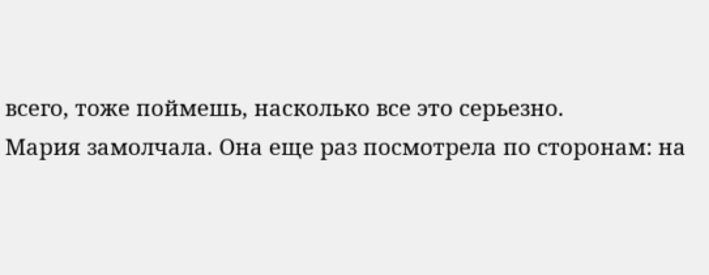всего, тоже поймешь, насколько все это серьезно.
Мария замолчала. Она еще раз посмотрела по сторонам: на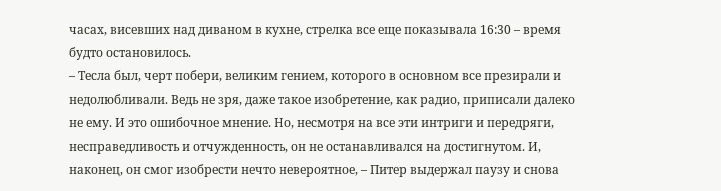часах, висевших над диваном в кухне, стрелка все еще показывала 16:30 – время будто остановилось.
– Тесла был, черт побери, великим гением, которого в основном все презирали и недолюбливали. Ведь не зря, даже такое изобретение, как радио, приписали далеко не ему. И это ошибочное мнение. Но, несмотря на все эти интриги и передряги, несправедливость и отчужденность, он не останавливался на достигнутом. И, наконец, он смог изобрести нечто невероятное, – Питер выдержал паузу и снова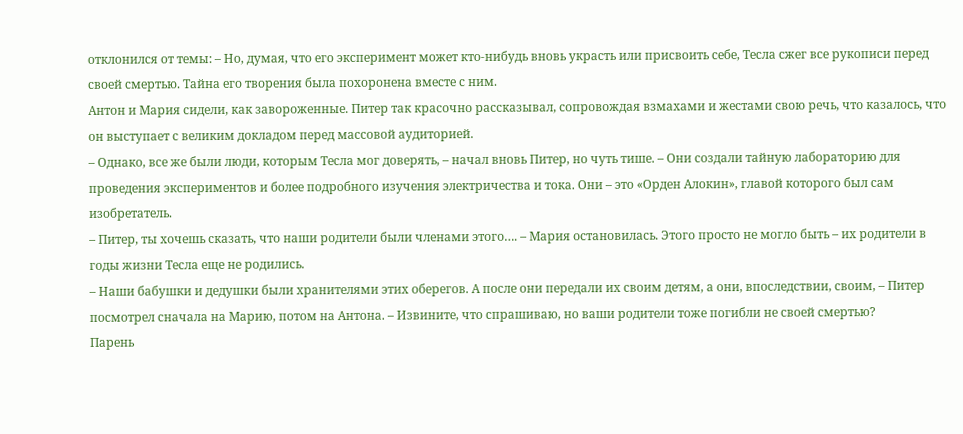отклонился от темы: – Но, думая, что его эксперимент может кто-нибудь вновь украсть или присвоить себе, Тесла сжег все рукописи перед своей смертью. Тайна его творения была похоронена вместе с ним.
Антон и Мария сидели, как завороженные. Питер так красочно рассказывал, сопровождая взмахами и жестами свою речь, что казалось, что он выступает с великим докладом перед массовой аудиторией.
– Однако, все же были люди, которым Тесла мог доверять, – начал вновь Питер, но чуть тише. – Они создали тайную лабораторию для проведения экспериментов и более подробного изучения электричества и тока. Они – это «Орден Алокин», главой которого был сам изобретатель.
– Питер, ты хочешь сказать, что наши родители были членами этого…. – Мария остановилась. Этого просто не могло быть – их родители в годы жизни Тесла еще не родились.
– Наши бабушки и дедушки были хранителями этих оберегов. А после они передали их своим детям, а они, впоследствии, своим, – Питер посмотрел сначала на Марию, потом на Антона. – Извините, что спрашиваю, но ваши родители тоже погибли не своей смертью?
Парень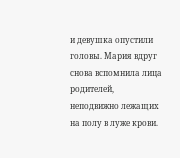и девушка опустили головы. Мария вдруг снова вспомнила лица родителей, неподвижно лежащих на полу в луже крови.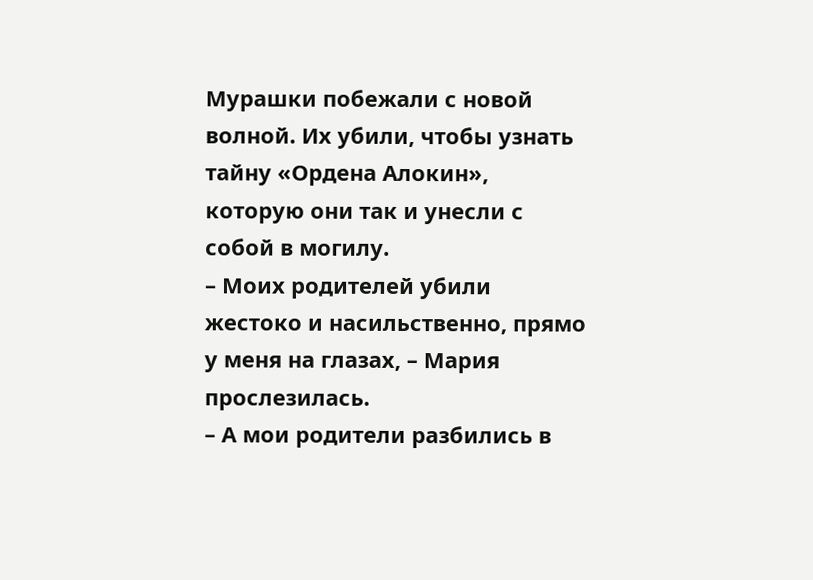Мурашки побежали с новой волной. Их убили, чтобы узнать тайну «Ордена Алокин», которую они так и унесли с собой в могилу.
– Моих родителей убили жестоко и насильственно, прямо у меня на глазах, – Мария прослезилась.
– А мои родители разбились в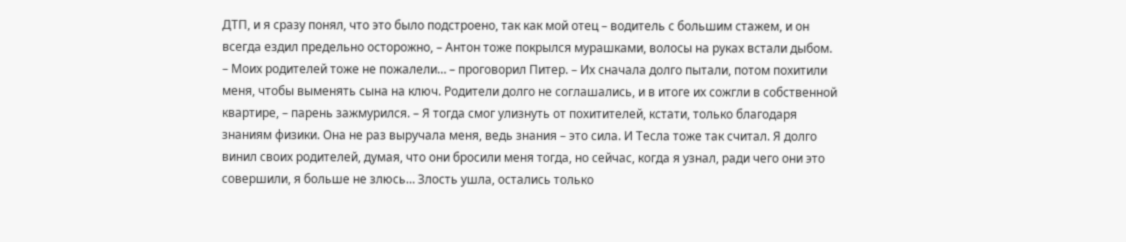ДТП, и я сразу понял, что это было подстроено, так как мой отец – водитель с большим стажем, и он всегда ездил предельно осторожно, – Антон тоже покрылся мурашками, волосы на руках встали дыбом.
– Моих родителей тоже не пожалели… – проговорил Питер. – Их сначала долго пытали, потом похитили меня, чтобы выменять сына на ключ. Родители долго не соглашались, и в итоге их сожгли в собственной квартире, – парень зажмурился. – Я тогда смог улизнуть от похитителей, кстати, только благодаря знаниям физики. Она не раз выручала меня, ведь знания – это сила. И Тесла тоже так считал. Я долго винил своих родителей, думая, что они бросили меня тогда, но сейчас, когда я узнал, ради чего они это совершили, я больше не злюсь… Злость ушла, остались только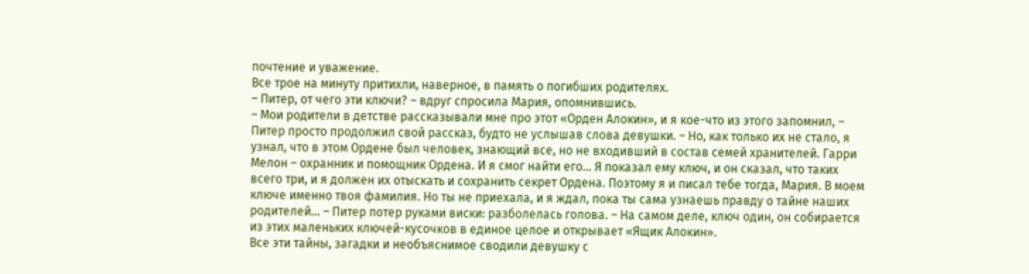почтение и уважение.
Все трое на минуту притихли, наверное, в память о погибших родителях.
– Питер, от чего эти ключи? – вдруг спросила Мария, опомнившись.
– Мои родители в детстве рассказывали мне про этот «Орден Алокин», и я кое-что из этого запомнил, – Питер просто продолжил свой рассказ, будто не услышав слова девушки. – Но, как только их не стало, я узнал, что в этом Ордене был человек, знающий все, но не входивший в состав семей хранителей. Гарри Мелон – охранник и помощник Ордена. И я смог найти его… Я показал ему ключ, и он сказал, что таких всего три, и я должен их отыскать и сохранить секрет Ордена. Поэтому я и писал тебе тогда, Мария. В моем ключе именно твоя фамилия. Но ты не приехала, и я ждал, пока ты сама узнаешь правду о тайне наших родителей… – Питер потер руками виски: разболелась голова. – На самом деле, ключ один, он собирается из этих маленьких ключей-кусочков в единое целое и открывает «Ящик Алокин».
Все эти тайны, загадки и необъяснимое сводили девушку с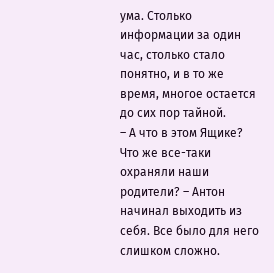ума. Столько информации за один час, столько стало понятно, и в то же время, многое остается до сих пор тайной.
– А что в этом Ящике? Что же все-таки охраняли наши родители? – Антон начинал выходить из себя. Все было для него слишком сложно.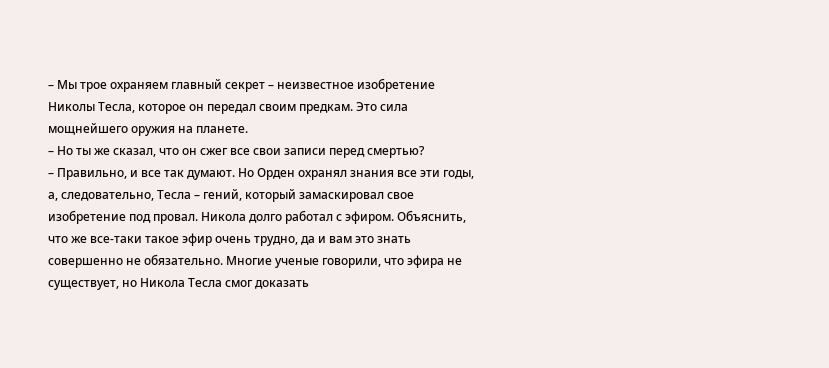– Мы трое охраняем главный секрет – неизвестное изобретение Николы Тесла, которое он передал своим предкам. Это сила мощнейшего оружия на планете.
– Но ты же сказал, что он сжег все свои записи перед смертью?
– Правильно, и все так думают. Но Орден охранял знания все эти годы, а, следовательно, Тесла – гений, который замаскировал свое изобретение под провал. Никола долго работал с эфиром. Объяснить, что же все-таки такое эфир очень трудно, да и вам это знать совершенно не обязательно. Многие ученые говорили, что эфира не существует, но Никола Тесла смог доказать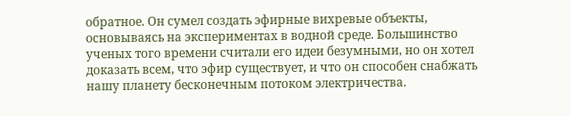обратное. Он сумел создать эфирные вихревые объекты, основываясь на экспериментах в водной среде. Большинство ученых того времени считали его идеи безумными, но он хотел доказать всем, что эфир существует, и что он способен снабжать нашу планету бесконечным потоком электричества.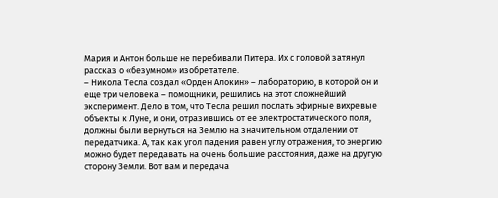Мария и Антон больше не перебивали Питера. Их с головой затянул рассказ о «безумном» изобретателе.
– Никола Тесла создал «Орден Алокин» – лабораторию, в которой он и еще три человека – помощники, решились на этот сложнейший эксперимент. Дело в том, что Тесла решил послать эфирные вихревые объекты к Луне, и они, отразившись от ее электростатического поля, должны были вернуться на Землю на значительном отдалении от передатчика. А, так как угол падения равен углу отражения, то энергию можно будет передавать на очень большие расстояния, даже на другую сторону Земли. Вот вам и передача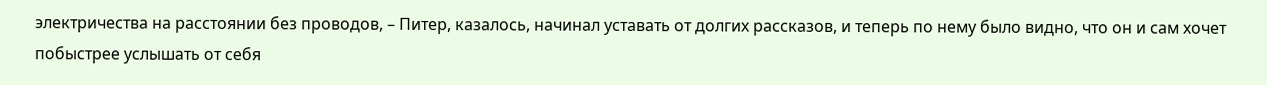электричества на расстоянии без проводов, – Питер, казалось, начинал уставать от долгих рассказов, и теперь по нему было видно, что он и сам хочет побыстрее услышать от себя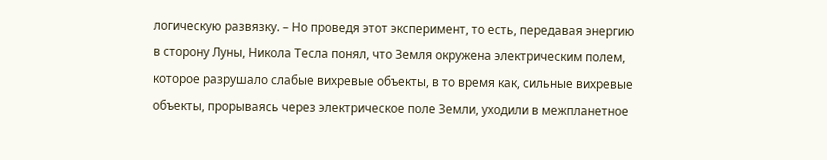логическую развязку. – Но проведя этот эксперимент, то есть, передавая энергию в сторону Луны, Никола Тесла понял, что Земля окружена электрическим полем, которое разрушало слабые вихревые объекты, в то время как, сильные вихревые объекты, прорываясь через электрическое поле Земли, уходили в межпланетное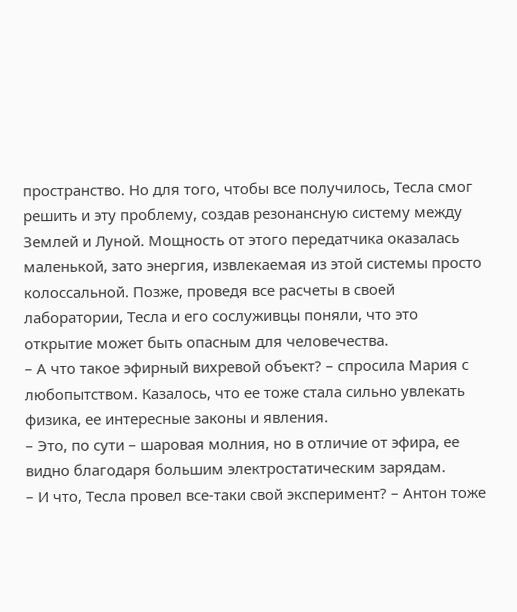пространство. Но для того, чтобы все получилось, Тесла смог решить и эту проблему, создав резонансную систему между Землей и Луной. Мощность от этого передатчика оказалась маленькой, зато энергия, извлекаемая из этой системы просто колоссальной. Позже, проведя все расчеты в своей лаборатории, Тесла и его сослуживцы поняли, что это открытие может быть опасным для человечества.
– А что такое эфирный вихревой объект? – спросила Мария с любопытством. Казалось, что ее тоже стала сильно увлекать физика, ее интересные законы и явления.
– Это, по сути – шаровая молния, но в отличие от эфира, ее видно благодаря большим электростатическим зарядам.
– И что, Тесла провел все-таки свой эксперимент? – Антон тоже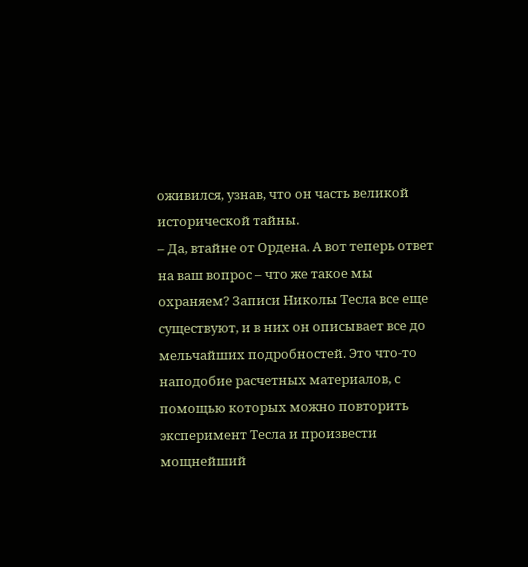оживился, узнав, что он часть великой исторической тайны.
– Да, втайне от Ордена. А вот теперь ответ на ваш вопрос – что же такое мы охраняем? Записи Николы Тесла все еще существуют, и в них он описывает все до мельчайших подробностей. Это что-то наподобие расчетных материалов, с помощью которых можно повторить эксперимент Тесла и произвести мощнейший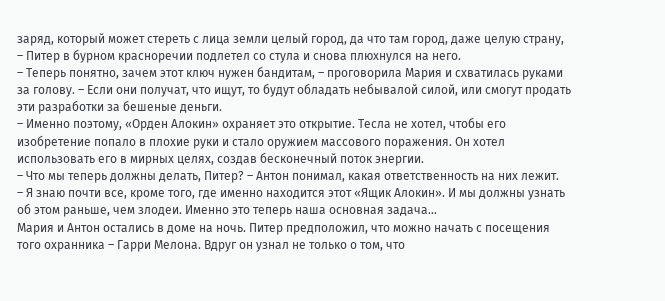заряд, который может стереть с лица земли целый город, да что там город, даже целую страну, – Питер в бурном красноречии подлетел со стула и снова плюхнулся на него.
– Теперь понятно, зачем этот ключ нужен бандитам, – проговорила Мария и схватилась руками за голову. – Если они получат, что ищут, то будут обладать небывалой силой, или смогут продать эти разработки за бешеные деньги.
– Именно поэтому, «Орден Алокин» охраняет это открытие. Тесла не хотел, чтобы его изобретение попало в плохие руки и стало оружием массового поражения. Он хотел использовать его в мирных целях, создав бесконечный поток энергии.
– Что мы теперь должны делать, Питер? – Антон понимал, какая ответственность на них лежит.
– Я знаю почти все, кроме того, где именно находится этот «Ящик Алокин». И мы должны узнать об этом раньше, чем злодеи. Именно это теперь наша основная задача…
Мария и Антон остались в доме на ночь. Питер предположил, что можно начать с посещения того охранника – Гарри Мелона. Вдруг он узнал не только о том, что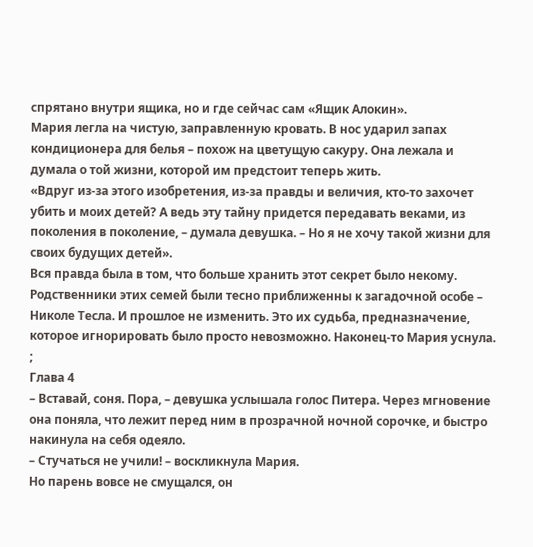спрятано внутри ящика, но и где сейчас сам «Ящик Алокин».
Мария легла на чистую, заправленную кровать. В нос ударил запах кондиционера для белья – похож на цветущую сакуру. Она лежала и думала о той жизни, которой им предстоит теперь жить.
«Вдруг из-за этого изобретения, из-за правды и величия, кто-то захочет убить и моих детей? А ведь эту тайну придется передавать веками, из поколения в поколение, – думала девушка. – Но я не хочу такой жизни для своих будущих детей».
Вся правда была в том, что больше хранить этот секрет было некому. Родственники этих семей были тесно приближенны к загадочной особе – Николе Тесла. И прошлое не изменить. Это их судьба, предназначение, которое игнорировать было просто невозможно. Наконец-то Мария уснула.
;
Глава 4
– Вставай, соня. Пора, – девушка услышала голос Питера. Через мгновение она поняла, что лежит перед ним в прозрачной ночной сорочке, и быстро накинула на себя одеяло.
– Стучаться не учили! – воскликнула Мария.
Но парень вовсе не смущался, он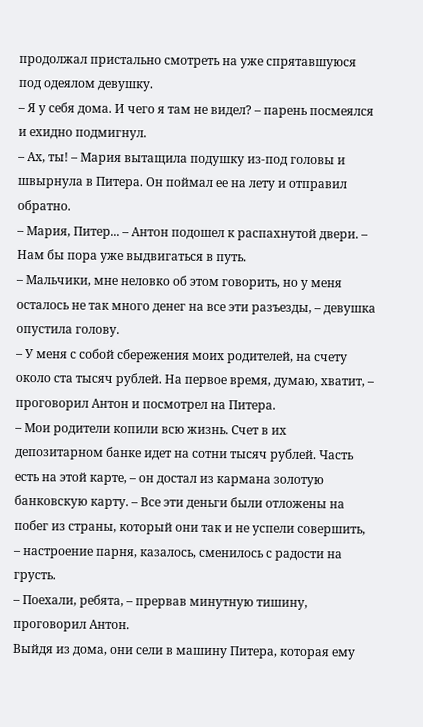продолжал пристально смотреть на уже спрятавшуюся под одеялом девушку.
– Я у себя дома. И чего я там не видел? – парень посмеялся и ехидно подмигнул.
– Ах, ты! – Мария вытащила подушку из-под головы и швырнула в Питера. Он поймал ее на лету и отправил обратно.
– Мария, Питер... – Антон подошел к распахнутой двери. – Нам бы пора уже выдвигаться в путь.
– Мальчики, мне неловко об этом говорить, но у меня осталось не так много денег на все эти разъезды, – девушка опустила голову.
– У меня с собой сбережения моих родителей, на счету около ста тысяч рублей. На первое время, думаю, хватит, – проговорил Антон и посмотрел на Питера.
– Мои родители копили всю жизнь. Счет в их депозитарном банке идет на сотни тысяч рублей. Часть есть на этой карте, – он достал из кармана золотую банковскую карту. – Все эти деньги были отложены на побег из страны, который они так и не успели совершить, – настроение парня, казалось, сменилось с радости на грусть.
– Поехали, ребята, – прервав минутную тишину, проговорил Антон.
Выйдя из дома, они сели в машину Питера, которая ему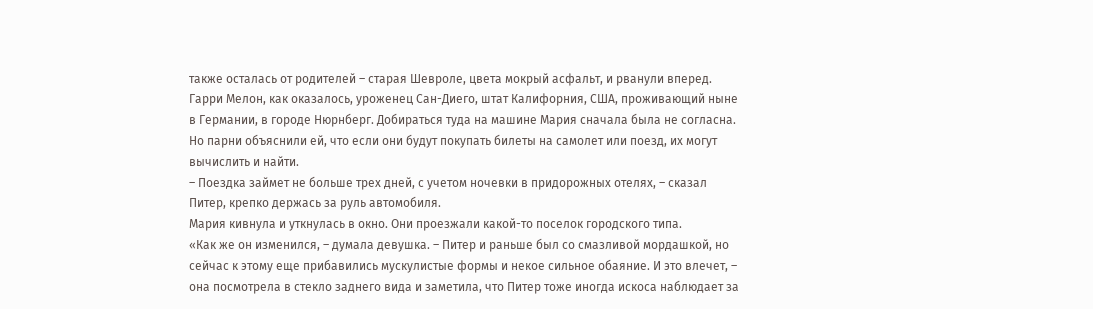также осталась от родителей – старая Шевроле, цвета мокрый асфальт, и рванули вперед.
Гарри Мелон, как оказалось, уроженец Сан-Диего, штат Калифорния, США, проживающий ныне в Германии, в городе Нюрнберг. Добираться туда на машине Мария сначала была не согласна. Но парни объяснили ей, что если они будут покупать билеты на самолет или поезд, их могут вычислить и найти.
– Поездка займет не больше трех дней, с учетом ночевки в придорожных отелях, – сказал Питер, крепко держась за руль автомобиля.
Мария кивнула и уткнулась в окно. Они проезжали какой-то поселок городского типа.
«Как же он изменился, – думала девушка. – Питер и раньше был со смазливой мордашкой, но сейчас к этому еще прибавились мускулистые формы и некое сильное обаяние. И это влечет, – она посмотрела в стекло заднего вида и заметила, что Питер тоже иногда искоса наблюдает за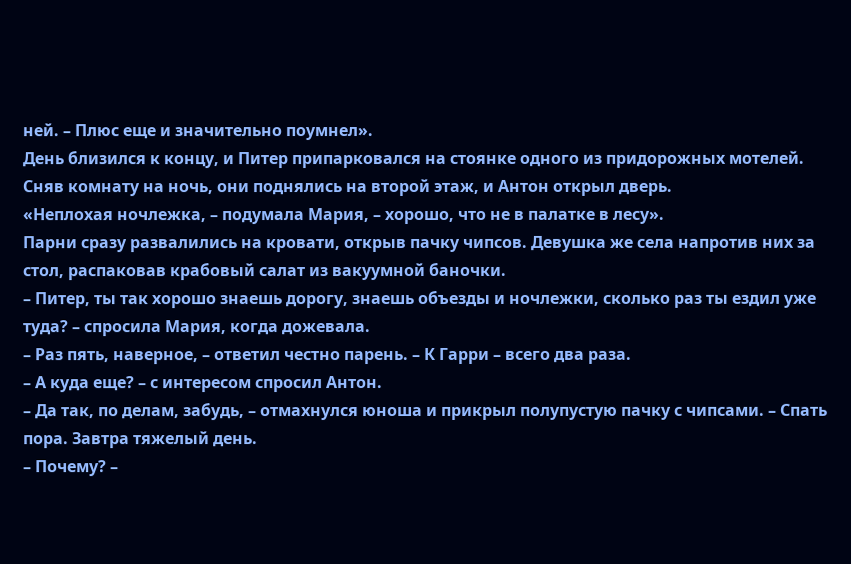ней. – Плюс еще и значительно поумнел».
День близился к концу, и Питер припарковался на стоянке одного из придорожных мотелей.
Сняв комнату на ночь, они поднялись на второй этаж, и Антон открыл дверь.
«Неплохая ночлежка, – подумала Мария, – хорошо, что не в палатке в лесу».
Парни сразу развалились на кровати, открыв пачку чипсов. Девушка же села напротив них за стол, распаковав крабовый салат из вакуумной баночки.
– Питер, ты так хорошо знаешь дорогу, знаешь объезды и ночлежки, сколько раз ты ездил уже туда? – спросила Мария, когда дожевала.
– Раз пять, наверное, – ответил честно парень. – К Гарри – всего два раза.
– А куда еще? – с интересом спросил Антон.
– Да так, по делам, забудь, – отмахнулся юноша и прикрыл полупустую пачку с чипсами. – Спать пора. Завтра тяжелый день.
– Почему? –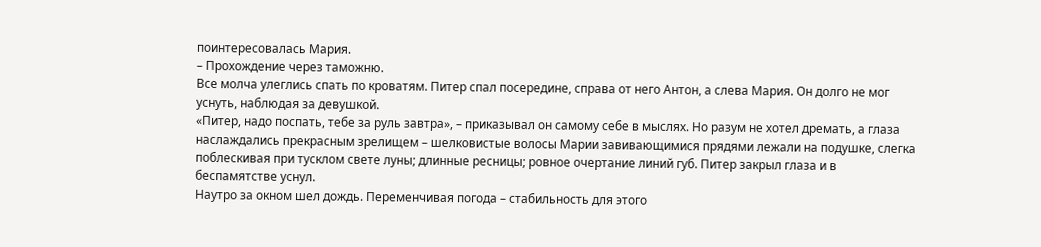поинтересовалась Мария.
– Прохождение через таможню.
Все молча улеглись спать по кроватям. Питер спал посередине, справа от него Антон, а слева Мария. Он долго не мог уснуть, наблюдая за девушкой.
«Питер, надо поспать, тебе за руль завтра», – приказывал он самому себе в мыслях. Но разум не хотел дремать, а глаза наслаждались прекрасным зрелищем – шелковистые волосы Марии завивающимися прядями лежали на подушке, слегка поблескивая при тусклом свете луны; длинные ресницы; ровное очертание линий губ. Питер закрыл глаза и в беспамятстве уснул.
Наутро за окном шел дождь. Переменчивая погода – стабильность для этого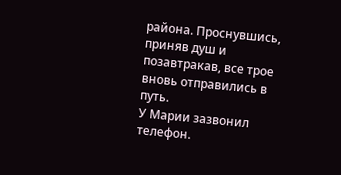района. Проснувшись, приняв душ и позавтракав, все трое вновь отправились в путь.
У Марии зазвонил телефон.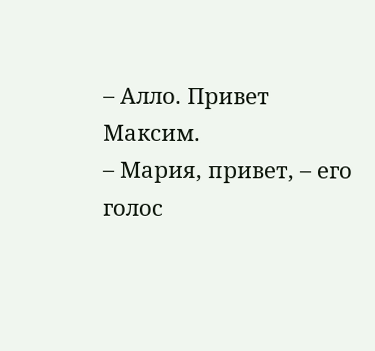– Алло. Привет Максим.
– Мария, привет, – его голос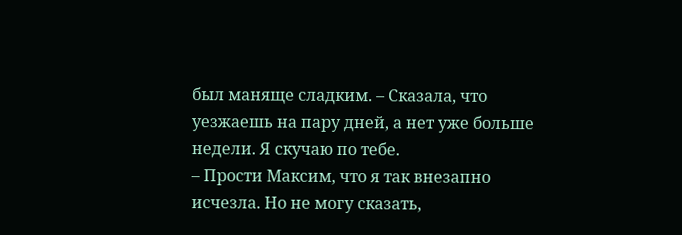был маняще сладким. – Сказала, что уезжаешь на пару дней, а нет уже больше недели. Я скучаю по тебе.
– Прости Максим, что я так внезапно исчезла. Но не могу сказать,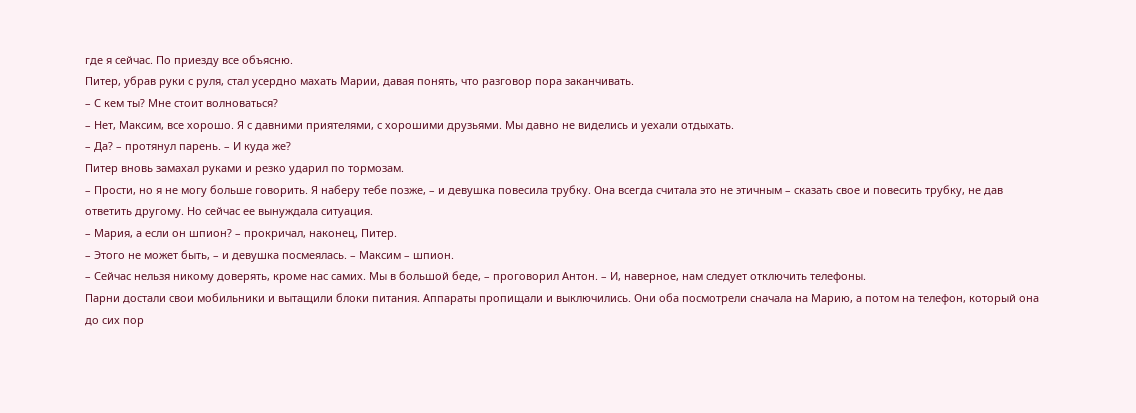где я сейчас. По приезду все объясню.
Питер, убрав руки с руля, стал усердно махать Марии, давая понять, что разговор пора заканчивать.
– С кем ты? Мне стоит волноваться?
– Нет, Максим, все хорошо. Я с давними приятелями, с хорошими друзьями. Мы давно не виделись и уехали отдыхать.
– Да? – протянул парень. – И куда же?
Питер вновь замахал руками и резко ударил по тормозам.
– Прости, но я не могу больше говорить. Я наберу тебе позже, – и девушка повесила трубку. Она всегда считала это не этичным – сказать свое и повесить трубку, не дав ответить другому. Но сейчас ее вынуждала ситуация.
– Мария, а если он шпион? – прокричал, наконец, Питер.
– Этого не может быть, – и девушка посмеялась. – Максим – шпион.
– Сейчас нельзя никому доверять, кроме нас самих. Мы в большой беде, – проговорил Антон. – И, наверное, нам следует отключить телефоны.
Парни достали свои мобильники и вытащили блоки питания. Аппараты пропищали и выключились. Они оба посмотрели сначала на Марию, а потом на телефон, который она до сих пор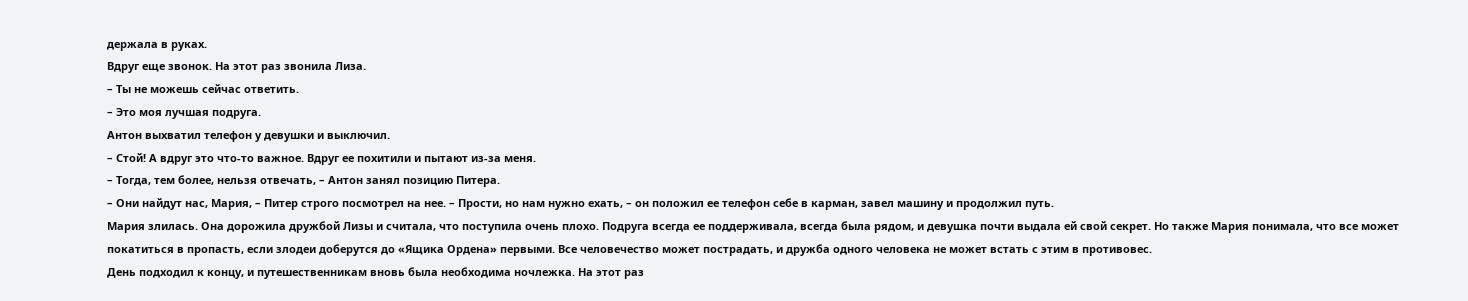держала в руках.
Вдруг еще звонок. На этот раз звонила Лиза.
– Ты не можешь сейчас ответить.
– Это моя лучшая подруга.
Антон выхватил телефон у девушки и выключил.
– Стой! А вдруг это что-то важное. Вдруг ее похитили и пытают из-за меня.
– Тогда, тем более, нельзя отвечать, – Антон занял позицию Питера.
– Они найдут нас, Мария, – Питер строго посмотрел на нее. – Прости, но нам нужно ехать, – он положил ее телефон себе в карман, завел машину и продолжил путь.
Мария злилась. Она дорожила дружбой Лизы и считала, что поступила очень плохо. Подруга всегда ее поддерживала, всегда была рядом, и девушка почти выдала ей свой секрет. Но также Мария понимала, что все может покатиться в пропасть, если злодеи доберутся до «Ящика Ордена» первыми. Все человечество может пострадать, и дружба одного человека не может встать с этим в противовес.
День подходил к концу, и путешественникам вновь была необходима ночлежка. На этот раз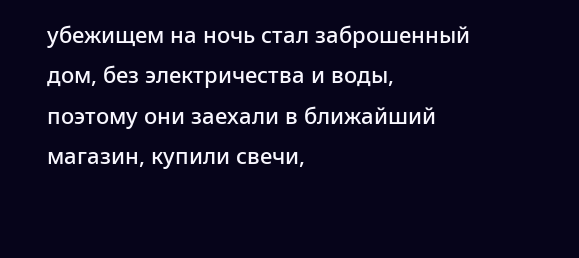убежищем на ночь стал заброшенный дом, без электричества и воды, поэтому они заехали в ближайший магазин, купили свечи,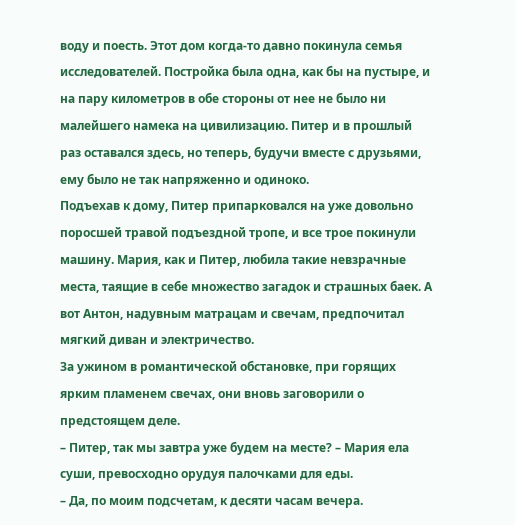воду и поесть. Этот дом когда-то давно покинула семья исследователей. Постройка была одна, как бы на пустыре, и на пару километров в обе стороны от нее не было ни малейшего намека на цивилизацию. Питер и в прошлый раз оставался здесь, но теперь, будучи вместе с друзьями, ему было не так напряженно и одиноко.
Подъехав к дому, Питер припарковался на уже довольно поросшей травой подъездной тропе, и все трое покинули машину. Мария, как и Питер, любила такие невзрачные места, таящие в себе множество загадок и страшных баек. А вот Антон, надувным матрацам и свечам, предпочитал мягкий диван и электричество.
За ужином в романтической обстановке, при горящих ярким пламенем свечах, они вновь заговорили о предстоящем деле.
– Питер, так мы завтра уже будем на месте? – Мария ела суши, превосходно орудуя палочками для еды.
– Да, по моим подсчетам, к десяти часам вечера.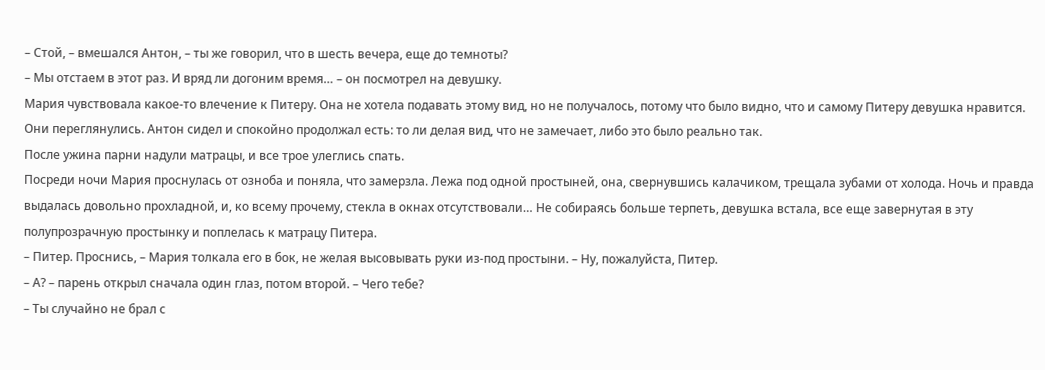– Стой, – вмешался Антон, – ты же говорил, что в шесть вечера, еще до темноты?
– Мы отстаем в этот раз. И вряд ли догоним время… – он посмотрел на девушку.
Мария чувствовала какое-то влечение к Питеру. Она не хотела подавать этому вид, но не получалось, потому что было видно, что и самому Питеру девушка нравится. Они переглянулись. Антон сидел и спокойно продолжал есть: то ли делая вид, что не замечает, либо это было реально так.
После ужина парни надули матрацы, и все трое улеглись спать.
Посреди ночи Мария проснулась от озноба и поняла, что замерзла. Лежа под одной простыней, она, свернувшись калачиком, трещала зубами от холода. Ночь и правда выдалась довольно прохладной, и, ко всему прочему, стекла в окнах отсутствовали… Не собираясь больше терпеть, девушка встала, все еще завернутая в эту полупрозрачную простынку и поплелась к матрацу Питера.
– Питер. Проснись, – Мария толкала его в бок, не желая высовывать руки из-под простыни. – Ну, пожалуйста, Питер.
– А? – парень открыл сначала один глаз, потом второй. – Чего тебе?
– Ты случайно не брал с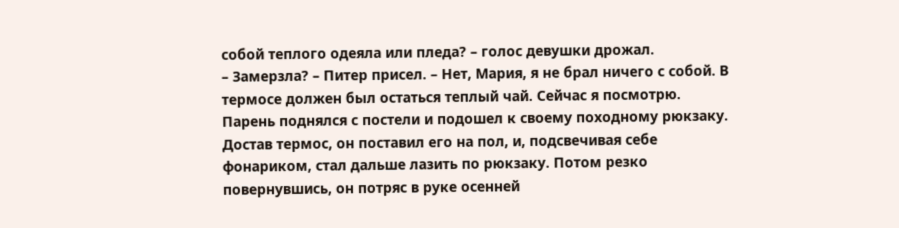собой теплого одеяла или пледа? – голос девушки дрожал.
– Замерзла? – Питер присел. – Нет, Мария, я не брал ничего с собой. В термосе должен был остаться теплый чай. Сейчас я посмотрю.
Парень поднялся с постели и подошел к своему походному рюкзаку. Достав термос, он поставил его на пол, и, подсвечивая себе фонариком, стал дальше лазить по рюкзаку. Потом резко повернувшись, он потряс в руке осенней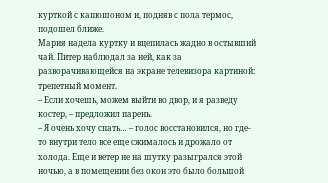курткой с капюшоном и, подняв с пола термос, подошел ближе.
Мария надела куртку и вцепилась жадно в остывший чай. Питер наблюдал за ней, как за разворачивающейся на экране телевизора картиной: трепетный момент.
– Если хочешь, можем выйти во двор, и я разведу костер, – предложил парень.
– Я очень хочу спать… – голос восстановился, но где-то внутри тело все еще сжималось и дрожало от холода. Еще и ветер не на шутку разыгрался этой ночью, а в помещении без окон это было большой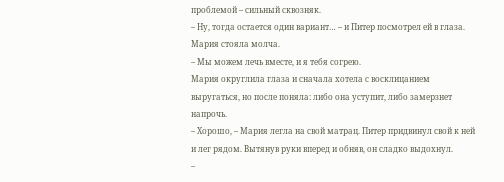проблемой – сильный сквозняк.
– Ну, тогда остается один вариант… – и Питер посмотрел ей в глаза.
Мария стояла молча.
– Мы можем лечь вместе, и я тебя согрею.
Мария округлила глаза и сначала хотела с восклицанием выругаться, но после поняла: либо она уступит, либо замерзнет напрочь.
– Хорошо, – Мария легла на свой матрац. Питер придвинул свой к ней и лег рядом. Вытянув руки вперед и обняв, он сладко выдохнул.
–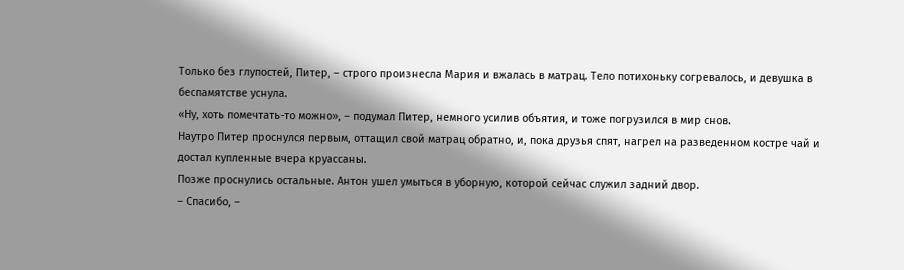Только без глупостей, Питер, – строго произнесла Мария и вжалась в матрац. Тело потихоньку согревалось, и девушка в беспамятстве уснула.
«Ну, хоть помечтать-то можно», – подумал Питер, немного усилив объятия, и тоже погрузился в мир снов.
Наутро Питер проснулся первым, оттащил свой матрац обратно, и, пока друзья спят, нагрел на разведенном костре чай и достал купленные вчера круассаны.
Позже проснулись остальные. Антон ушел умыться в уборную, которой сейчас служил задний двор.
– Спасибо, –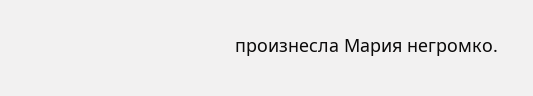произнесла Мария негромко.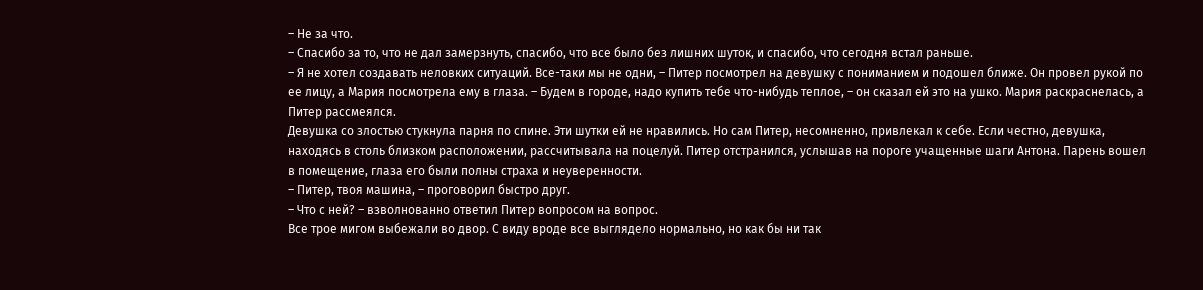– Не за что.
– Спасибо за то, что не дал замерзнуть, спасибо, что все было без лишних шуток, и спасибо, что сегодня встал раньше.
– Я не хотел создавать неловких ситуаций. Все-таки мы не одни, – Питер посмотрел на девушку с пониманием и подошел ближе. Он провел рукой по ее лицу, а Мария посмотрела ему в глаза. – Будем в городе, надо купить тебе что-нибудь теплое, – он сказал ей это на ушко. Мария раскраснелась, а Питер рассмеялся.
Девушка со злостью стукнула парня по спине. Эти шутки ей не нравились. Но сам Питер, несомненно, привлекал к себе. Если честно, девушка, находясь в столь близком расположении, рассчитывала на поцелуй. Питер отстранился, услышав на пороге учащенные шаги Антона. Парень вошел в помещение, глаза его были полны страха и неуверенности.
– Питер, твоя машина, – проговорил быстро друг.
– Что с ней? – взволнованно ответил Питер вопросом на вопрос.
Все трое мигом выбежали во двор. С виду вроде все выглядело нормально, но как бы ни так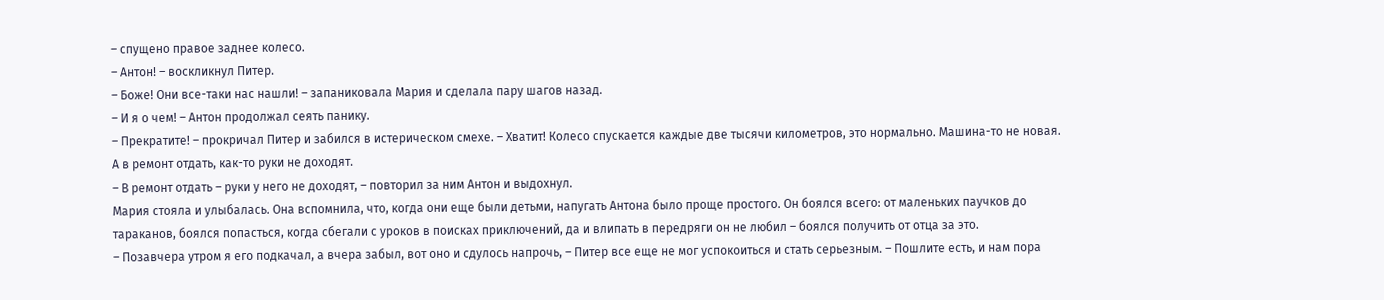– спущено правое заднее колесо.
– Антон! – воскликнул Питер.
– Боже! Они все-таки нас нашли! – запаниковала Мария и сделала пару шагов назад.
– И я о чем! – Антон продолжал сеять панику.
– Прекратите! – прокричал Питер и забился в истерическом смехе. – Хватит! Колесо спускается каждые две тысячи километров, это нормально. Машина-то не новая. А в ремонт отдать, как-то руки не доходят.
– В ремонт отдать – руки у него не доходят, – повторил за ним Антон и выдохнул.
Мария стояла и улыбалась. Она вспомнила, что, когда они еще были детьми, напугать Антона было проще простого. Он боялся всего: от маленьких паучков до тараканов, боялся попасться, когда сбегали с уроков в поисках приключений, да и влипать в передряги он не любил – боялся получить от отца за это.
– Позавчера утром я его подкачал, а вчера забыл, вот оно и сдулось напрочь, – Питер все еще не мог успокоиться и стать серьезным. – Пошлите есть, и нам пора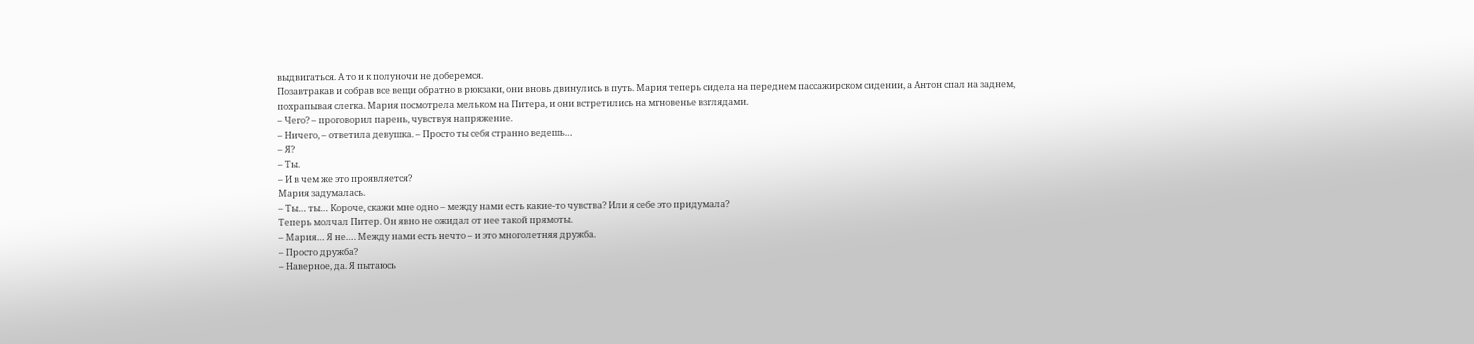выдвигаться. А то и к полуночи не доберемся.
Позавтракав и собрав все вещи обратно в рюкзаки, они вновь двинулись в путь. Мария теперь сидела на переднем пассажирском сидении, а Антон спал на заднем, похрапывая слегка. Мария посмотрела мельком на Питера, и они встретились на мгновенье взглядами.
– Чего? – проговорил парень, чувствуя напряжение.
– Ничего, – ответила девушка. – Просто ты себя странно ведешь…
– Я?
– Ты.
– И в чем же это проявляется?
Мария задумалась.
– Ты… ты… Короче, скажи мне одно – между нами есть какие-то чувства? Или я себе это придумала?
Теперь молчал Питер. Он явно не ожидал от нее такой прямоты.
– Мария… Я не…. Между нами есть нечто – и это многолетняя дружба.
– Просто дружба?
– Наверное, да. Я пытаюсь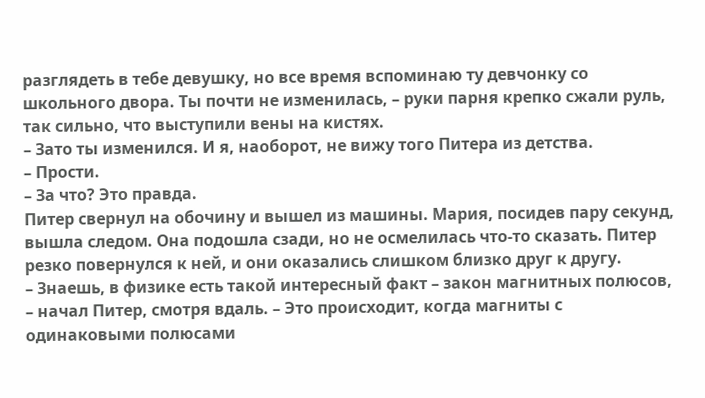разглядеть в тебе девушку, но все время вспоминаю ту девчонку со школьного двора. Ты почти не изменилась, – руки парня крепко сжали руль, так сильно, что выступили вены на кистях.
– Зато ты изменился. И я, наоборот, не вижу того Питера из детства.
– Прости.
– За что? Это правда.
Питер свернул на обочину и вышел из машины. Мария, посидев пару секунд, вышла следом. Она подошла сзади, но не осмелилась что-то сказать. Питер резко повернулся к ней, и они оказались слишком близко друг к другу.
– Знаешь, в физике есть такой интересный факт – закон магнитных полюсов, – начал Питер, смотря вдаль. – Это происходит, когда магниты с одинаковыми полюсами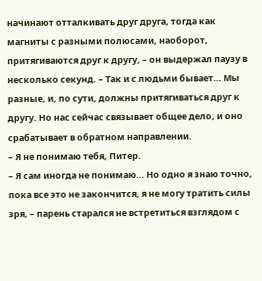начинают отталкивать друг друга, тогда как магниты с разными полюсами, наоборот, притягиваются друг к другу, – он выдержал паузу в несколько секунд. – Так и с людьми бывает… Мы разные, и, по сути, должны притягиваться друг к другу. Но нас сейчас связывает общее дело, и оно срабатывает в обратном направлении.
– Я не понимаю тебя, Питер.
– Я сам иногда не понимаю… Но одно я знаю точно, пока все это не закончится, я не могу тратить силы зря, – парень старался не встретиться взглядом с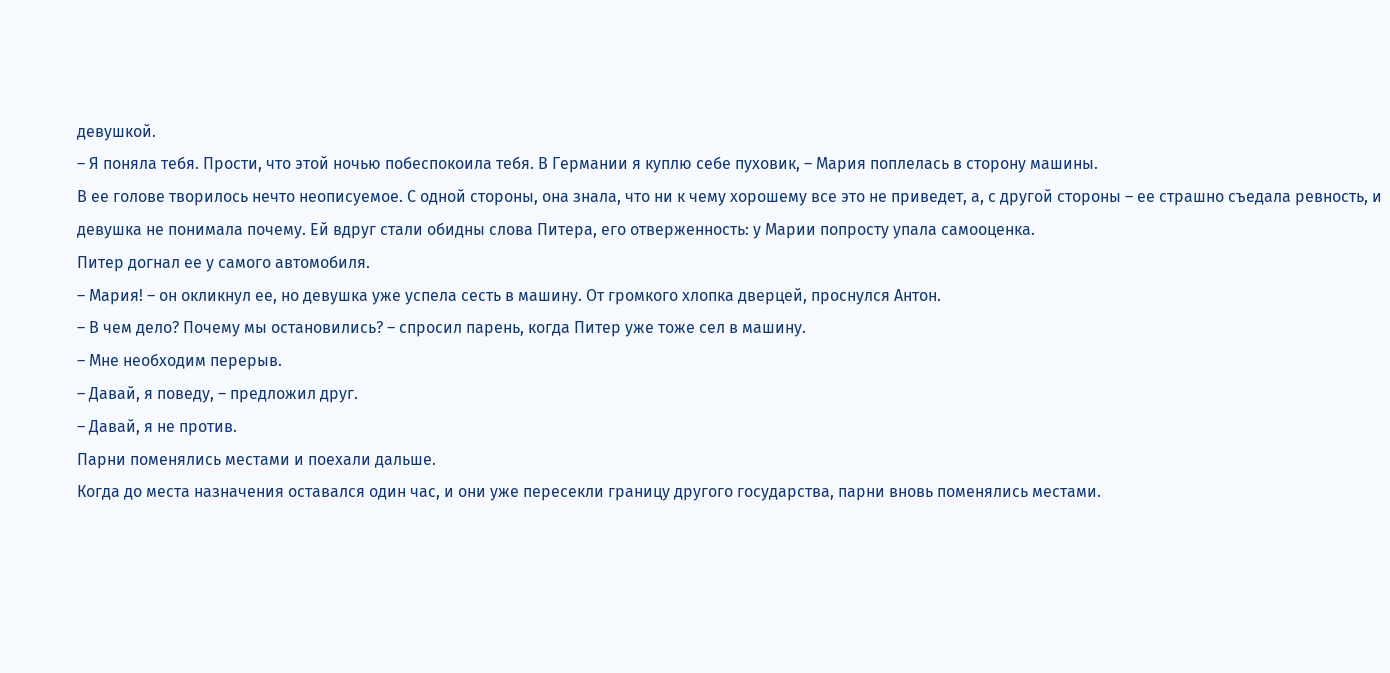девушкой.
– Я поняла тебя. Прости, что этой ночью побеспокоила тебя. В Германии я куплю себе пуховик, – Мария поплелась в сторону машины.
В ее голове творилось нечто неописуемое. С одной стороны, она знала, что ни к чему хорошему все это не приведет, а, с другой стороны – ее страшно съедала ревность, и девушка не понимала почему. Ей вдруг стали обидны слова Питера, его отверженность: у Марии попросту упала самооценка.
Питер догнал ее у самого автомобиля.
– Мария! – он окликнул ее, но девушка уже успела сесть в машину. От громкого хлопка дверцей, проснулся Антон.
– В чем дело? Почему мы остановились? – спросил парень, когда Питер уже тоже сел в машину.
– Мне необходим перерыв.
– Давай, я поведу, – предложил друг.
– Давай, я не против.
Парни поменялись местами и поехали дальше.
Когда до места назначения оставался один час, и они уже пересекли границу другого государства, парни вновь поменялись местами.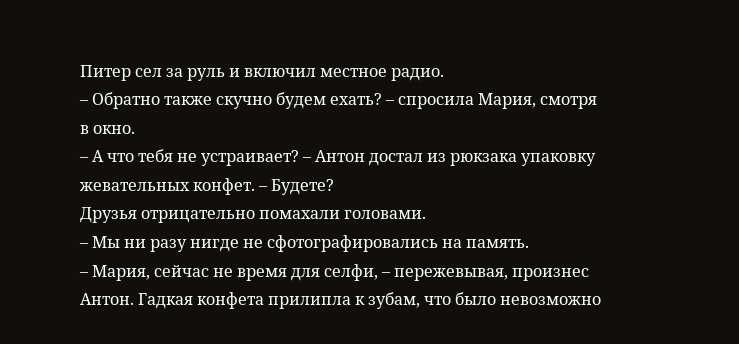Питер сел за руль и включил местное радио.
– Обратно также скучно будем ехать? – спросила Мария, смотря в окно.
– А что тебя не устраивает? – Антон достал из рюкзака упаковку жевательных конфет. – Будете?
Друзья отрицательно помахали головами.
– Мы ни разу нигде не сфотографировались на память.
– Мария, сейчас не время для селфи, – пережевывая, произнес Антон. Гадкая конфета прилипла к зубам, что было невозможно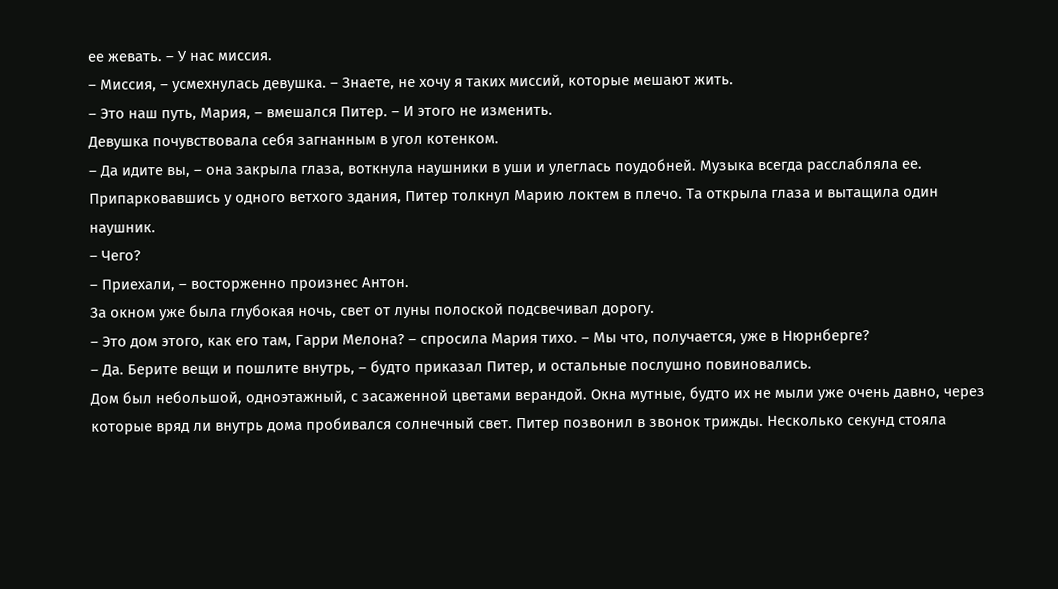ее жевать. – У нас миссия.
– Миссия, – усмехнулась девушка. – Знаете, не хочу я таких миссий, которые мешают жить.
– Это наш путь, Мария, – вмешался Питер. – И этого не изменить.
Девушка почувствовала себя загнанным в угол котенком.
– Да идите вы, – она закрыла глаза, воткнула наушники в уши и улеглась поудобней. Музыка всегда расслабляла ее.
Припарковавшись у одного ветхого здания, Питер толкнул Марию локтем в плечо. Та открыла глаза и вытащила один наушник.
– Чего?
– Приехали, – восторженно произнес Антон.
За окном уже была глубокая ночь, свет от луны полоской подсвечивал дорогу.
– Это дом этого, как его там, Гарри Мелона? – спросила Мария тихо. – Мы что, получается, уже в Нюрнберге?
– Да. Берите вещи и пошлите внутрь, – будто приказал Питер, и остальные послушно повиновались.
Дом был небольшой, одноэтажный, с засаженной цветами верандой. Окна мутные, будто их не мыли уже очень давно, через которые вряд ли внутрь дома пробивался солнечный свет. Питер позвонил в звонок трижды. Несколько секунд стояла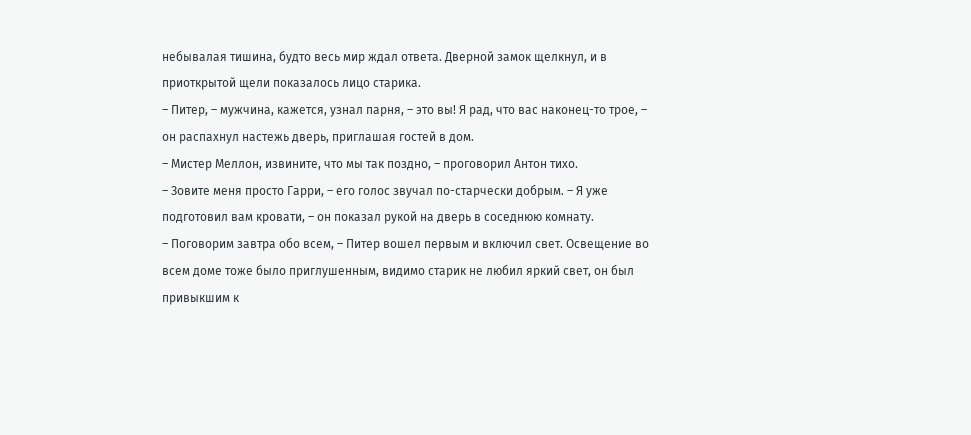небывалая тишина, будто весь мир ждал ответа. Дверной замок щелкнул, и в приоткрытой щели показалось лицо старика.
– Питер, – мужчина, кажется, узнал парня, – это вы! Я рад, что вас наконец-то трое, – он распахнул настежь дверь, приглашая гостей в дом.
– Мистер Меллон, извините, что мы так поздно, – проговорил Антон тихо.
– Зовите меня просто Гарри, – его голос звучал по-старчески добрым. – Я уже подготовил вам кровати, – он показал рукой на дверь в соседнюю комнату.
– Поговорим завтра обо всем, – Питер вошел первым и включил свет. Освещение во всем доме тоже было приглушенным, видимо старик не любил яркий свет, он был привыкшим к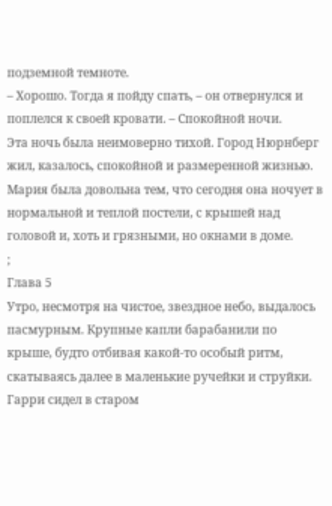подземной темноте.
– Хорошо. Тогда я пойду спать, – он отвернулся и поплелся к своей кровати. – Спокойной ночи.
Эта ночь была неимоверно тихой. Город Нюрнберг жил, казалось, спокойной и размеренной жизнью. Мария была довольна тем, что сегодня она ночует в нормальной и теплой постели, с крышей над головой и, хоть и грязными, но окнами в доме.
;
Глава 5
Утро, несмотря на чистое, звездное небо, выдалось пасмурным. Крупные капли барабанили по крыше, будто отбивая какой-то особый ритм, скатываясь далее в маленькие ручейки и струйки. Гарри сидел в старом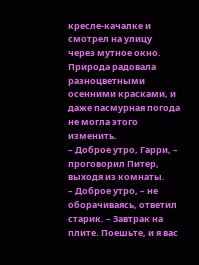кресле-качалке и смотрел на улицу через мутное окно. Природа радовала разноцветными осенними красками, и даже пасмурная погода не могла этого изменить.
– Доброе утро, Гарри, – проговорил Питер, выходя из комнаты.
– Доброе утро, – не оборачиваясь, ответил старик. – Завтрак на плите. Поешьте, и я вас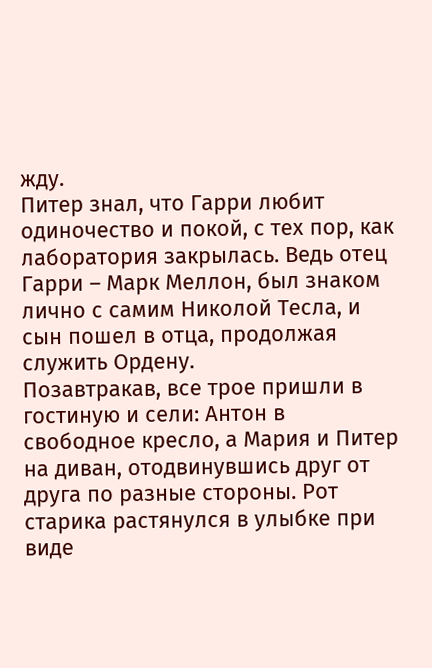жду.
Питер знал, что Гарри любит одиночество и покой, с тех пор, как лаборатория закрылась. Ведь отец Гарри – Марк Меллон, был знаком лично с самим Николой Тесла, и сын пошел в отца, продолжая служить Ордену.
Позавтракав, все трое пришли в гостиную и сели: Антон в свободное кресло, а Мария и Питер на диван, отодвинувшись друг от друга по разные стороны. Рот старика растянулся в улыбке при виде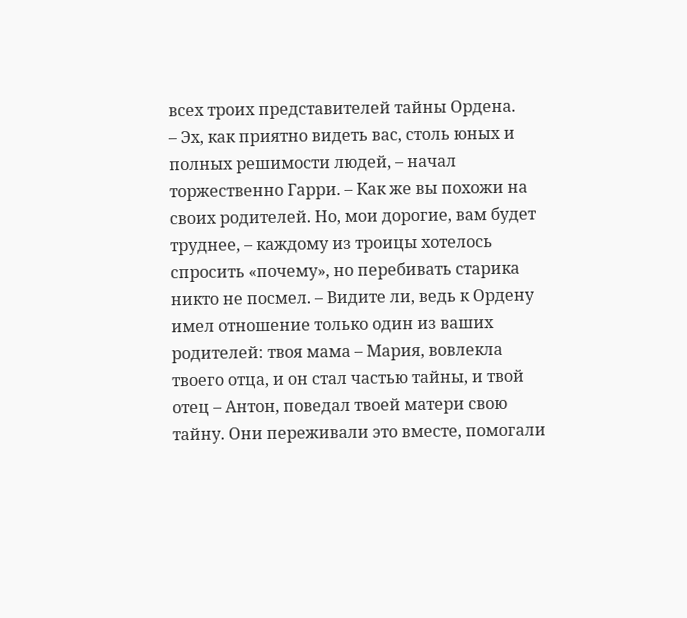всех троих представителей тайны Ордена.
– Эх, как приятно видеть вас, столь юных и полных решимости людей, – начал торжественно Гарри. – Как же вы похожи на своих родителей. Но, мои дорогие, вам будет труднее, – каждому из троицы хотелось спросить «почему», но перебивать старика никто не посмел. – Видите ли, ведь к Ордену имел отношение только один из ваших родителей: твоя мама – Мария, вовлекла твоего отца, и он стал частью тайны, и твой отец – Антон, поведал твоей матери свою тайну. Они переживали это вместе, помогали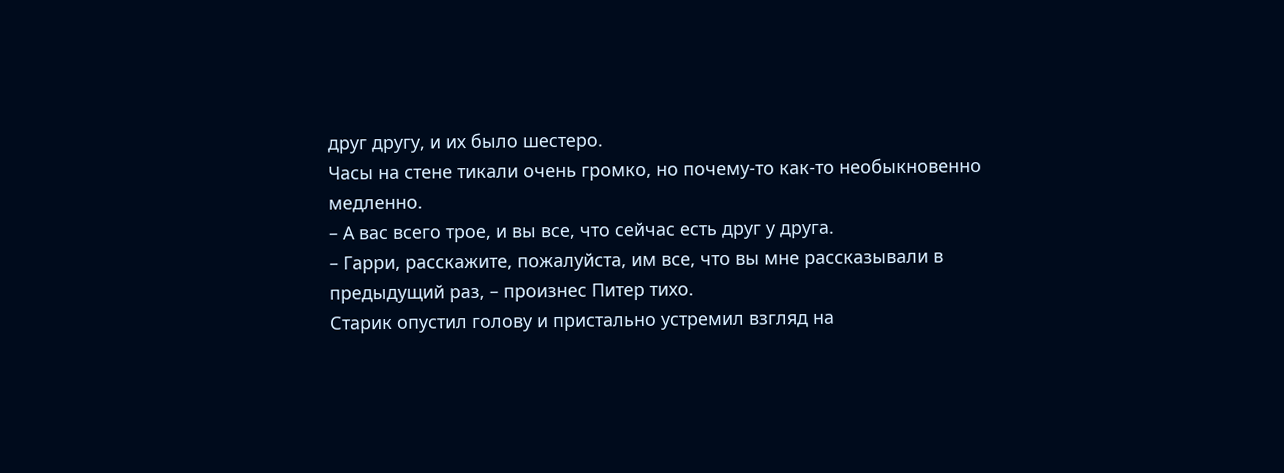друг другу, и их было шестеро.
Часы на стене тикали очень громко, но почему-то как-то необыкновенно медленно.
– А вас всего трое, и вы все, что сейчас есть друг у друга.
– Гарри, расскажите, пожалуйста, им все, что вы мне рассказывали в предыдущий раз, – произнес Питер тихо.
Старик опустил голову и пристально устремил взгляд на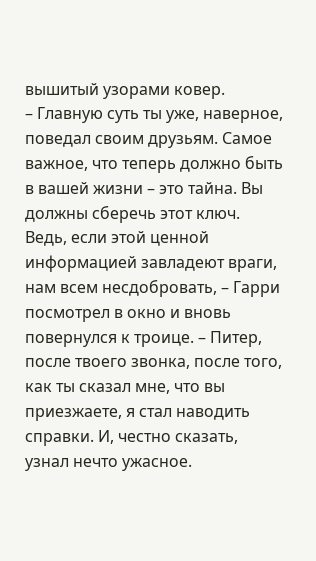вышитый узорами ковер.
– Главную суть ты уже, наверное, поведал своим друзьям. Самое важное, что теперь должно быть в вашей жизни – это тайна. Вы должны сберечь этот ключ. Ведь, если этой ценной информацией завладеют враги, нам всем несдобровать, – Гарри посмотрел в окно и вновь повернулся к троице. – Питер, после твоего звонка, после того, как ты сказал мне, что вы приезжаете, я стал наводить справки. И, честно сказать, узнал нечто ужасное.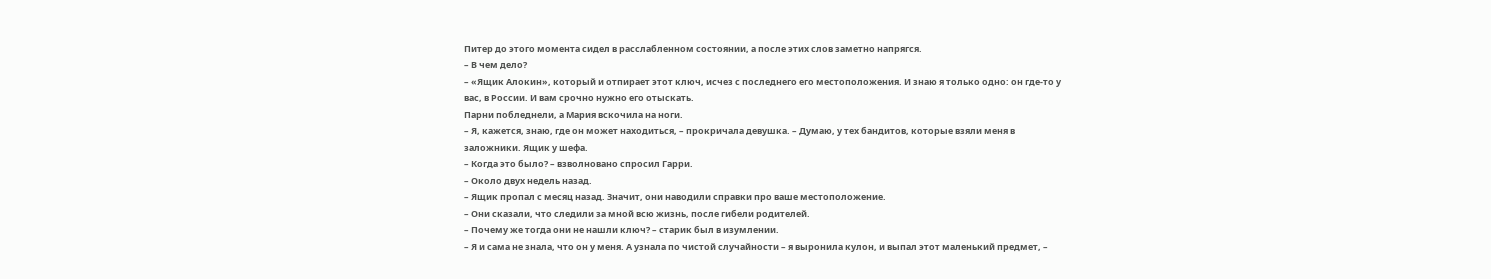Питер до этого момента сидел в расслабленном состоянии, а после этих слов заметно напрягся.
– В чем дело?
– «Ящик Алокин», который и отпирает этот ключ, исчез с последнего его местоположения. И знаю я только одно: он где-то у вас, в России. И вам срочно нужно его отыскать.
Парни побледнели, а Мария вскочила на ноги.
– Я, кажется, знаю, где он может находиться, – прокричала девушка. – Думаю, у тех бандитов, которые взяли меня в заложники. Ящик у шефа.
– Когда это было? – взволновано спросил Гарри.
– Около двух недель назад.
– Ящик пропал с месяц назад. Значит, они наводили справки про ваше местоположение.
– Они сказали, что следили за мной всю жизнь, после гибели родителей.
– Почему же тогда они не нашли ключ? – старик был в изумлении.
– Я и сама не знала, что он у меня. А узнала по чистой случайности – я выронила кулон, и выпал этот маленький предмет, –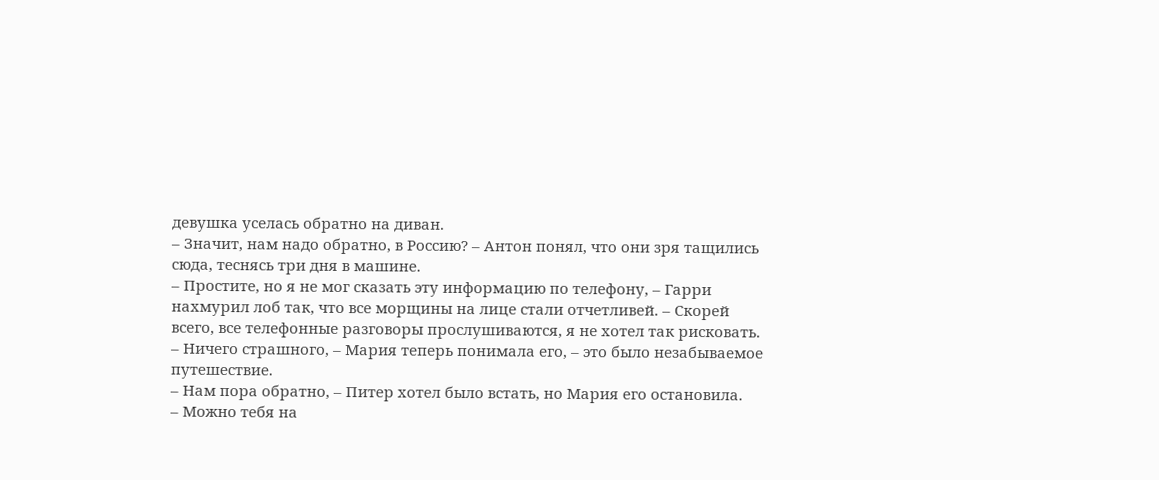девушка уселась обратно на диван.
– Значит, нам надо обратно, в Россию? – Антон понял, что они зря тащились сюда, теснясь три дня в машине.
– Простите, но я не мог сказать эту информацию по телефону, – Гарри нахмурил лоб так, что все морщины на лице стали отчетливей. – Скорей всего, все телефонные разговоры прослушиваются, я не хотел так рисковать.
– Ничего страшного, – Мария теперь понимала его, – это было незабываемое путешествие.
– Нам пора обратно, – Питер хотел было встать, но Мария его остановила.
– Можно тебя на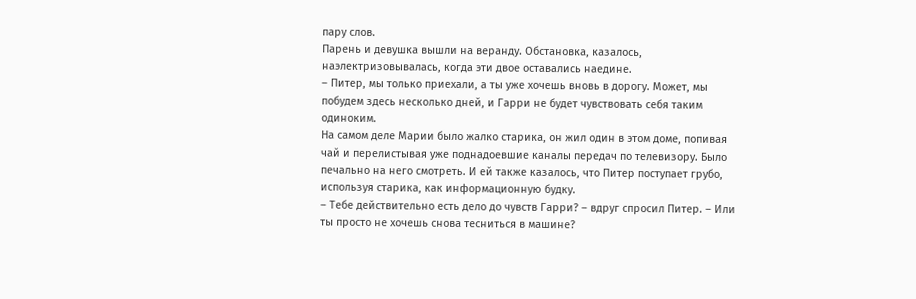пару слов.
Парень и девушка вышли на веранду. Обстановка, казалось, наэлектризовывалась, когда эти двое оставались наедине.
– Питер, мы только приехали, а ты уже хочешь вновь в дорогу. Может, мы побудем здесь несколько дней, и Гарри не будет чувствовать себя таким одиноким.
На самом деле Марии было жалко старика, он жил один в этом доме, попивая чай и перелистывая уже поднадоевшие каналы передач по телевизору. Было печально на него смотреть. И ей также казалось, что Питер поступает грубо, используя старика, как информационную будку.
– Тебе действительно есть дело до чувств Гарри? – вдруг спросил Питер. – Или ты просто не хочешь снова тесниться в машине?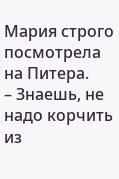Мария строго посмотрела на Питера.
– Знаешь, не надо корчить из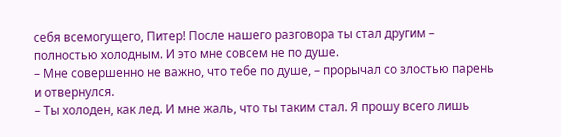себя всемогущего, Питер! После нашего разговора ты стал другим – полностью холодным. И это мне совсем не по душе.
– Мне совершенно не важно, что тебе по душе, – прорычал со злостью парень и отвернулся.
– Ты холоден, как лед. И мне жаль, что ты таким стал. Я прошу всего лишь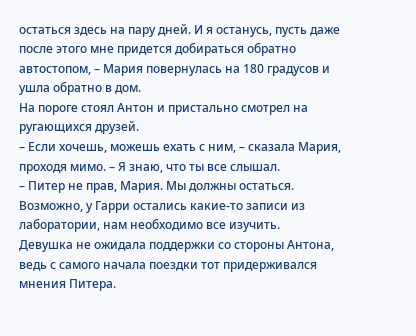остаться здесь на пару дней. И я останусь, пусть даже после этого мне придется добираться обратно автостопом, – Мария повернулась на 180 градусов и ушла обратно в дом.
На пороге стоял Антон и пристально смотрел на ругающихся друзей.
– Если хочешь, можешь ехать с ним, – сказала Мария, проходя мимо. – Я знаю, что ты все слышал.
– Питер не прав, Мария. Мы должны остаться. Возможно, у Гарри остались какие-то записи из лаборатории, нам необходимо все изучить.
Девушка не ожидала поддержки со стороны Антона, ведь с самого начала поездки тот придерживался мнения Питера.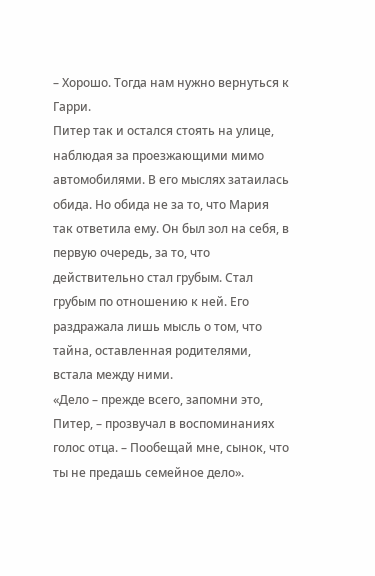– Хорошо. Тогда нам нужно вернуться к Гарри.
Питер так и остался стоять на улице, наблюдая за проезжающими мимо автомобилями. В его мыслях затаилась обида. Но обида не за то, что Мария так ответила ему. Он был зол на себя, в первую очередь, за то, что действительно стал грубым. Стал грубым по отношению к ней. Его раздражала лишь мысль о том, что тайна, оставленная родителями, встала между ними.
«Дело – прежде всего, запомни это, Питер, – прозвучал в воспоминаниях голос отца. – Пообещай мне, сынок, что ты не предашь семейное дело».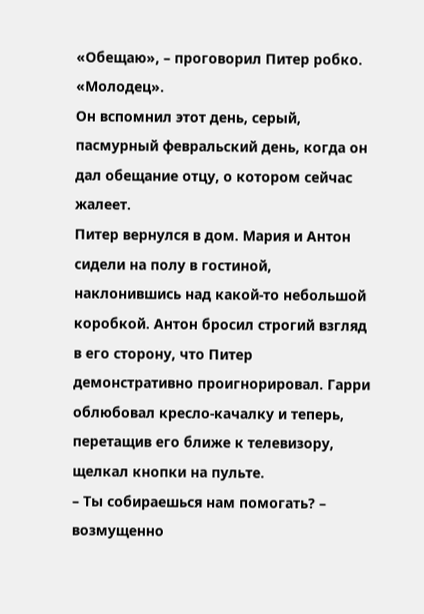«Обещаю», – проговорил Питер робко.
«Молодец».
Он вспомнил этот день, серый, пасмурный февральский день, когда он дал обещание отцу, о котором сейчас жалеет.
Питер вернулся в дом. Мария и Антон сидели на полу в гостиной, наклонившись над какой-то небольшой коробкой. Антон бросил строгий взгляд в его сторону, что Питер демонстративно проигнорировал. Гарри облюбовал кресло-качалку и теперь, перетащив его ближе к телевизору, щелкал кнопки на пульте.
– Ты собираешься нам помогать? – возмущенно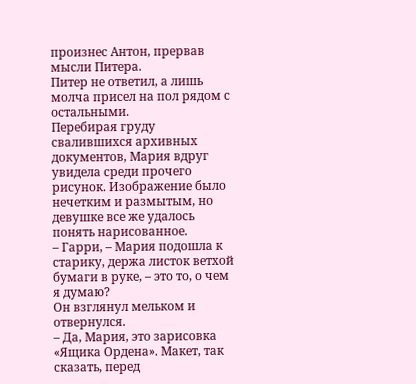произнес Антон, прервав мысли Питера.
Питер не ответил, а лишь молча присел на пол рядом с остальными.
Перебирая груду свалившихся архивных документов, Мария вдруг увидела среди прочего рисунок. Изображение было нечетким и размытым, но девушке все же удалось понять нарисованное.
– Гарри, – Мария подошла к старику, держа листок ветхой бумаги в руке, – это то, о чем я думаю?
Он взглянул мельком и отвернулся.
– Да, Мария, это зарисовка «Ящика Ордена». Макет, так сказать, перед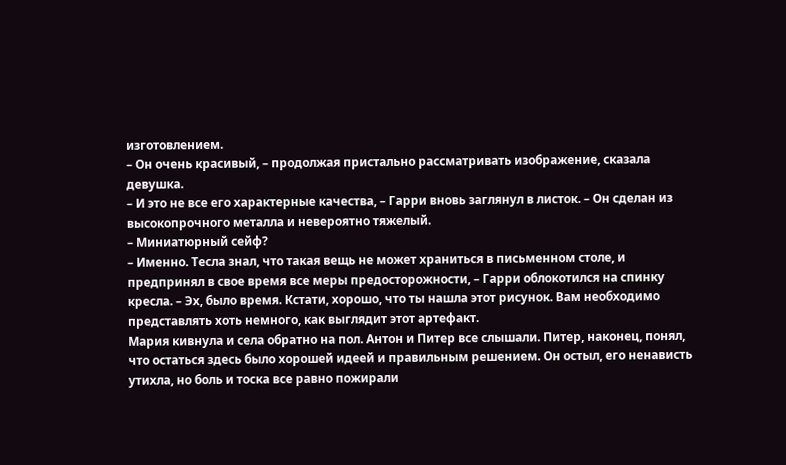изготовлением.
– Он очень красивый, – продолжая пристально рассматривать изображение, сказала девушка.
– И это не все его характерные качества, – Гарри вновь заглянул в листок. – Он сделан из высокопрочного металла и невероятно тяжелый.
– Миниатюрный сейф?
– Именно. Тесла знал, что такая вещь не может храниться в письменном столе, и предпринял в свое время все меры предосторожности, – Гарри облокотился на спинку кресла. – Эх, было время. Кстати, хорошо, что ты нашла этот рисунок. Вам необходимо представлять хоть немного, как выглядит этот артефакт.
Мария кивнула и села обратно на пол. Антон и Питер все слышали. Питер, наконец, понял, что остаться здесь было хорошей идеей и правильным решением. Он остыл, его ненависть утихла, но боль и тоска все равно пожирали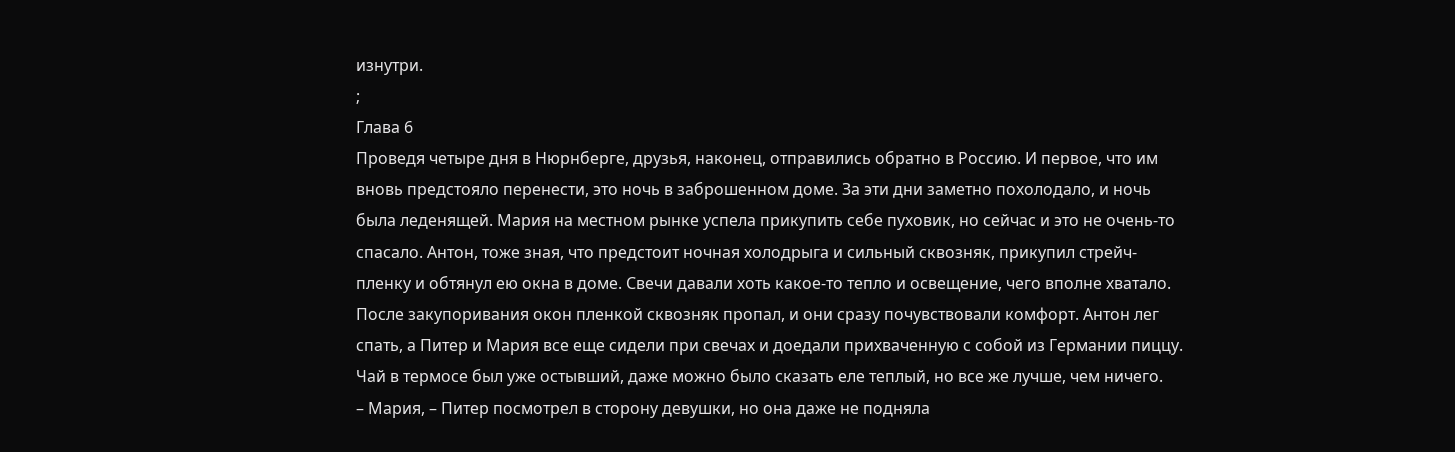изнутри.
;
Глава 6
Проведя четыре дня в Нюрнберге, друзья, наконец, отправились обратно в Россию. И первое, что им вновь предстояло перенести, это ночь в заброшенном доме. За эти дни заметно похолодало, и ночь была леденящей. Мария на местном рынке успела прикупить себе пуховик, но сейчас и это не очень-то спасало. Антон, тоже зная, что предстоит ночная холодрыга и сильный сквозняк, прикупил стрейч-пленку и обтянул ею окна в доме. Свечи давали хоть какое-то тепло и освещение, чего вполне хватало. После закупоривания окон пленкой сквозняк пропал, и они сразу почувствовали комфорт. Антон лег спать, а Питер и Мария все еще сидели при свечах и доедали прихваченную с собой из Германии пиццу. Чай в термосе был уже остывший, даже можно было сказать еле теплый, но все же лучше, чем ничего.
– Мария, – Питер посмотрел в сторону девушки, но она даже не подняла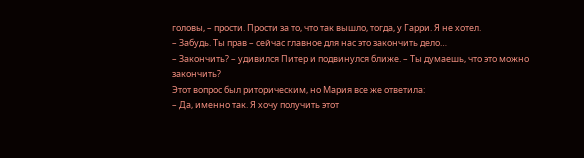головы, – прости. Прости за то, что так вышло, тогда, у Гарри. Я не хотел.
– Забудь. Ты прав – сейчас главное для нас это закончить дело…
– Закончить? – удивился Питер и подвинулся ближе. – Ты думаешь, что это можно закончить?
Этот вопрос был риторическим, но Мария все же ответила:
– Да, именно так. Я хочу получить этот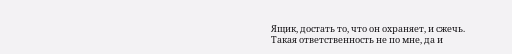Ящик, достать то, что он охраняет, и сжечь. Такая ответственность не по мне, да и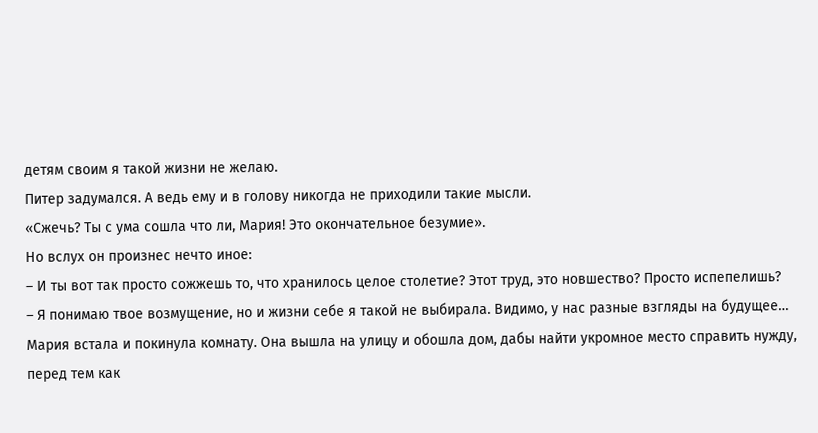детям своим я такой жизни не желаю.
Питер задумался. А ведь ему и в голову никогда не приходили такие мысли.
«Сжечь? Ты с ума сошла что ли, Мария! Это окончательное безумие».
Но вслух он произнес нечто иное:
– И ты вот так просто сожжешь то, что хранилось целое столетие? Этот труд, это новшество? Просто испепелишь?
– Я понимаю твое возмущение, но и жизни себе я такой не выбирала. Видимо, у нас разные взгляды на будущее…
Мария встала и покинула комнату. Она вышла на улицу и обошла дом, дабы найти укромное место справить нужду, перед тем как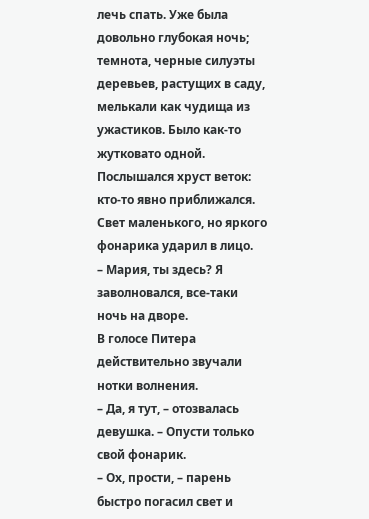лечь спать. Уже была довольно глубокая ночь; темнота, черные силуэты деревьев, растущих в саду, мелькали как чудища из ужастиков. Было как-то жутковато одной. Послышался хруст веток: кто-то явно приближался. Свет маленького, но яркого фонарика ударил в лицо.
– Мария, ты здесь? Я заволновался, все-таки ночь на дворе.
В голосе Питера действительно звучали нотки волнения.
– Да, я тут, – отозвалась девушка. – Опусти только свой фонарик.
– Ох, прости, – парень быстро погасил свет и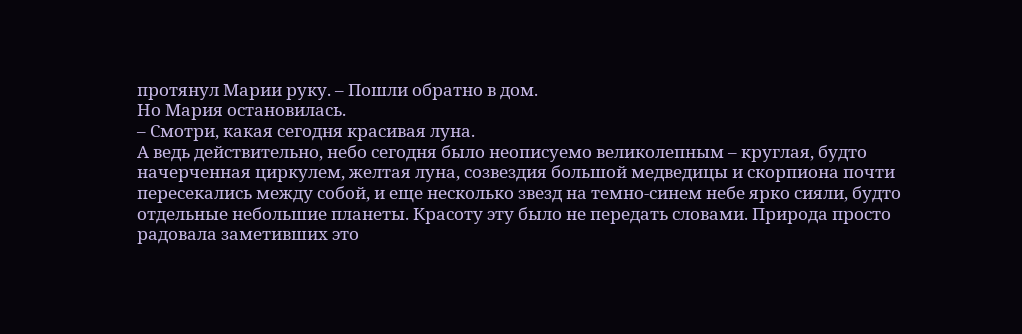протянул Марии руку. – Пошли обратно в дом.
Но Мария остановилась.
– Смотри, какая сегодня красивая луна.
А ведь действительно, небо сегодня было неописуемо великолепным – круглая, будто начерченная циркулем, желтая луна, созвездия большой медведицы и скорпиона почти пересекались между собой, и еще несколько звезд на темно-синем небе ярко сияли, будто отдельные небольшие планеты. Красоту эту было не передать словами. Природа просто радовала заметивших это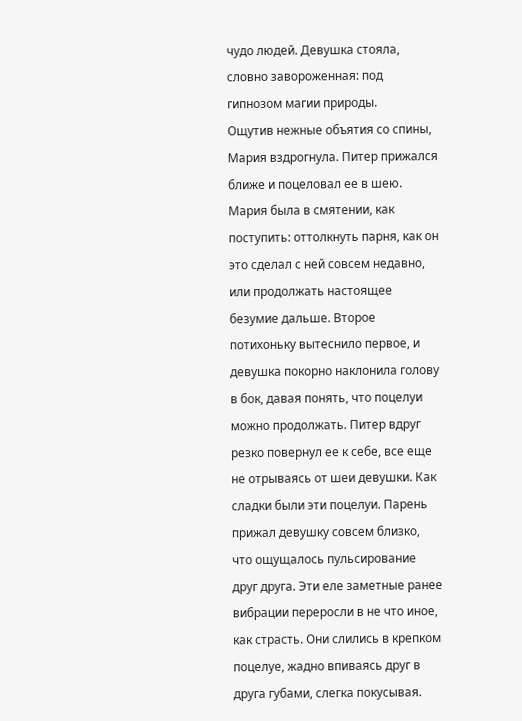чудо людей. Девушка стояла, словно завороженная: под гипнозом магии природы.
Ощутив нежные объятия со спины, Мария вздрогнула. Питер прижался ближе и поцеловал ее в шею. Мария была в смятении, как поступить: оттолкнуть парня, как он это сделал с ней совсем недавно, или продолжать настоящее безумие дальше. Второе потихоньку вытеснило первое, и девушка покорно наклонила голову в бок, давая понять, что поцелуи можно продолжать. Питер вдруг резко повернул ее к себе, все еще не отрываясь от шеи девушки. Как сладки были эти поцелуи. Парень прижал девушку совсем близко, что ощущалось пульсирование друг друга. Эти еле заметные ранее вибрации переросли в не что иное, как страсть. Они слились в крепком поцелуе, жадно впиваясь друг в друга губами, слегка покусывая.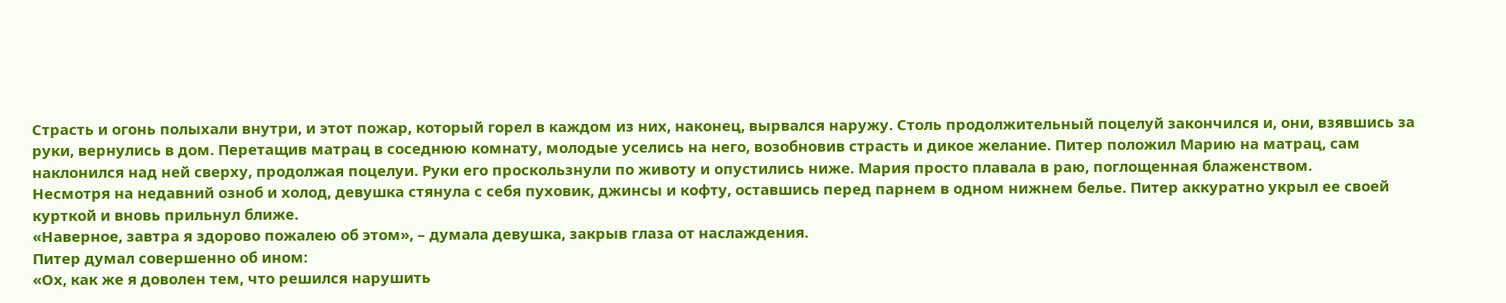Страсть и огонь полыхали внутри, и этот пожар, который горел в каждом из них, наконец, вырвался наружу. Столь продолжительный поцелуй закончился и, они, взявшись за руки, вернулись в дом. Перетащив матрац в соседнюю комнату, молодые уселись на него, возобновив страсть и дикое желание. Питер положил Марию на матрац, сам наклонился над ней сверху, продолжая поцелуи. Руки его проскользнули по животу и опустились ниже. Мария просто плавала в раю, поглощенная блаженством.
Несмотря на недавний озноб и холод, девушка стянула с себя пуховик, джинсы и кофту, оставшись перед парнем в одном нижнем белье. Питер аккуратно укрыл ее своей курткой и вновь прильнул ближе.
«Наверное, завтра я здорово пожалею об этом», – думала девушка, закрыв глаза от наслаждения.
Питер думал совершенно об ином:
«Ох, как же я доволен тем, что решился нарушить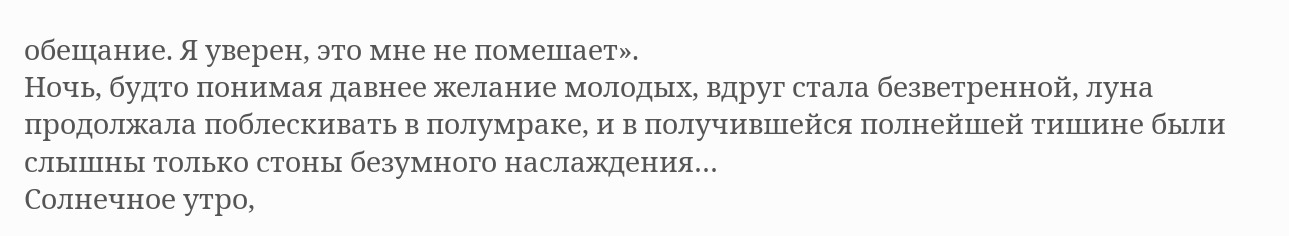обещание. Я уверен, это мне не помешает».
Ночь, будто понимая давнее желание молодых, вдруг стала безветренной, луна продолжала поблескивать в полумраке, и в получившейся полнейшей тишине были слышны только стоны безумного наслаждения…
Солнечное утро,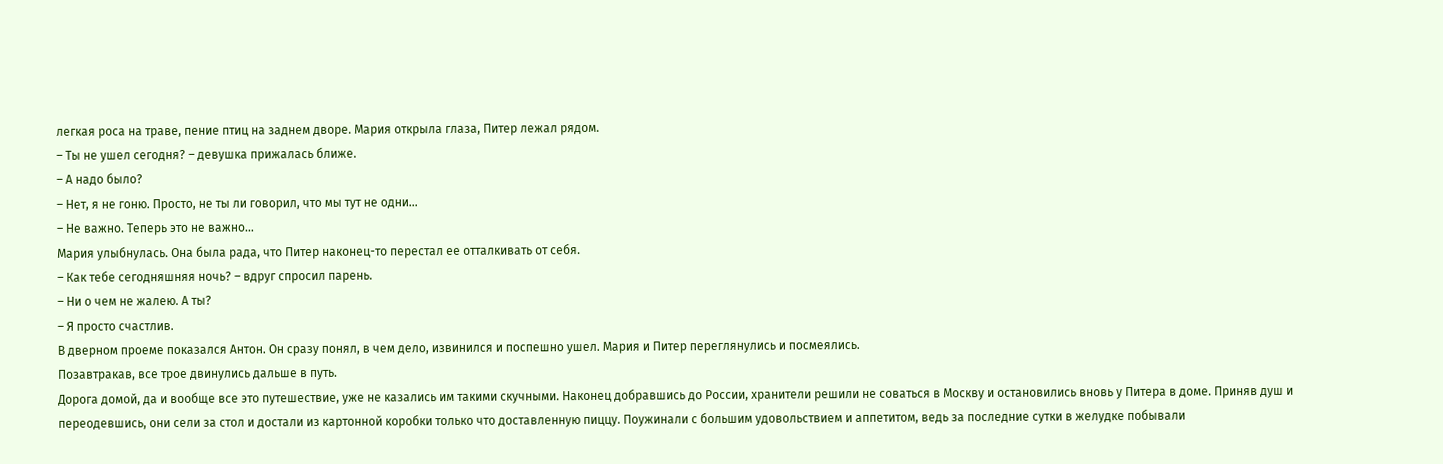легкая роса на траве, пение птиц на заднем дворе. Мария открыла глаза, Питер лежал рядом.
– Ты не ушел сегодня? – девушка прижалась ближе.
– А надо было?
– Нет, я не гоню. Просто, не ты ли говорил, что мы тут не одни…
– Не важно. Теперь это не важно…
Мария улыбнулась. Она была рада, что Питер наконец-то перестал ее отталкивать от себя.
– Как тебе сегодняшняя ночь? – вдруг спросил парень.
– Ни о чем не жалею. А ты?
– Я просто счастлив.
В дверном проеме показался Антон. Он сразу понял, в чем дело, извинился и поспешно ушел. Мария и Питер переглянулись и посмеялись.
Позавтракав, все трое двинулись дальше в путь.
Дорога домой, да и вообще все это путешествие, уже не казались им такими скучными. Наконец добравшись до России, хранители решили не соваться в Москву и остановились вновь у Питера в доме. Приняв душ и переодевшись, они сели за стол и достали из картонной коробки только что доставленную пиццу. Поужинали с большим удовольствием и аппетитом, ведь за последние сутки в желудке побывали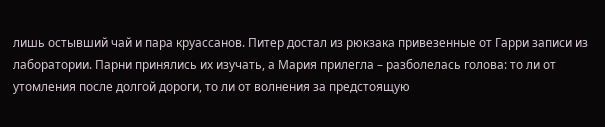лишь остывший чай и пара круассанов. Питер достал из рюкзака привезенные от Гарри записи из лаборатории. Парни принялись их изучать, а Мария прилегла – разболелась голова: то ли от утомления после долгой дороги, то ли от волнения за предстоящую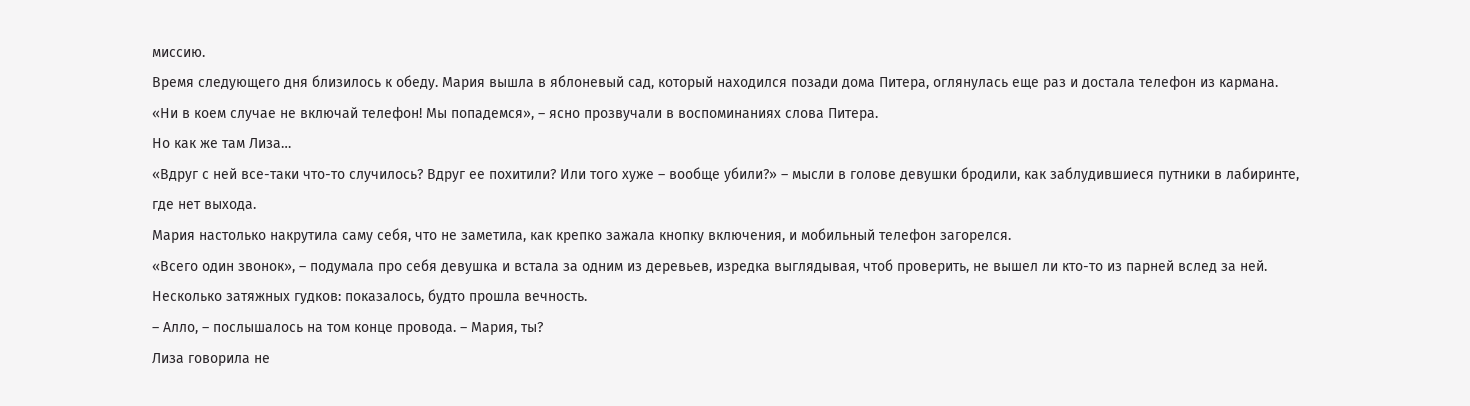миссию.
Время следующего дня близилось к обеду. Мария вышла в яблоневый сад, который находился позади дома Питера, оглянулась еще раз и достала телефон из кармана.
«Ни в коем случае не включай телефон! Мы попадемся», – ясно прозвучали в воспоминаниях слова Питера.
Но как же там Лиза…
«Вдруг с ней все-таки что-то случилось? Вдруг ее похитили? Или того хуже – вообще убили?» – мысли в голове девушки бродили, как заблудившиеся путники в лабиринте, где нет выхода.
Мария настолько накрутила саму себя, что не заметила, как крепко зажала кнопку включения, и мобильный телефон загорелся.
«Всего один звонок», – подумала про себя девушка и встала за одним из деревьев, изредка выглядывая, чтоб проверить, не вышел ли кто-то из парней вслед за ней.
Несколько затяжных гудков: показалось, будто прошла вечность.
– Алло, – послышалось на том конце провода. – Мария, ты?
Лиза говорила не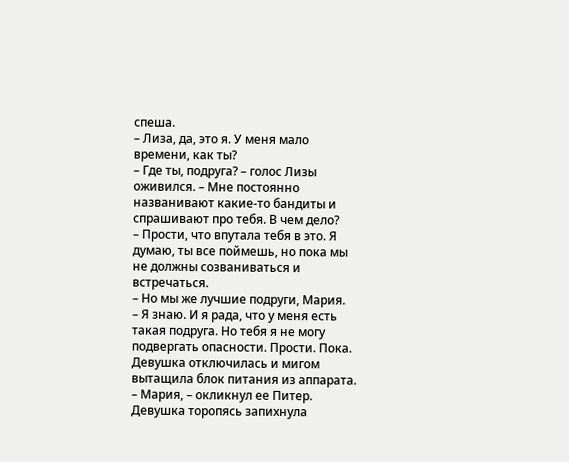спеша.
– Лиза, да, это я. У меня мало времени, как ты?
– Где ты, подруга? – голос Лизы оживился. – Мне постоянно названивают какие-то бандиты и спрашивают про тебя. В чем дело?
– Прости, что впутала тебя в это. Я думаю, ты все поймешь, но пока мы не должны созваниваться и встречаться.
– Но мы же лучшие подруги, Мария.
– Я знаю. И я рада, что у меня есть такая подруга. Но тебя я не могу подвергать опасности. Прости. Пока.
Девушка отключилась и мигом вытащила блок питания из аппарата.
– Мария, – окликнул ее Питер.
Девушка торопясь запихнула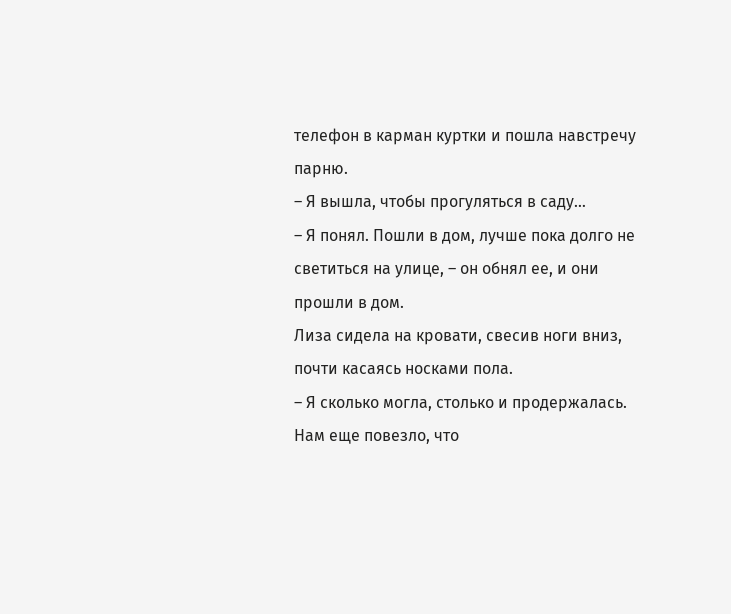телефон в карман куртки и пошла навстречу парню.
– Я вышла, чтобы прогуляться в саду…
– Я понял. Пошли в дом, лучше пока долго не светиться на улице, – он обнял ее, и они прошли в дом.
Лиза сидела на кровати, свесив ноги вниз, почти касаясь носками пола.
– Я сколько могла, столько и продержалась. Нам еще повезло, что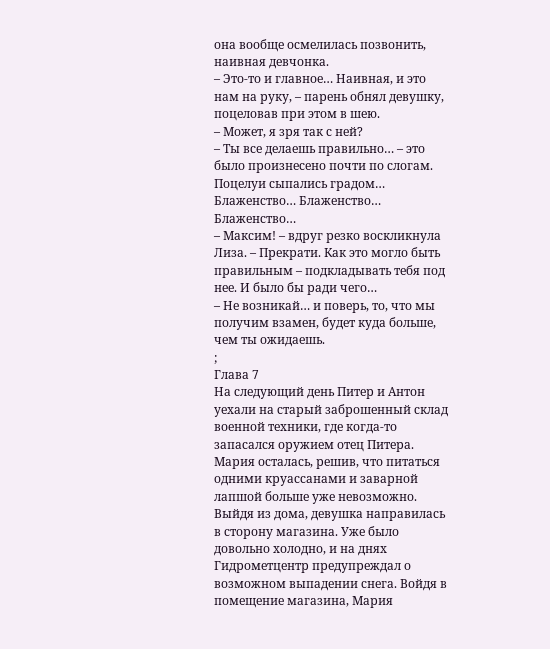она вообще осмелилась позвонить, наивная девчонка.
– Это-то и главное… Наивная, и это нам на руку, – парень обнял девушку, поцеловав при этом в шею.
– Может, я зря так с ней?
– Ты все делаешь правильно… – это было произнесено почти по слогам.
Поцелуи сыпались градом… Блаженство… Блаженство… Блаженство…
– Максим! – вдруг резко воскликнула Лиза. – Прекрати. Как это могло быть правильным – подкладывать тебя под нее. И было бы ради чего…
– Не возникай… и поверь, то, что мы получим взамен, будет куда больше, чем ты ожидаешь.
;
Глава 7
На следующий день Питер и Антон уехали на старый заброшенный склад военной техники, где когда-то запасался оружием отец Питера. Мария осталась, решив, что питаться одними круассанами и заварной лапшой больше уже невозможно.
Выйдя из дома, девушка направилась в сторону магазина. Уже было довольно холодно, и на днях Гидрометцентр предупреждал о возможном выпадении снега. Войдя в помещение магазина, Мария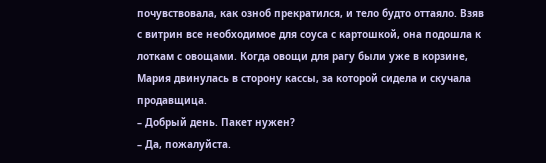почувствовала, как озноб прекратился, и тело будто оттаяло. Взяв с витрин все необходимое для соуса с картошкой, она подошла к лоткам с овощами. Когда овощи для рагу были уже в корзине, Мария двинулась в сторону кассы, за которой сидела и скучала продавщица.
– Добрый день. Пакет нужен?
– Да, пожалуйста.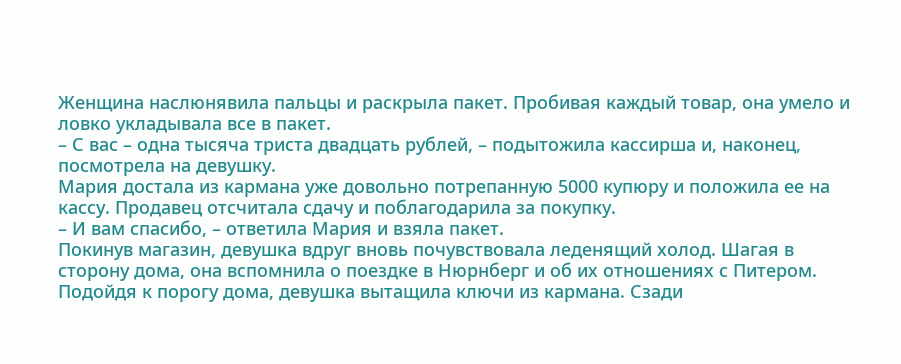Женщина наслюнявила пальцы и раскрыла пакет. Пробивая каждый товар, она умело и ловко укладывала все в пакет.
– С вас – одна тысяча триста двадцать рублей, – подытожила кассирша и, наконец, посмотрела на девушку.
Мария достала из кармана уже довольно потрепанную 5000 купюру и положила ее на кассу. Продавец отсчитала сдачу и поблагодарила за покупку.
– И вам спасибо, – ответила Мария и взяла пакет.
Покинув магазин, девушка вдруг вновь почувствовала леденящий холод. Шагая в сторону дома, она вспомнила о поездке в Нюрнберг и об их отношениях с Питером.
Подойдя к порогу дома, девушка вытащила ключи из кармана. Сзади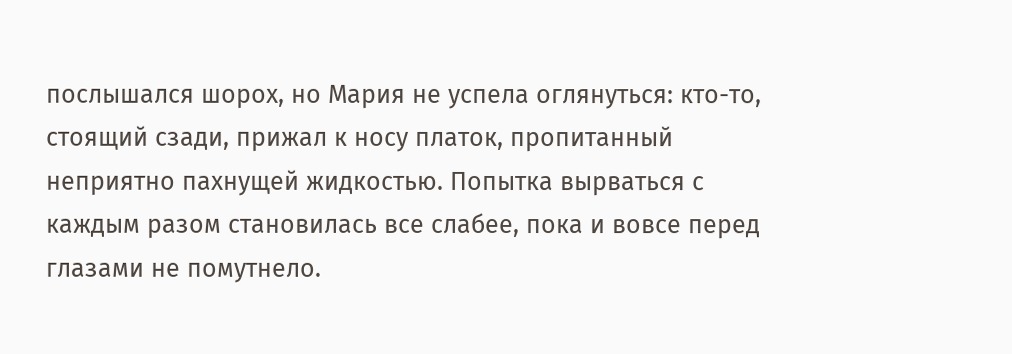послышался шорох, но Мария не успела оглянуться: кто-то, стоящий сзади, прижал к носу платок, пропитанный неприятно пахнущей жидкостью. Попытка вырваться с каждым разом становилась все слабее, пока и вовсе перед глазами не помутнело.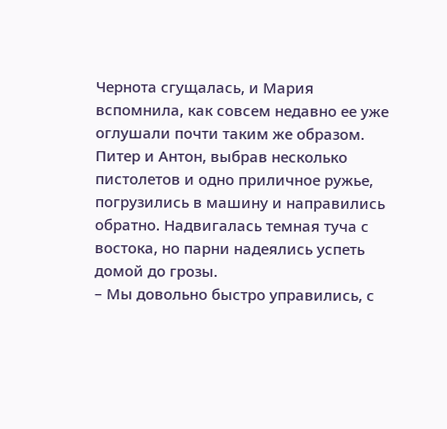Чернота сгущалась, и Мария вспомнила, как совсем недавно ее уже оглушали почти таким же образом.
Питер и Антон, выбрав несколько пистолетов и одно приличное ружье, погрузились в машину и направились обратно. Надвигалась темная туча с востока, но парни надеялись успеть домой до грозы.
– Мы довольно быстро управились, с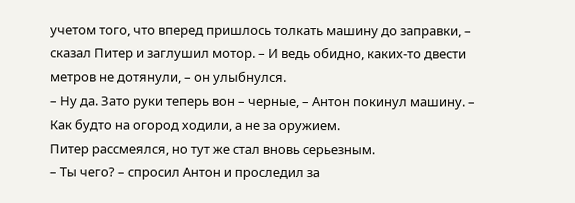учетом того, что вперед пришлось толкать машину до заправки, – сказал Питер и заглушил мотор. – И ведь обидно, каких-то двести метров не дотянули, – он улыбнулся.
– Ну да. Зато руки теперь вон – черные, – Антон покинул машину. – Как будто на огород ходили, а не за оружием.
Питер рассмеялся, но тут же стал вновь серьезным.
– Ты чего? – спросил Антон и проследил за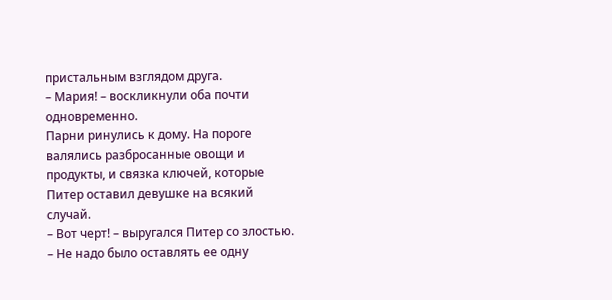пристальным взглядом друга.
– Мария! – воскликнули оба почти одновременно.
Парни ринулись к дому. На пороге валялись разбросанные овощи и продукты, и связка ключей, которые Питер оставил девушке на всякий случай.
– Вот черт! – выругался Питер со злостью. – Не надо было оставлять ее одну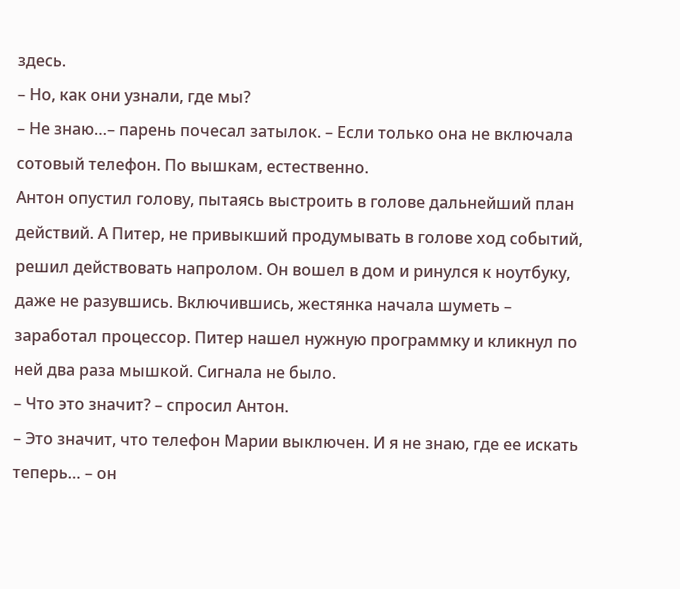здесь.
– Но, как они узнали, где мы?
– Не знаю…– парень почесал затылок. – Если только она не включала сотовый телефон. По вышкам, естественно.
Антон опустил голову, пытаясь выстроить в голове дальнейший план действий. А Питер, не привыкший продумывать в голове ход событий, решил действовать напролом. Он вошел в дом и ринулся к ноутбуку, даже не разувшись. Включившись, жестянка начала шуметь – заработал процессор. Питер нашел нужную программку и кликнул по ней два раза мышкой. Сигнала не было.
– Что это значит? – спросил Антон.
– Это значит, что телефон Марии выключен. И я не знаю, где ее искать теперь… – он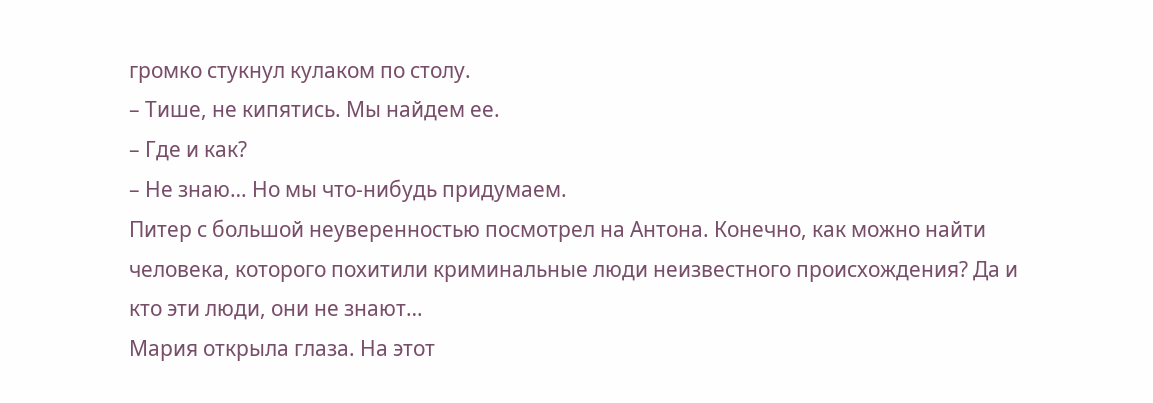громко стукнул кулаком по столу.
– Тише, не кипятись. Мы найдем ее.
– Где и как?
– Не знаю… Но мы что-нибудь придумаем.
Питер с большой неуверенностью посмотрел на Антона. Конечно, как можно найти человека, которого похитили криминальные люди неизвестного происхождения? Да и кто эти люди, они не знают…
Мария открыла глаза. На этот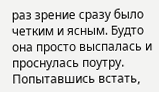раз зрение сразу было четким и ясным. Будто она просто выспалась и проснулась поутру. Попытавшись встать,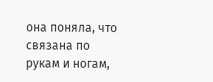она поняла, что связана по рукам и ногам,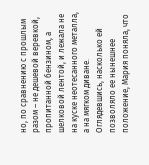но, по сравнению с прошлым разом – не дешевой веревкой, пропитанной бензином, а шелковой лентой, и лежала не на куске неотесанного металла, а на мягком диване. Оглядевшись, насколько ей позволяло ее нынешнее положение, Мария поняла, что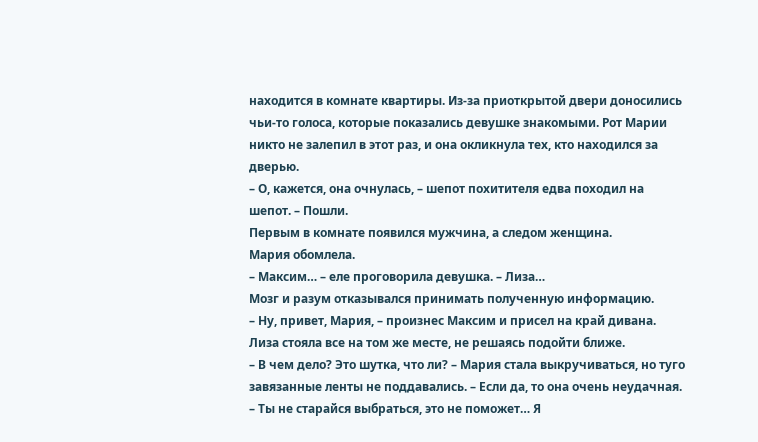находится в комнате квартиры. Из-за приоткрытой двери доносились чьи-то голоса, которые показались девушке знакомыми. Рот Марии никто не залепил в этот раз, и она окликнула тех, кто находился за дверью.
– О, кажется, она очнулась, – шепот похитителя едва походил на шепот. – Пошли.
Первым в комнате появился мужчина, а следом женщина.
Мария обомлела.
– Максим… – еле проговорила девушка. – Лиза…
Мозг и разум отказывался принимать полученную информацию.
– Ну, привет, Мария, – произнес Максим и присел на край дивана.
Лиза стояла все на том же месте, не решаясь подойти ближе.
– В чем дело? Это шутка, что ли? – Мария стала выкручиваться, но туго завязанные ленты не поддавались. – Если да, то она очень неудачная.
– Ты не старайся выбраться, это не поможет… Я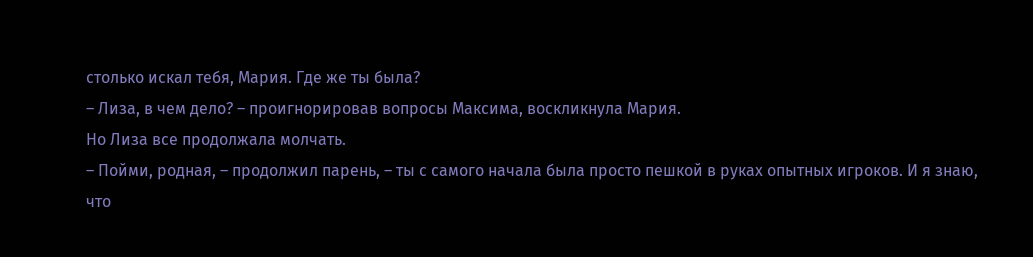столько искал тебя, Мария. Где же ты была?
– Лиза, в чем дело? – проигнорировав вопросы Максима, воскликнула Мария.
Но Лиза все продолжала молчать.
– Пойми, родная, – продолжил парень, – ты с самого начала была просто пешкой в руках опытных игроков. И я знаю, что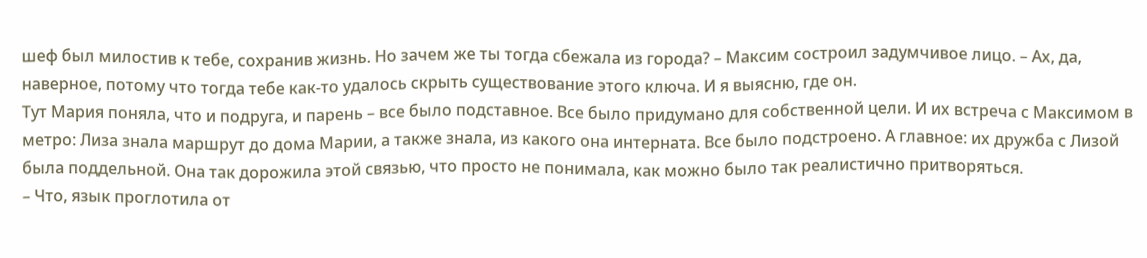шеф был милостив к тебе, сохранив жизнь. Но зачем же ты тогда сбежала из города? – Максим состроил задумчивое лицо. – Ах, да, наверное, потому что тогда тебе как-то удалось скрыть существование этого ключа. И я выясню, где он.
Тут Мария поняла, что и подруга, и парень – все было подставное. Все было придумано для собственной цели. И их встреча с Максимом в метро: Лиза знала маршрут до дома Марии, а также знала, из какого она интерната. Все было подстроено. А главное: их дружба с Лизой была поддельной. Она так дорожила этой связью, что просто не понимала, как можно было так реалистично притворяться.
– Что, язык проглотила от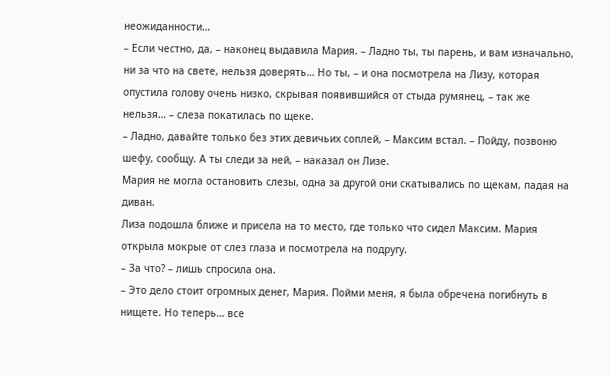неожиданности…
– Если честно, да, – наконец выдавила Мария. – Ладно ты, ты парень, и вам изначально, ни за что на свете, нельзя доверять… Но ты, – и она посмотрела на Лизу, которая опустила голову очень низко, скрывая появившийся от стыда румянец, – так же нельзя… – слеза покатилась по щеке.
– Ладно, давайте только без этих девичьих соплей, – Максим встал. – Пойду, позвоню шефу, сообщу. А ты следи за ней, – наказал он Лизе.
Мария не могла остановить слезы, одна за другой они скатывались по щекам, падая на диван.
Лиза подошла ближе и присела на то место, где только что сидел Максим. Мария открыла мокрые от слез глаза и посмотрела на подругу.
– За что? – лишь спросила она.
– Это дело стоит огромных денег, Мария. Пойми меня, я была обречена погибнуть в нищете. Но теперь… все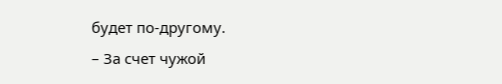будет по-другому.
– За счет чужой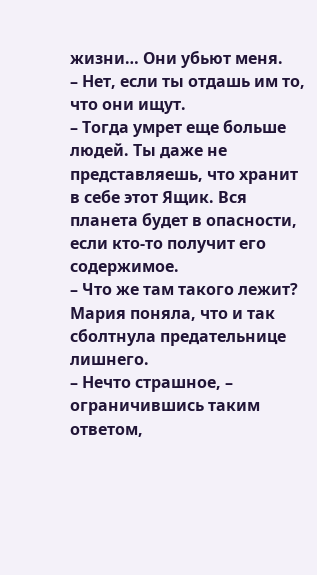жизни… Они убьют меня.
– Нет, если ты отдашь им то, что они ищут.
– Тогда умрет еще больше людей. Ты даже не представляешь, что хранит в себе этот Ящик. Вся планета будет в опасности, если кто-то получит его содержимое.
– Что же там такого лежит?
Мария поняла, что и так сболтнула предательнице лишнего.
– Нечто страшное, – ограничившись таким ответом,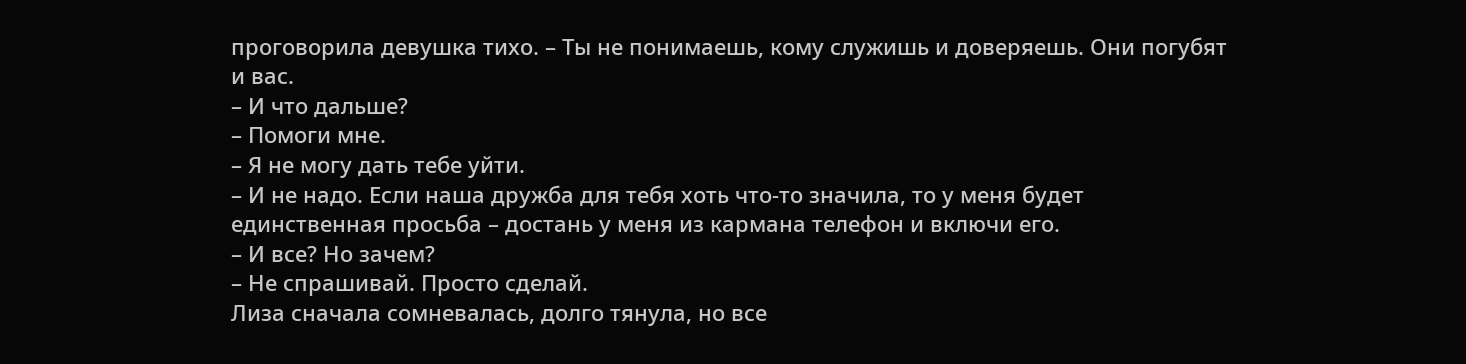проговорила девушка тихо. – Ты не понимаешь, кому служишь и доверяешь. Они погубят и вас.
– И что дальше?
– Помоги мне.
– Я не могу дать тебе уйти.
– И не надо. Если наша дружба для тебя хоть что-то значила, то у меня будет единственная просьба – достань у меня из кармана телефон и включи его.
– И все? Но зачем?
– Не спрашивай. Просто сделай.
Лиза сначала сомневалась, долго тянула, но все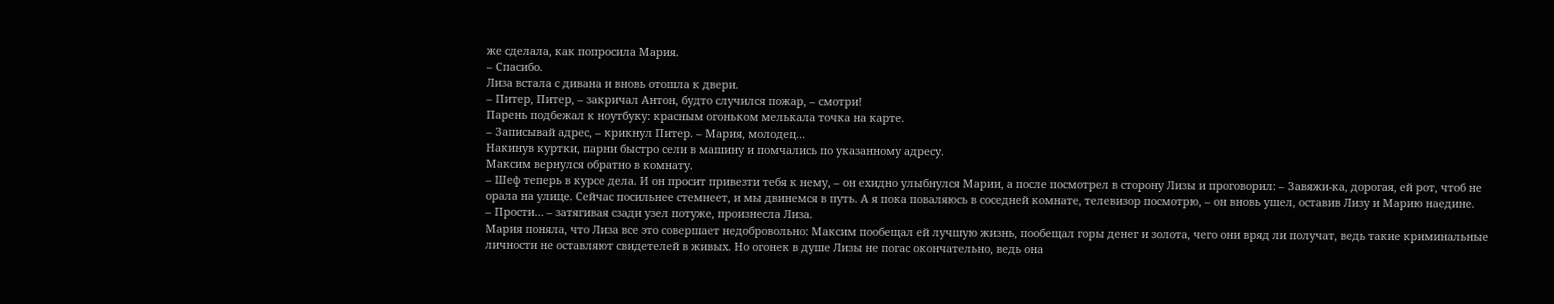же сделала, как попросила Мария.
– Спасибо.
Лиза встала с дивана и вновь отошла к двери.
– Питер, Питер, – закричал Антон, будто случился пожар, – смотри!
Парень подбежал к ноутбуку: красным огоньком мелькала точка на карте.
– Записывай адрес, – крикнул Питер. – Мария, молодец...
Накинув куртки, парни быстро сели в машину и помчались по указанному адресу.
Максим вернулся обратно в комнату.
– Шеф теперь в курсе дела. И он просит привезти тебя к нему, – он ехидно улыбнулся Марии, а после посмотрел в сторону Лизы и проговорил: – Завяжи-ка, дорогая, ей рот, чтоб не орала на улице. Сейчас посильнее стемнеет, и мы двинемся в путь. А я пока поваляюсь в соседней комнате, телевизор посмотрю, – он вновь ушел, оставив Лизу и Марию наедине.
– Прости… – затягивая сзади узел потуже, произнесла Лиза.
Мария поняла, что Лиза все это совершает недобровольно: Максим пообещал ей лучшую жизнь, пообещал горы денег и золота, чего они вряд ли получат, ведь такие криминальные личности не оставляют свидетелей в живых. Но огонек в душе Лизы не погас окончательно, ведь она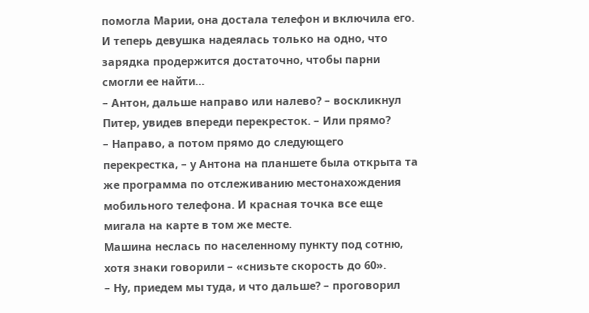помогла Марии, она достала телефон и включила его. И теперь девушка надеялась только на одно, что зарядка продержится достаточно, чтобы парни смогли ее найти…
– Антон, дальше направо или налево? – воскликнул Питер, увидев впереди перекресток. – Или прямо?
– Направо, а потом прямо до следующего перекрестка, – у Антона на планшете была открыта та же программа по отслеживанию местонахождения мобильного телефона. И красная точка все еще мигала на карте в том же месте.
Машина неслась по населенному пункту под сотню, хотя знаки говорили – «снизьте скорость до 60».
– Ну, приедем мы туда, и что дальше? – проговорил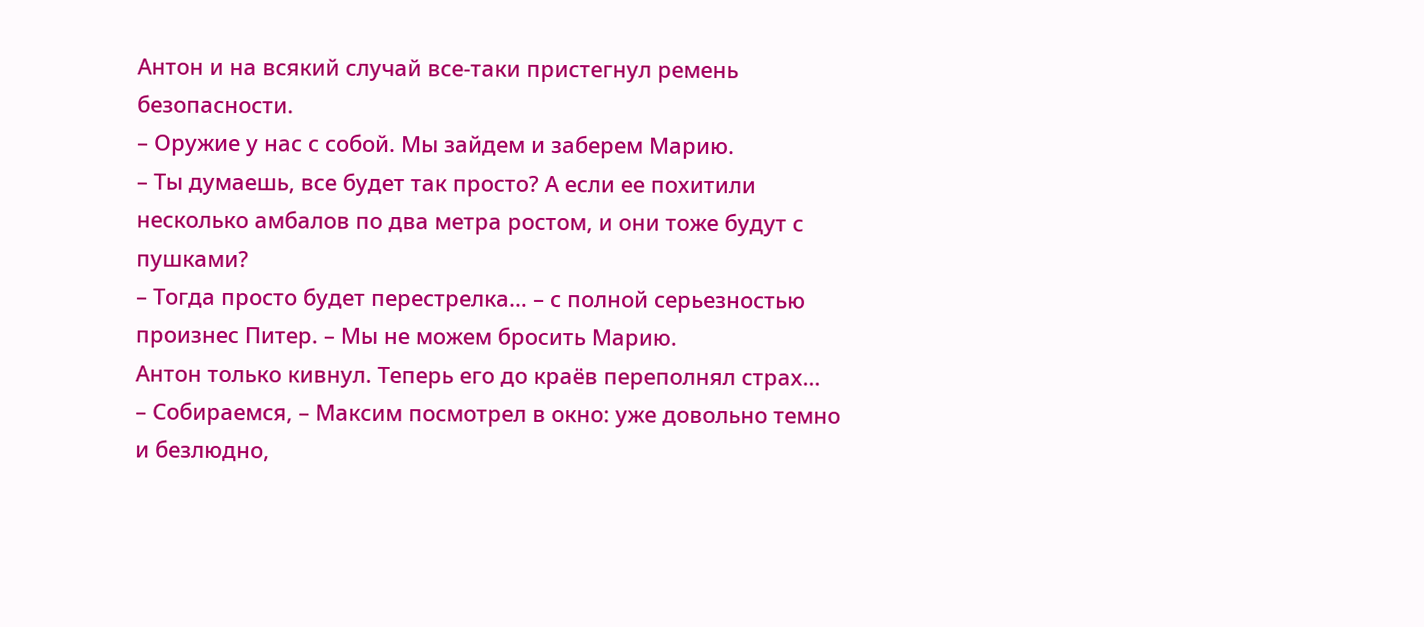Антон и на всякий случай все-таки пристегнул ремень безопасности.
– Оружие у нас с собой. Мы зайдем и заберем Марию.
– Ты думаешь, все будет так просто? А если ее похитили несколько амбалов по два метра ростом, и они тоже будут с пушками?
– Тогда просто будет перестрелка… – с полной серьезностью произнес Питер. – Мы не можем бросить Марию.
Антон только кивнул. Теперь его до краёв переполнял страх…
– Собираемся, – Максим посмотрел в окно: уже довольно темно и безлюдно,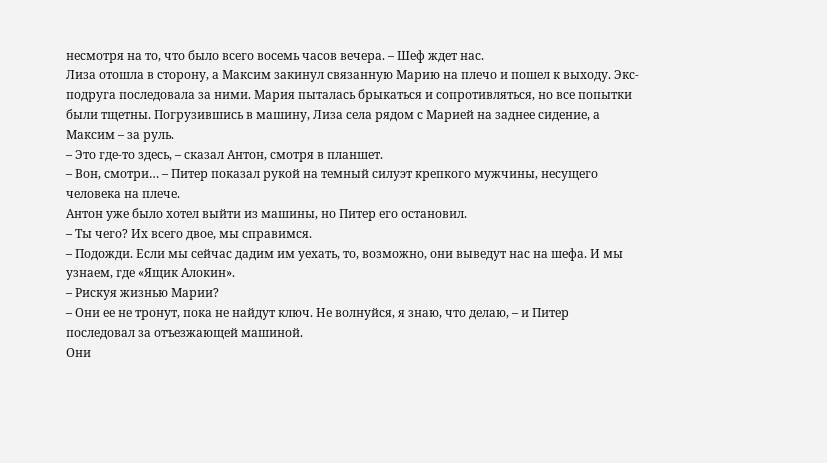несмотря на то, что было всего восемь часов вечера. – Шеф ждет нас.
Лиза отошла в сторону, а Максим закинул связанную Марию на плечо и пошел к выходу. Экс-подруга последовала за ними. Мария пыталась брыкаться и сопротивляться, но все попытки были тщетны. Погрузившись в машину, Лиза села рядом с Марией на заднее сидение, а Максим – за руль.
– Это где-то здесь, – сказал Антон, смотря в планшет.
– Вон, смотри… – Питер показал рукой на темный силуэт крепкого мужчины, несущего человека на плече.
Антон уже было хотел выйти из машины, но Питер его остановил.
– Ты чего? Их всего двое, мы справимся.
– Подожди. Если мы сейчас дадим им уехать, то, возможно, они выведут нас на шефа. И мы узнаем, где «Ящик Алокин».
– Рискуя жизнью Марии?
– Они ее не тронут, пока не найдут ключ. Не волнуйся, я знаю, что делаю, – и Питер последовал за отъезжающей машиной.
Они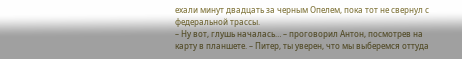ехали минут двадцать за черным Опелем, пока тот не свернул с федеральной трассы.
– Ну вот, глушь началась… – проговорил Антон, посмотрев на карту в планшете. – Питер, ты уверен, что мы выберемся оттуда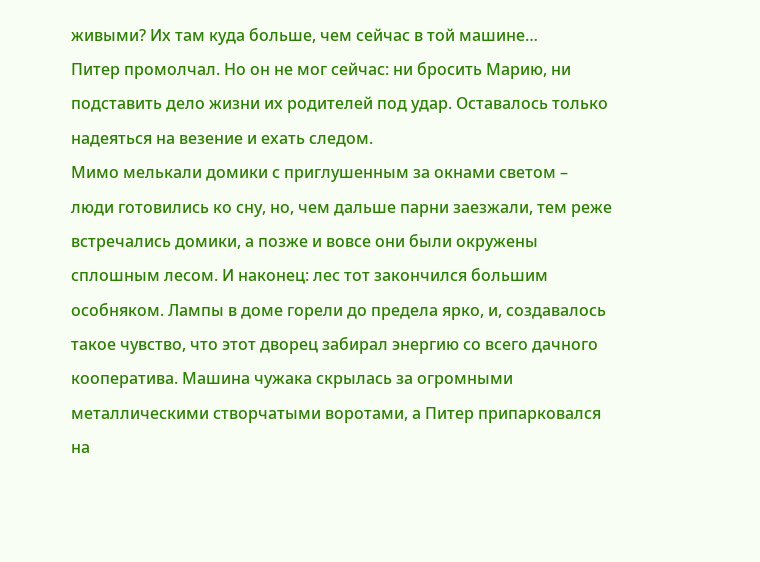живыми? Их там куда больше, чем сейчас в той машине…
Питер промолчал. Но он не мог сейчас: ни бросить Марию, ни подставить дело жизни их родителей под удар. Оставалось только надеяться на везение и ехать следом.
Мимо мелькали домики с приглушенным за окнами светом – люди готовились ко сну, но, чем дальше парни заезжали, тем реже встречались домики, а позже и вовсе они были окружены сплошным лесом. И наконец: лес тот закончился большим особняком. Лампы в доме горели до предела ярко, и, создавалось такое чувство, что этот дворец забирал энергию со всего дачного кооператива. Машина чужака скрылась за огромными металлическими створчатыми воротами, а Питер припарковался на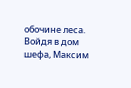обочине леса.
Войдя в дом шефа, Максим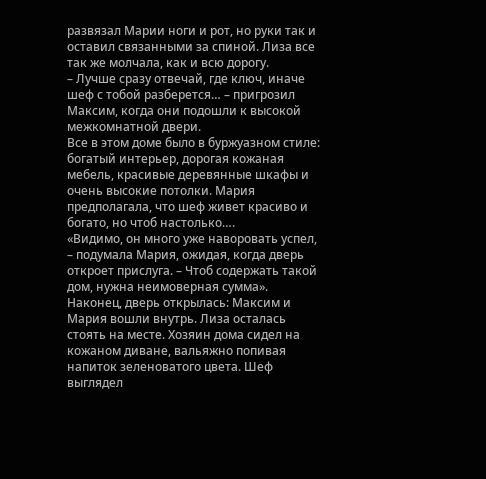развязал Марии ноги и рот, но руки так и оставил связанными за спиной. Лиза все так же молчала, как и всю дорогу.
– Лучше сразу отвечай, где ключ, иначе шеф с тобой разберется… – пригрозил Максим, когда они подошли к высокой межкомнатной двери.
Все в этом доме было в буржуазном стиле: богатый интерьер, дорогая кожаная мебель, красивые деревянные шкафы и очень высокие потолки. Мария предполагала, что шеф живет красиво и богато, но чтоб настолько….
«Видимо, он много уже наворовать успел, – подумала Мария, ожидая, когда дверь откроет прислуга. – Чтоб содержать такой дом, нужна неимоверная сумма».
Наконец, дверь открылась: Максим и Мария вошли внутрь. Лиза осталась стоять на месте. Хозяин дома сидел на кожаном диване, вальяжно попивая напиток зеленоватого цвета. Шеф выглядел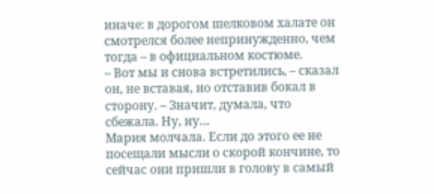иначе: в дорогом шелковом халате он смотрелся более непринужденно, чем тогда – в официальном костюме.
– Вот мы и снова встретились, – сказал он, не вставая, но отставив бокал в сторону. – Значит, думала, что сбежала. Ну, ну…
Мария молчала. Если до этого ее не посещали мысли о скорой кончине, то сейчас они пришли в голову в самый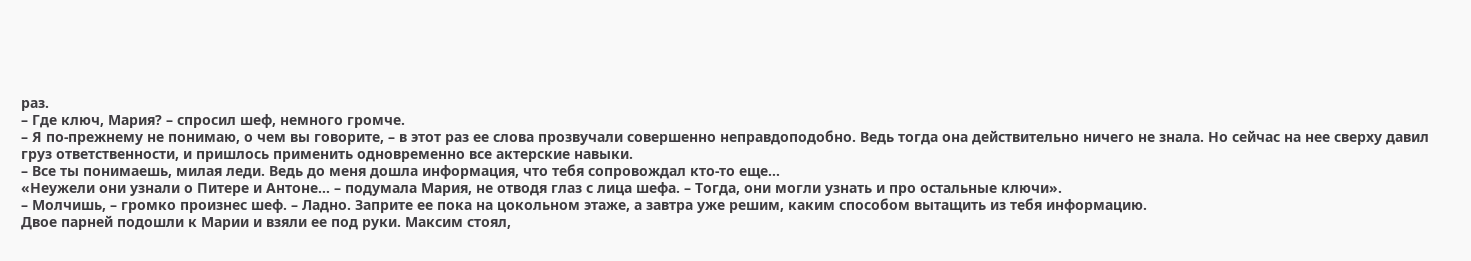раз.
– Где ключ, Мария? – спросил шеф, немного громче.
– Я по-прежнему не понимаю, о чем вы говорите, – в этот раз ее слова прозвучали совершенно неправдоподобно. Ведь тогда она действительно ничего не знала. Но сейчас на нее сверху давил груз ответственности, и пришлось применить одновременно все актерские навыки.
– Все ты понимаешь, милая леди. Ведь до меня дошла информация, что тебя сопровождал кто-то еще…
«Неужели они узнали о Питере и Антоне… – подумала Мария, не отводя глаз с лица шефа. – Тогда, они могли узнать и про остальные ключи».
– Молчишь, – громко произнес шеф. – Ладно. Заприте ее пока на цокольном этаже, а завтра уже решим, каким способом вытащить из тебя информацию.
Двое парней подошли к Марии и взяли ее под руки. Максим стоял,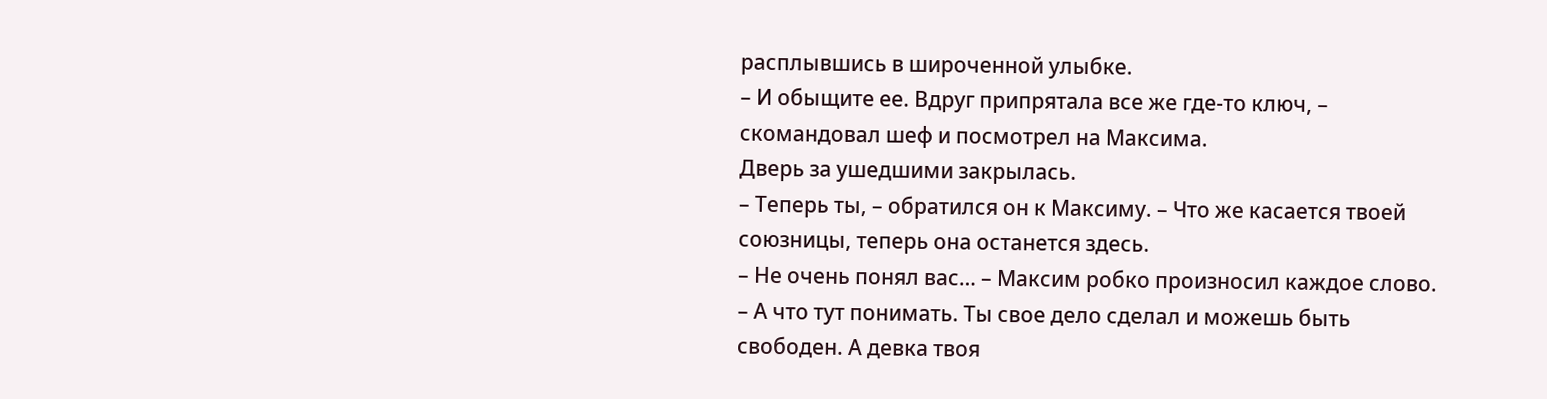расплывшись в широченной улыбке.
– И обыщите ее. Вдруг припрятала все же где-то ключ, – скомандовал шеф и посмотрел на Максима.
Дверь за ушедшими закрылась.
– Теперь ты, – обратился он к Максиму. – Что же касается твоей союзницы, теперь она останется здесь.
– Не очень понял вас… – Максим робко произносил каждое слово.
– А что тут понимать. Ты свое дело сделал и можешь быть свободен. А девка твоя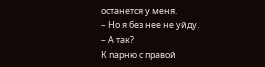останется у меня.
– Но я без нее не уйду.
– А так?
К парню с правой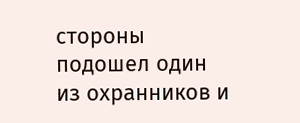стороны подошел один из охранников и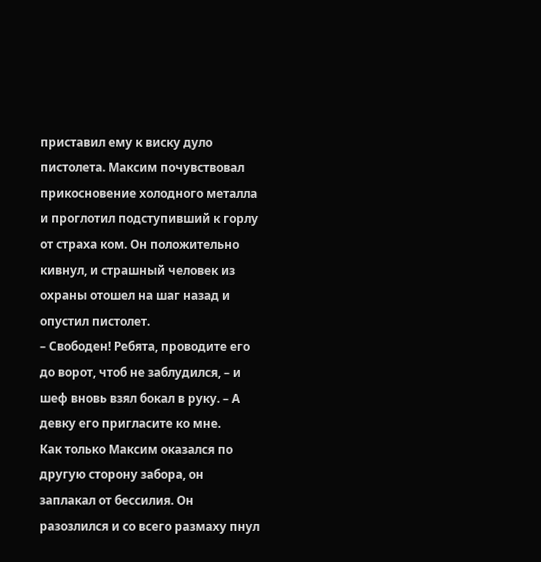приставил ему к виску дуло пистолета. Максим почувствовал прикосновение холодного металла и проглотил подступивший к горлу от страха ком. Он положительно кивнул, и страшный человек из охраны отошел на шаг назад и опустил пистолет.
– Свободен! Ребята, проводите его до ворот, чтоб не заблудился, – и шеф вновь взял бокал в руку. – А девку его пригласите ко мне.
Как только Максим оказался по другую сторону забора, он заплакал от бессилия. Он разозлился и со всего размаху пнул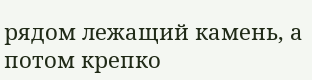рядом лежащий камень, а потом крепко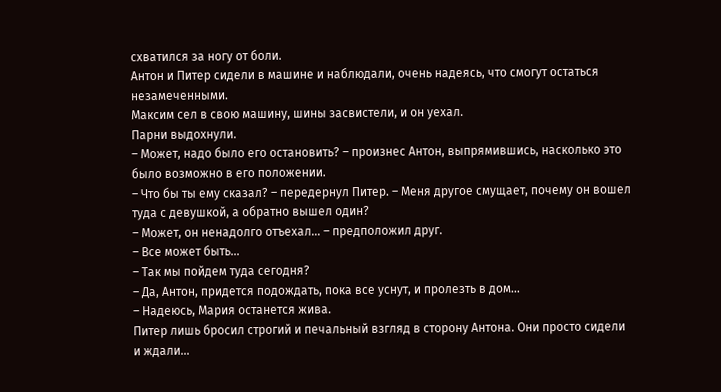схватился за ногу от боли.
Антон и Питер сидели в машине и наблюдали, очень надеясь, что смогут остаться незамеченными.
Максим сел в свою машину, шины засвистели, и он уехал.
Парни выдохнули.
– Может, надо было его остановить? – произнес Антон, выпрямившись, насколько это было возможно в его положении.
– Что бы ты ему сказал? – передернул Питер. – Меня другое смущает, почему он вошел туда с девушкой, а обратно вышел один?
– Может, он ненадолго отъехал… – предположил друг.
– Все может быть…
– Так мы пойдем туда сегодня?
– Да, Антон, придется подождать, пока все уснут, и пролезть в дом…
– Надеюсь, Мария останется жива.
Питер лишь бросил строгий и печальный взгляд в сторону Антона. Они просто сидели и ждали…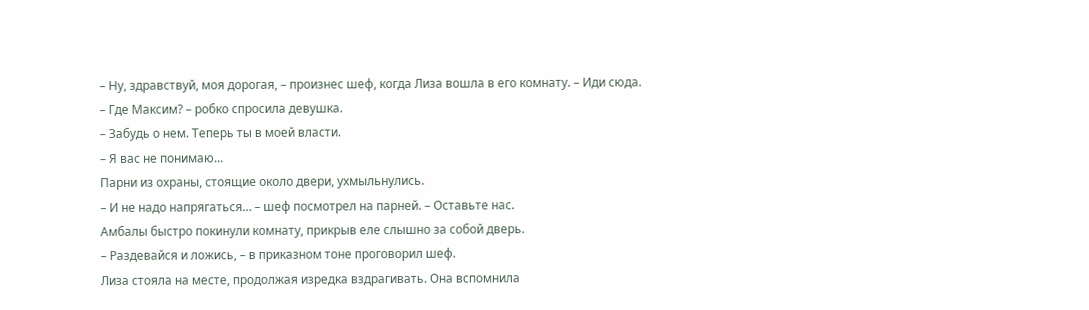– Ну, здравствуй, моя дорогая, – произнес шеф, когда Лиза вошла в его комнату. – Иди сюда.
– Где Максим? – робко спросила девушка.
– Забудь о нем. Теперь ты в моей власти.
– Я вас не понимаю...
Парни из охраны, стоящие около двери, ухмыльнулись.
– И не надо напрягаться… – шеф посмотрел на парней. – Оставьте нас.
Амбалы быстро покинули комнату, прикрыв еле слышно за собой дверь.
– Раздевайся и ложись, – в приказном тоне проговорил шеф.
Лиза стояла на месте, продолжая изредка вздрагивать. Она вспомнила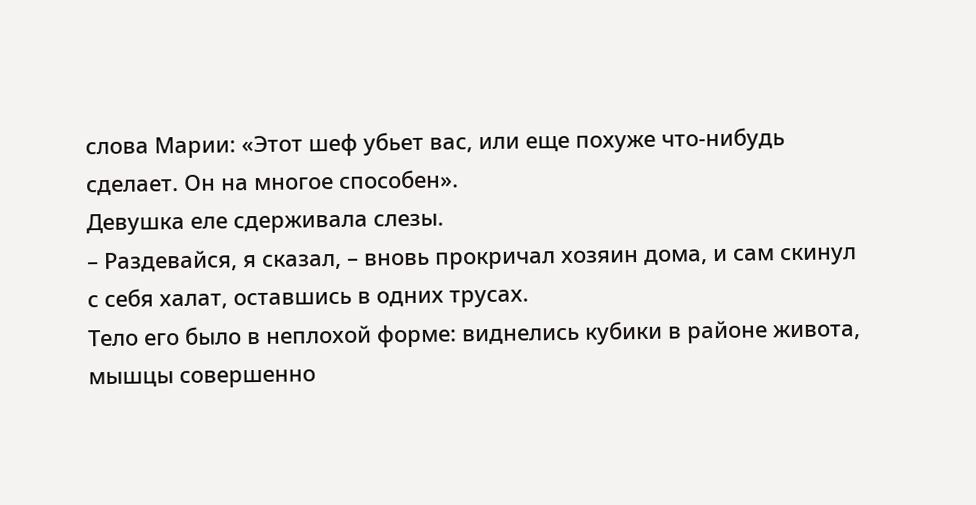слова Марии: «Этот шеф убьет вас, или еще похуже что-нибудь сделает. Он на многое способен».
Девушка еле сдерживала слезы.
– Раздевайся, я сказал, – вновь прокричал хозяин дома, и сам скинул с себя халат, оставшись в одних трусах.
Тело его было в неплохой форме: виднелись кубики в районе живота, мышцы совершенно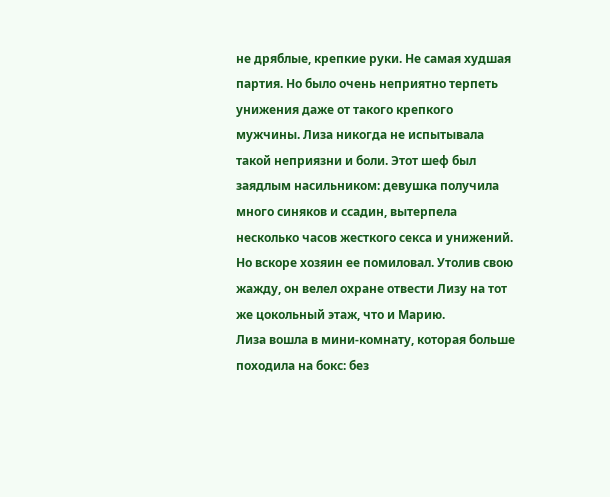не дряблые, крепкие руки. Не самая худшая партия. Но было очень неприятно терпеть унижения даже от такого крепкого мужчины. Лиза никогда не испытывала такой неприязни и боли. Этот шеф был заядлым насильником: девушка получила много синяков и ссадин, вытерпела несколько часов жесткого секса и унижений. Но вскоре хозяин ее помиловал. Утолив свою жажду, он велел охране отвести Лизу на тот же цокольный этаж, что и Марию.
Лиза вошла в мини-комнату, которая больше походила на бокс: без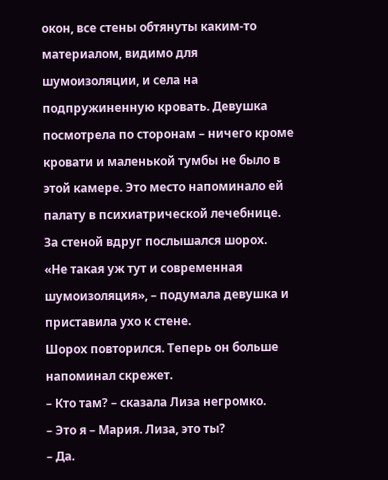окон, все стены обтянуты каким-то материалом, видимо для шумоизоляции, и села на подпружиненную кровать. Девушка посмотрела по сторонам – ничего кроме кровати и маленькой тумбы не было в этой камере. Это место напоминало ей палату в психиатрической лечебнице.
За стеной вдруг послышался шорох.
«Не такая уж тут и современная шумоизоляция», – подумала девушка и приставила ухо к стене.
Шорох повторился. Теперь он больше напоминал скрежет.
– Кто там? – сказала Лиза негромко.
– Это я – Мария. Лиза, это ты?
– Да.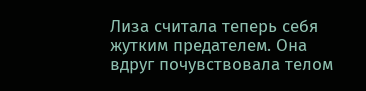Лиза считала теперь себя жутким предателем. Она вдруг почувствовала телом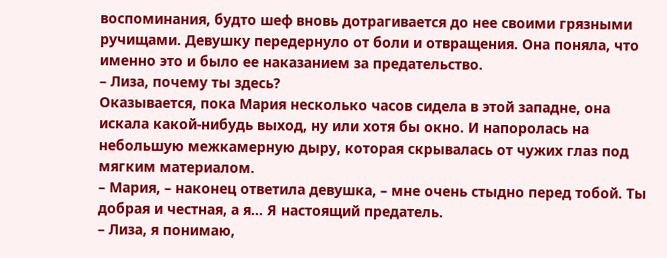воспоминания, будто шеф вновь дотрагивается до нее своими грязными ручищами. Девушку передернуло от боли и отвращения. Она поняла, что именно это и было ее наказанием за предательство.
– Лиза, почему ты здесь?
Оказывается, пока Мария несколько часов сидела в этой западне, она искала какой-нибудь выход, ну или хотя бы окно. И напоролась на небольшую межкамерную дыру, которая скрывалась от чужих глаз под мягким материалом.
– Мария, – наконец ответила девушка, – мне очень стыдно перед тобой. Ты добрая и честная, а я… Я настоящий предатель.
– Лиза, я понимаю,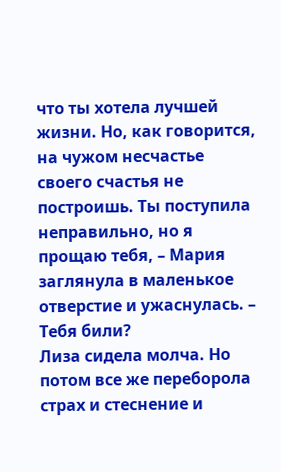что ты хотела лучшей жизни. Но, как говорится, на чужом несчастье своего счастья не построишь. Ты поступила неправильно, но я прощаю тебя, – Мария заглянула в маленькое отверстие и ужаснулась. – Тебя били?
Лиза сидела молча. Но потом все же переборола страх и стеснение и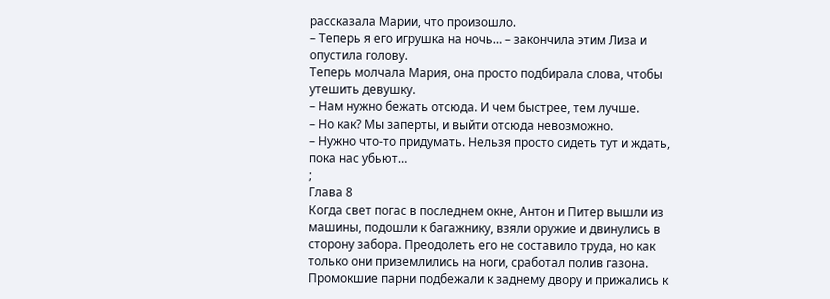рассказала Марии, что произошло.
– Теперь я его игрушка на ночь… – закончила этим Лиза и опустила голову.
Теперь молчала Мария, она просто подбирала слова, чтобы утешить девушку.
– Нам нужно бежать отсюда. И чем быстрее, тем лучше.
– Но как? Мы заперты, и выйти отсюда невозможно.
– Нужно что-то придумать. Нельзя просто сидеть тут и ждать, пока нас убьют…
;
Глава 8
Когда свет погас в последнем окне, Антон и Питер вышли из машины, подошли к багажнику, взяли оружие и двинулись в сторону забора. Преодолеть его не составило труда, но как только они приземлились на ноги, сработал полив газона. Промокшие парни подбежали к заднему двору и прижались к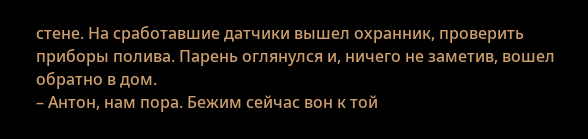стене. На сработавшие датчики вышел охранник, проверить приборы полива. Парень оглянулся и, ничего не заметив, вошел обратно в дом.
– Антон, нам пора. Бежим сейчас вон к той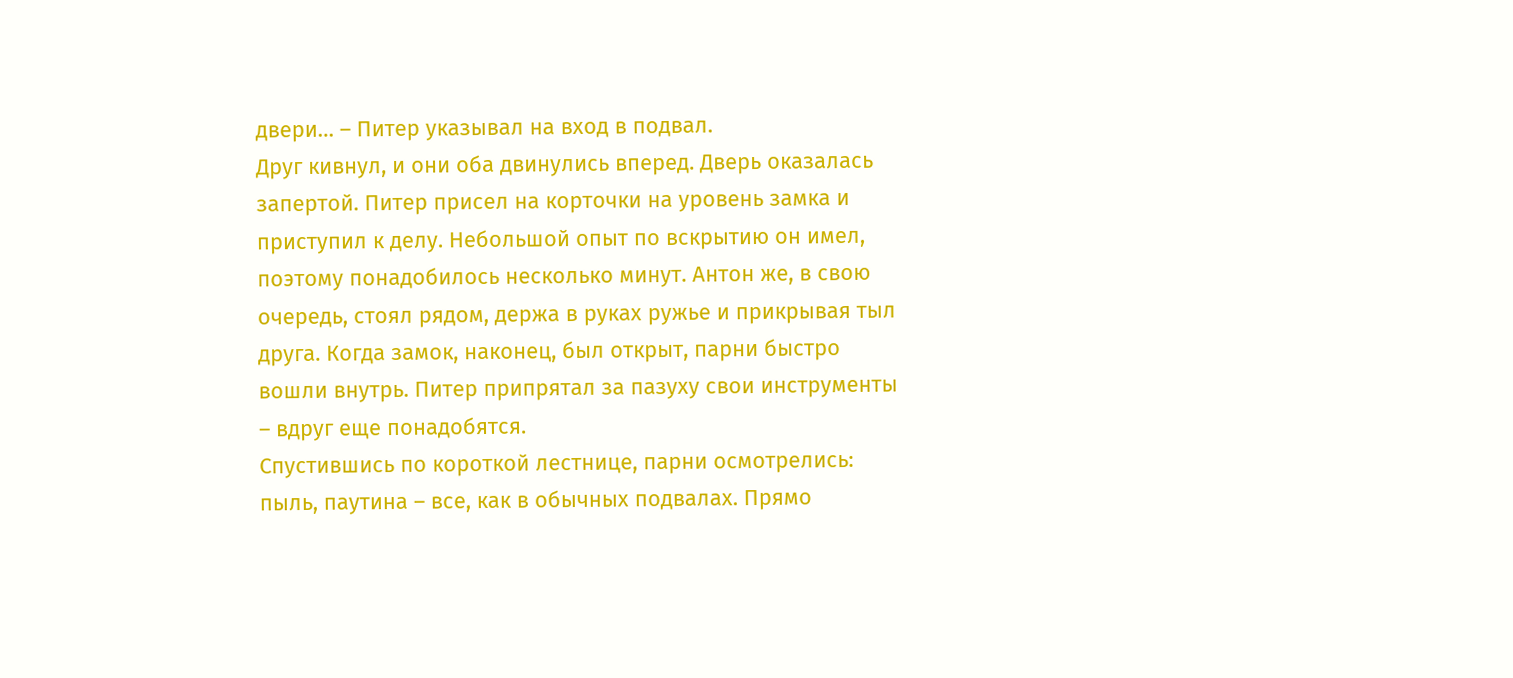двери… – Питер указывал на вход в подвал.
Друг кивнул, и они оба двинулись вперед. Дверь оказалась запертой. Питер присел на корточки на уровень замка и приступил к делу. Небольшой опыт по вскрытию он имел, поэтому понадобилось несколько минут. Антон же, в свою очередь, стоял рядом, держа в руках ружье и прикрывая тыл друга. Когда замок, наконец, был открыт, парни быстро вошли внутрь. Питер припрятал за пазуху свои инструменты – вдруг еще понадобятся.
Спустившись по короткой лестнице, парни осмотрелись: пыль, паутина – все, как в обычных подвалах. Прямо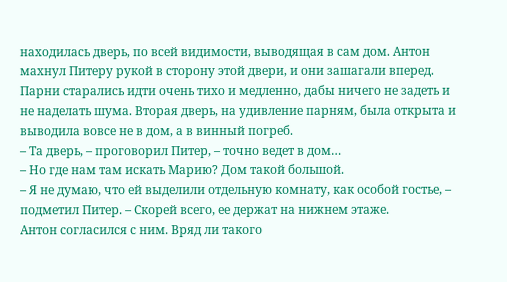находилась дверь, по всей видимости, выводящая в сам дом. Антон махнул Питеру рукой в сторону этой двери, и они зашагали вперед. Парни старались идти очень тихо и медленно, дабы ничего не задеть и не наделать шума. Вторая дверь, на удивление парням, была открыта и выводила вовсе не в дом, а в винный погреб.
– Та дверь, – проговорил Питер, – точно ведет в дом…
– Но где нам там искать Марию? Дом такой большой.
– Я не думаю, что ей выделили отдельную комнату, как особой гостье, – подметил Питер. – Скорей всего, ее держат на нижнем этаже.
Антон согласился с ним. Вряд ли такого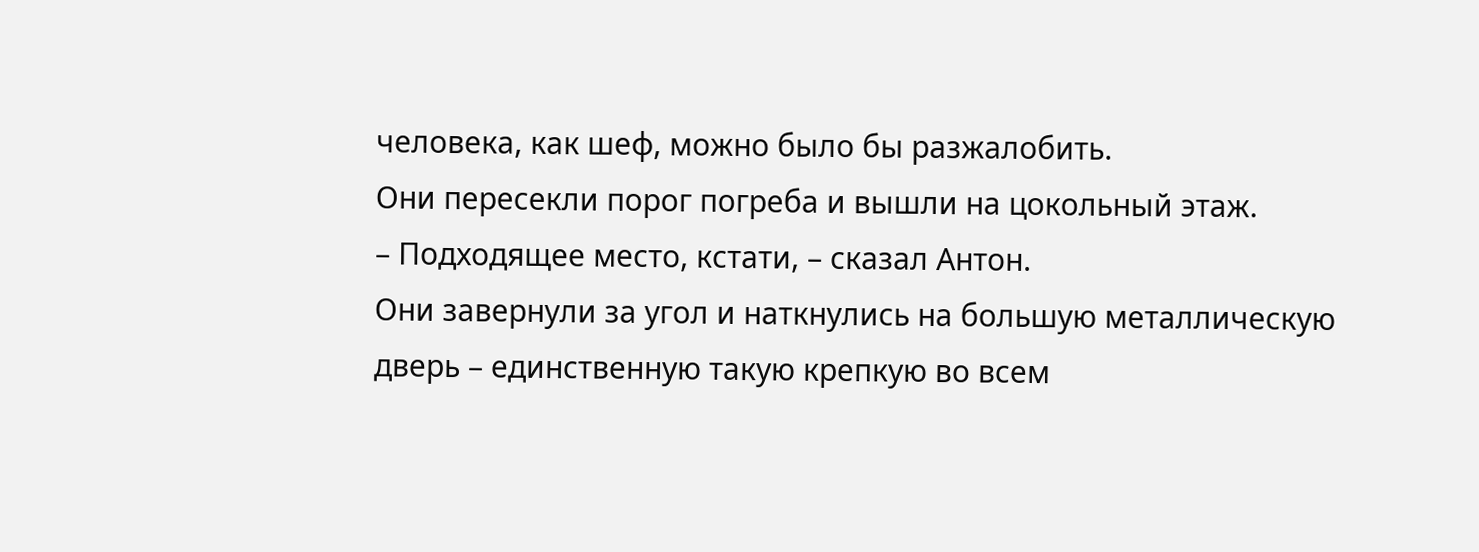человека, как шеф, можно было бы разжалобить.
Они пересекли порог погреба и вышли на цокольный этаж.
– Подходящее место, кстати, – сказал Антон.
Они завернули за угол и наткнулись на большую металлическую дверь – единственную такую крепкую во всем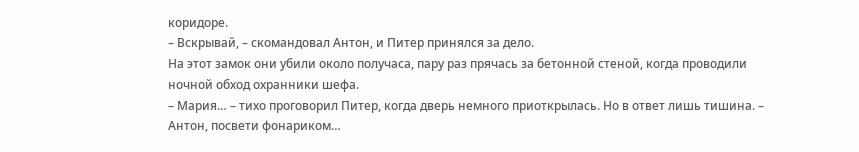коридоре.
– Вскрывай, – скомандовал Антон, и Питер принялся за дело.
На этот замок они убили около получаса, пару раз прячась за бетонной стеной, когда проводили ночной обход охранники шефа.
– Мария… – тихо проговорил Питер, когда дверь немного приоткрылась. Но в ответ лишь тишина. – Антон, посвети фонариком…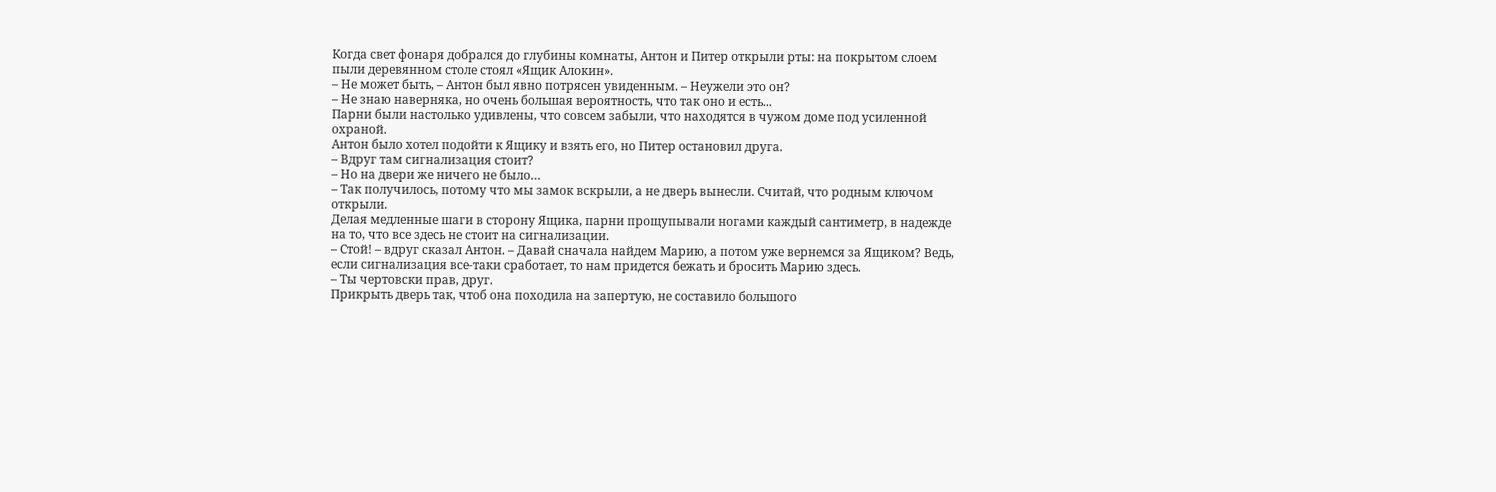Когда свет фонаря добрался до глубины комнаты, Антон и Питер открыли рты: на покрытом слоем пыли деревянном столе стоял «Ящик Алокин».
– Не может быть, – Антон был явно потрясен увиденным. – Неужели это он?
– Не знаю наверняка, но очень большая вероятность, что так оно и есть...
Парни были настолько удивлены, что совсем забыли, что находятся в чужом доме под усиленной охраной.
Антон было хотел подойти к Ящику и взять его, но Питер остановил друга.
– Вдруг там сигнализация стоит?
– Но на двери же ничего не было…
– Так получилось, потому что мы замок вскрыли, а не дверь вынесли. Считай, что родным ключом открыли.
Делая медленные шаги в сторону Ящика, парни прощупывали ногами каждый сантиметр, в надежде на то, что все здесь не стоит на сигнализации.
– Стой! – вдруг сказал Антон. – Давай сначала найдем Марию, а потом уже вернемся за Ящиком? Ведь, если сигнализация все-таки сработает, то нам придется бежать и бросить Марию здесь.
– Ты чертовски прав, друг.
Прикрыть дверь так, чтоб она походила на запертую, не составило большого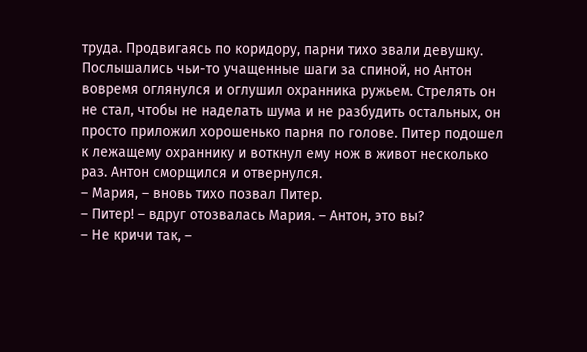труда. Продвигаясь по коридору, парни тихо звали девушку.
Послышались чьи-то учащенные шаги за спиной, но Антон вовремя оглянулся и оглушил охранника ружьем. Стрелять он не стал, чтобы не наделать шума и не разбудить остальных, он просто приложил хорошенько парня по голове. Питер подошел к лежащему охраннику и воткнул ему нож в живот несколько раз. Антон сморщился и отвернулся.
– Мария, – вновь тихо позвал Питер.
– Питер! – вдруг отозвалась Мария. – Антон, это вы?
– Не кричи так, –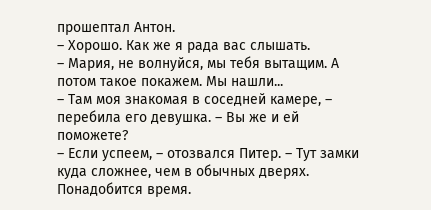прошептал Антон.
– Хорошо. Как же я рада вас слышать.
– Мария, не волнуйся, мы тебя вытащим. А потом такое покажем. Мы нашли...
– Там моя знакомая в соседней камере, – перебила его девушка. – Вы же и ей поможете?
– Если успеем, – отозвался Питер. – Тут замки куда сложнее, чем в обычных дверях. Понадобится время.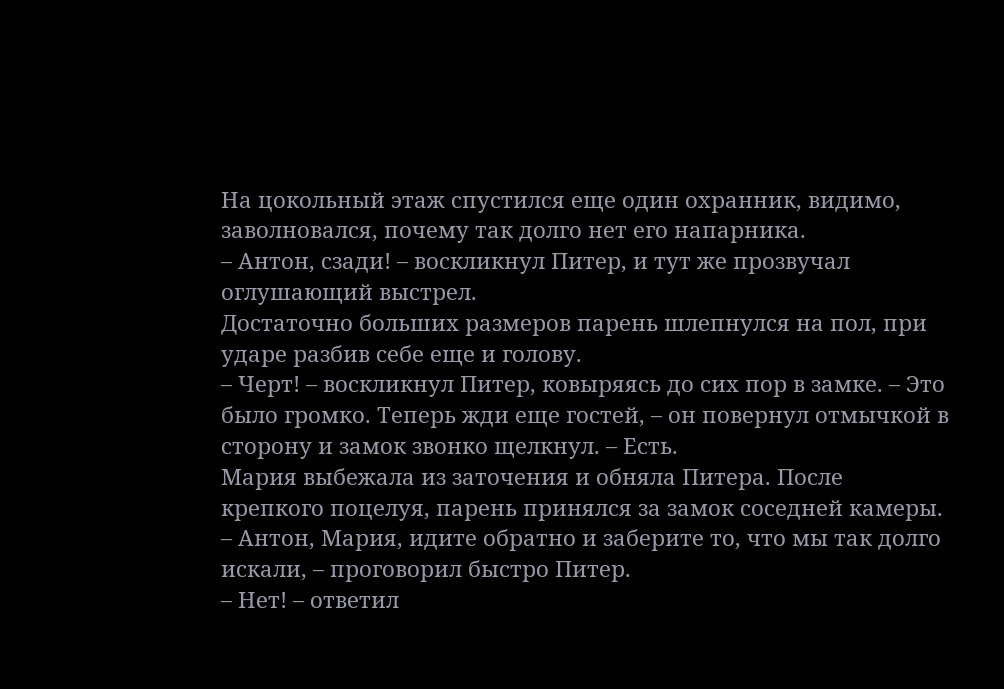На цокольный этаж спустился еще один охранник, видимо, заволновался, почему так долго нет его напарника.
– Антон, сзади! – воскликнул Питер, и тут же прозвучал оглушающий выстрел.
Достаточно больших размеров парень шлепнулся на пол, при ударе разбив себе еще и голову.
– Черт! – воскликнул Питер, ковыряясь до сих пор в замке. – Это было громко. Теперь жди еще гостей, – он повернул отмычкой в сторону и замок звонко щелкнул. – Есть.
Мария выбежала из заточения и обняла Питера. После крепкого поцелуя, парень принялся за замок соседней камеры.
– Антон, Мария, идите обратно и заберите то, что мы так долго искали, – проговорил быстро Питер.
– Нет! – ответил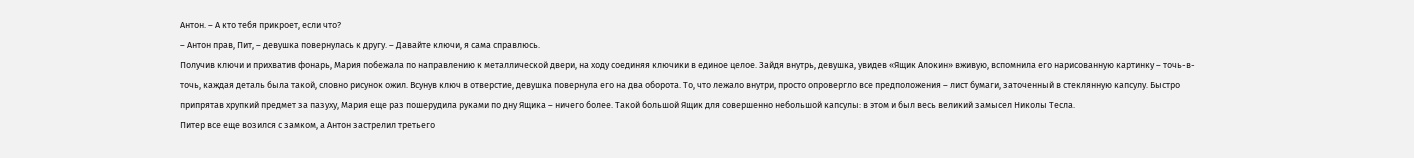Антон. – А кто тебя прикроет, если что?
– Антон прав, Пит, – девушка повернулась к другу. – Давайте ключи, я сама справлюсь.
Получив ключи и прихватив фонарь, Мария побежала по направлению к металлической двери, на ходу соединяя ключики в единое целое. Зайдя внутрь, девушка, увидев «Ящик Алокин» вживую, вспомнила его нарисованную картинку – точь-в-точь, каждая деталь была такой, словно рисунок ожил. Всунув ключ в отверстие, девушка повернула его на два оборота. То, что лежало внутри, просто опровергло все предположения – лист бумаги, заточенный в стеклянную капсулу. Быстро припрятав хрупкий предмет за пазуху, Мария еще раз пошерудила руками по дну Ящика – ничего более. Такой большой Ящик для совершенно небольшой капсулы: в этом и был весь великий замысел Николы Тесла.
Питер все еще возился с замком, а Антон застрелил третьего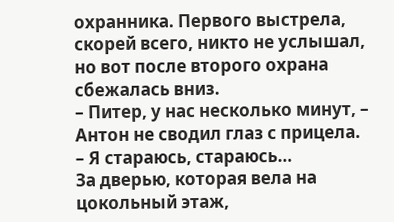охранника. Первого выстрела, скорей всего, никто не услышал, но вот после второго охрана сбежалась вниз.
– Питер, у нас несколько минут, – Антон не сводил глаз с прицела.
– Я стараюсь, стараюсь…
За дверью, которая вела на цокольный этаж,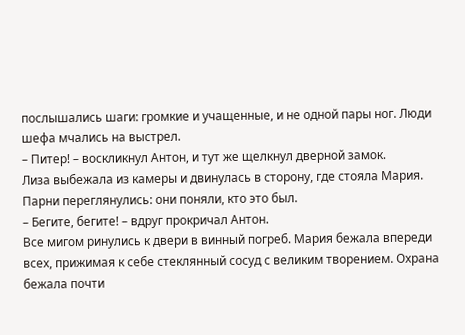послышались шаги: громкие и учащенные, и не одной пары ног. Люди шефа мчались на выстрел.
– Питер! – воскликнул Антон, и тут же щелкнул дверной замок.
Лиза выбежала из камеры и двинулась в сторону, где стояла Мария. Парни переглянулись: они поняли, кто это был.
– Бегите, бегите! – вдруг прокричал Антон.
Все мигом ринулись к двери в винный погреб. Мария бежала впереди всех, прижимая к себе стеклянный сосуд с великим творением. Охрана бежала почти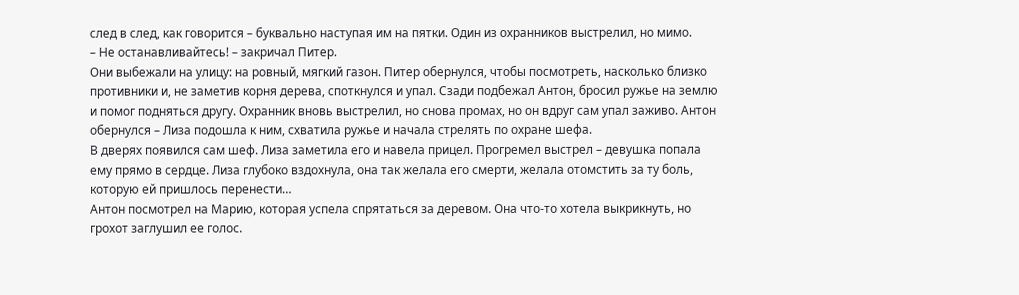след в след, как говорится – буквально наступая им на пятки. Один из охранников выстрелил, но мимо.
– Не останавливайтесь! – закричал Питер.
Они выбежали на улицу: на ровный, мягкий газон. Питер обернулся, чтобы посмотреть, насколько близко противники и, не заметив корня дерева, споткнулся и упал. Сзади подбежал Антон, бросил ружье на землю и помог подняться другу. Охранник вновь выстрелил, но снова промах, но он вдруг сам упал заживо. Антон обернулся – Лиза подошла к ним, схватила ружье и начала стрелять по охране шефа.
В дверях появился сам шеф. Лиза заметила его и навела прицел. Прогремел выстрел – девушка попала ему прямо в сердце. Лиза глубоко вздохнула, она так желала его смерти, желала отомстить за ту боль, которую ей пришлось перенести…
Антон посмотрел на Марию, которая успела спрятаться за деревом. Она что-то хотела выкрикнуть, но грохот заглушил ее голос.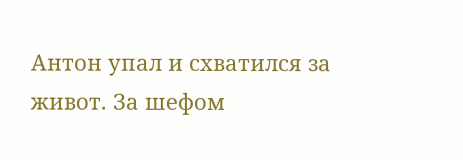Антон упал и схватился за живот. За шефом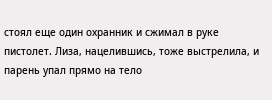стоял еще один охранник и сжимал в руке пистолет. Лиза, нацелившись, тоже выстрелила, и парень упал прямо на тело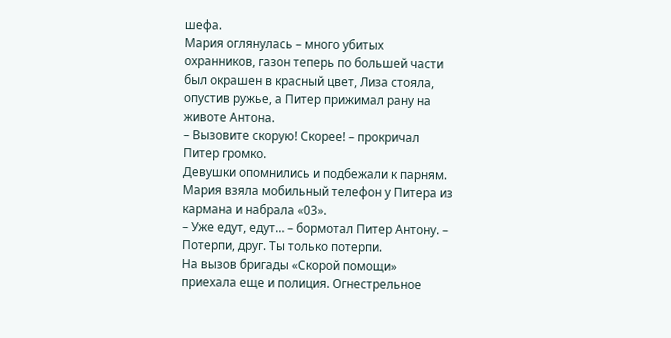шефа.
Мария оглянулась – много убитых охранников, газон теперь по большей части был окрашен в красный цвет, Лиза стояла, опустив ружье, а Питер прижимал рану на животе Антона.
– Вызовите скорую! Скорее! – прокричал Питер громко.
Девушки опомнились и подбежали к парням. Мария взяла мобильный телефон у Питера из кармана и набрала «03».
– Уже едут, едут… – бормотал Питер Антону. – Потерпи, друг. Ты только потерпи.
На вызов бригады «Скорой помощи» приехала еще и полиция. Огнестрельное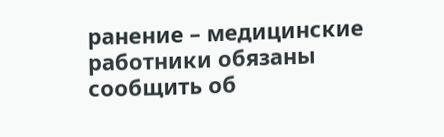ранение – медицинские работники обязаны сообщить об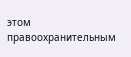этом правоохранительным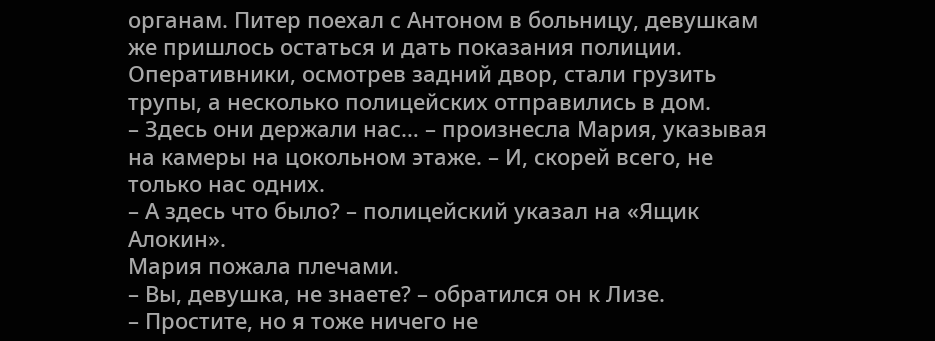органам. Питер поехал с Антоном в больницу, девушкам же пришлось остаться и дать показания полиции.
Оперативники, осмотрев задний двор, стали грузить трупы, а несколько полицейских отправились в дом.
– Здесь они держали нас… – произнесла Мария, указывая на камеры на цокольном этаже. – И, скорей всего, не только нас одних.
– А здесь что было? – полицейский указал на «Ящик Алокин».
Мария пожала плечами.
– Вы, девушка, не знаете? – обратился он к Лизе.
– Простите, но я тоже ничего не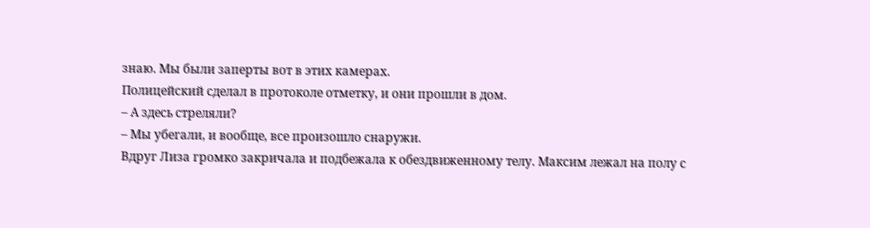знаю. Мы были заперты вот в этих камерах.
Полицейский сделал в протоколе отметку, и они прошли в дом.
– А здесь стреляли?
– Мы убегали, и вообще, все произошло снаружи.
Вдруг Лиза громко закричала и подбежала к обездвиженному телу. Максим лежал на полу с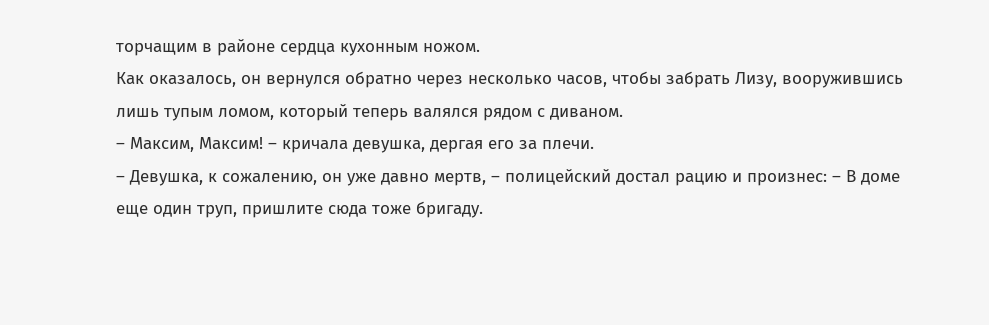торчащим в районе сердца кухонным ножом.
Как оказалось, он вернулся обратно через несколько часов, чтобы забрать Лизу, вооружившись лишь тупым ломом, который теперь валялся рядом с диваном.
– Максим, Максим! – кричала девушка, дергая его за плечи.
– Девушка, к сожалению, он уже давно мертв, – полицейский достал рацию и произнес: – В доме еще один труп, пришлите сюда тоже бригаду.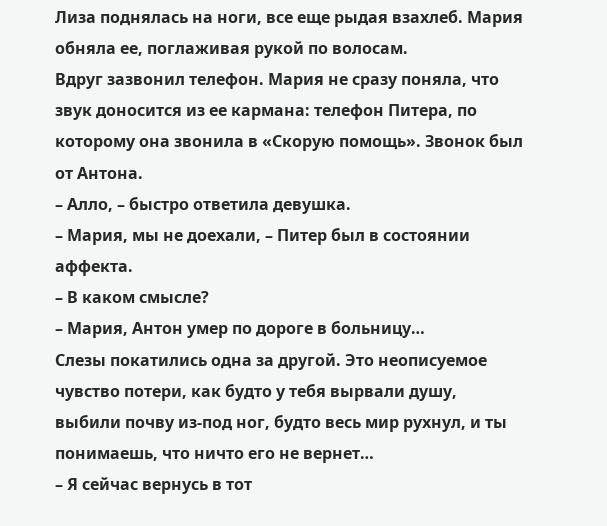Лиза поднялась на ноги, все еще рыдая взахлеб. Мария обняла ее, поглаживая рукой по волосам.
Вдруг зазвонил телефон. Мария не сразу поняла, что звук доносится из ее кармана: телефон Питера, по которому она звонила в «Скорую помощь». Звонок был от Антона.
– Алло, – быстро ответила девушка.
– Мария, мы не доехали, – Питер был в состоянии аффекта.
– В каком смысле?
– Мария, Антон умер по дороге в больницу…
Слезы покатились одна за другой. Это неописуемое чувство потери, как будто у тебя вырвали душу, выбили почву из-под ног, будто весь мир рухнул, и ты понимаешь, что ничто его не вернет…
– Я сейчас вернусь в тот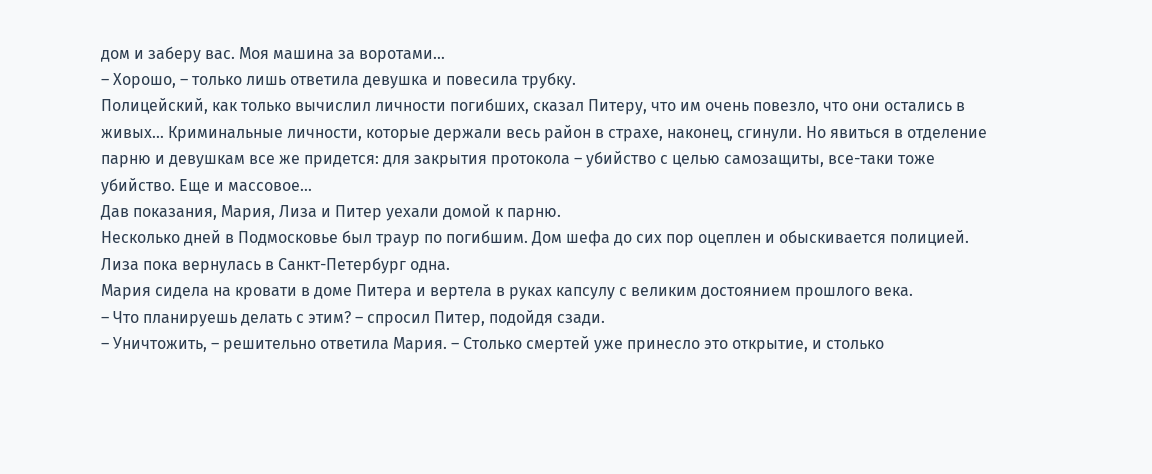дом и заберу вас. Моя машина за воротами…
– Хорошо, – только лишь ответила девушка и повесила трубку.
Полицейский, как только вычислил личности погибших, сказал Питеру, что им очень повезло, что они остались в живых… Криминальные личности, которые держали весь район в страхе, наконец, сгинули. Но явиться в отделение парню и девушкам все же придется: для закрытия протокола – убийство с целью самозащиты, все-таки тоже убийство. Еще и массовое…
Дав показания, Мария, Лиза и Питер уехали домой к парню.
Несколько дней в Подмосковье был траур по погибшим. Дом шефа до сих пор оцеплен и обыскивается полицией. Лиза пока вернулась в Санкт-Петербург одна.
Мария сидела на кровати в доме Питера и вертела в руках капсулу с великим достоянием прошлого века.
– Что планируешь делать с этим? – спросил Питер, подойдя сзади.
– Уничтожить, – решительно ответила Мария. – Столько смертей уже принесло это открытие, и столько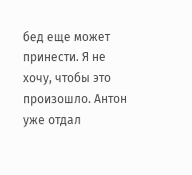бед еще может принести. Я не хочу, чтобы это произошло. Антон уже отдал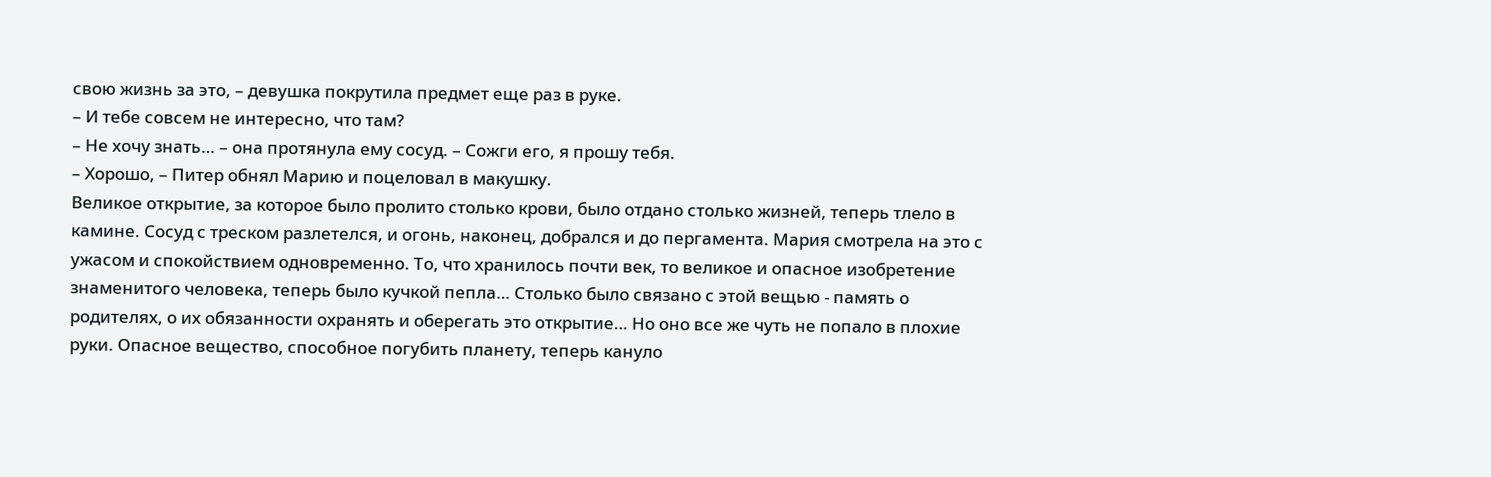свою жизнь за это, – девушка покрутила предмет еще раз в руке.
– И тебе совсем не интересно, что там?
– Не хочу знать… – она протянула ему сосуд. – Сожги его, я прошу тебя.
– Хорошо, – Питер обнял Марию и поцеловал в макушку.
Великое открытие, за которое было пролито столько крови, было отдано столько жизней, теперь тлело в камине. Сосуд с треском разлетелся, и огонь, наконец, добрался и до пергамента. Мария смотрела на это с ужасом и спокойствием одновременно. То, что хранилось почти век, то великое и опасное изобретение знаменитого человека, теперь было кучкой пепла… Столько было связано с этой вещью - память о родителях, о их обязанности охранять и оберегать это открытие… Но оно все же чуть не попало в плохие руки. Опасное вещество, способное погубить планету, теперь кануло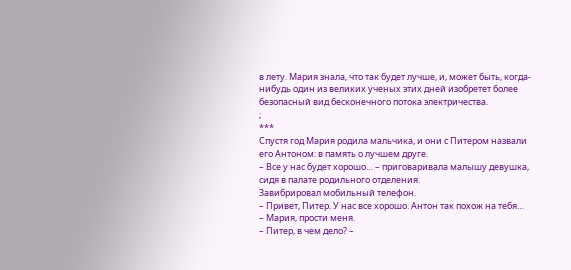в лету. Мария знала, что так будет лучше, и, может быть, когда-нибудь один из великих ученых этих дней изобретет более безопасный вид бесконечного потока электричества.
;
***
Спустя год Мария родила мальчика, и они с Питером назвали его Антоном: в память о лучшем друге.
– Все у нас будет хорошо… – приговаривала малышу девушка, сидя в палате родильного отделения.
Завибрировал мобильный телефон.
– Привет, Питер. У нас все хорошо. Антон так похож на тебя…
– Мария, прости меня.
– Питер, в чем дело? –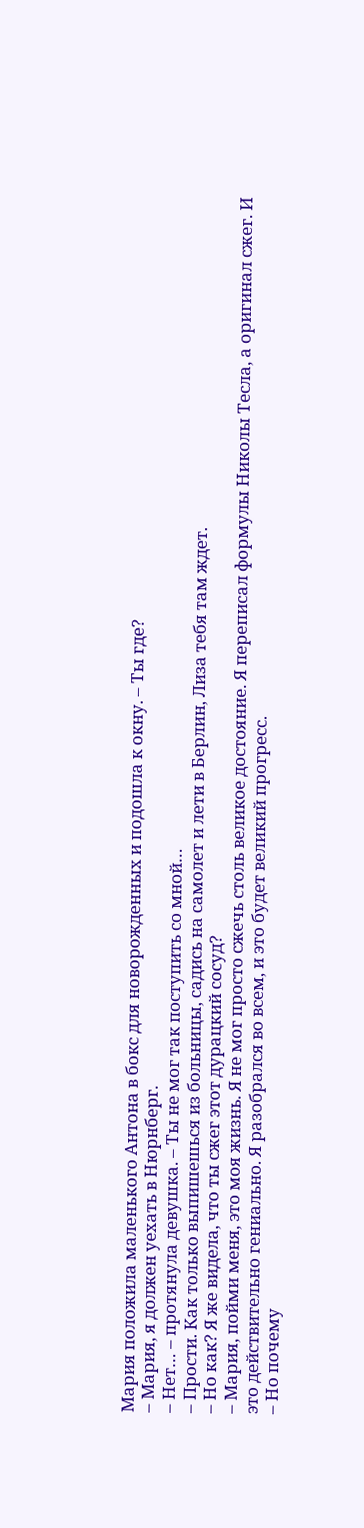Мария положила маленького Антона в бокс для новорожденных и подошла к окну. – Ты где?
– Мария, я должен уехать в Нюрнберг.
– Нет… – протянула девушка. – Ты не мог так поступить со мной…
– Прости. Как только выпишешься из больницы, садись на самолет и лети в Берлин, Лиза тебя там ждет.
– Но как? Я же видела, что ты сжег этот дурацкий сосуд?
– Мария, пойми меня, это моя жизнь. Я не мог просто сжечь столь великое достояние. Я переписал формулы Николы Тесла, а оригинал сжег. И это действительно гениально. Я разобрался во всем, и это будет великий прогресс.
– Но почему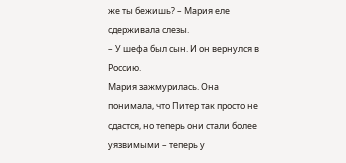же ты бежишь? – Мария еле сдерживала слезы.
– У шефа был сын. И он вернулся в Россию.
Мария зажмурилась. Она понимала, что Питер так просто не сдастся, но теперь они стали более уязвимыми – теперь у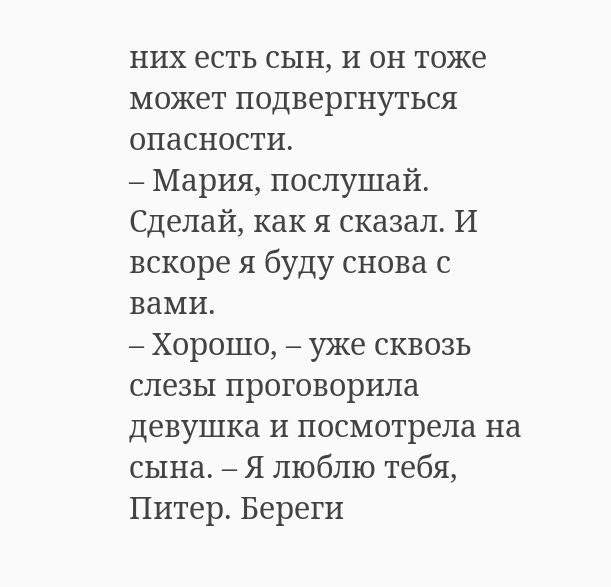них есть сын, и он тоже может подвергнуться опасности.
– Мария, послушай. Сделай, как я сказал. И вскоре я буду снова с вами.
– Хорошо, – уже сквозь слезы проговорила девушка и посмотрела на сына. – Я люблю тебя, Питер. Береги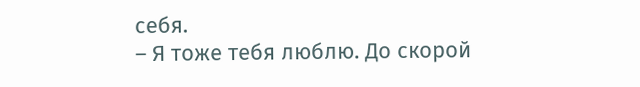себя.
– Я тоже тебя люблю. До скорой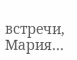встречи, Мария…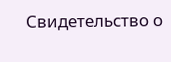Свидетельство о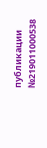публикации №219011000538